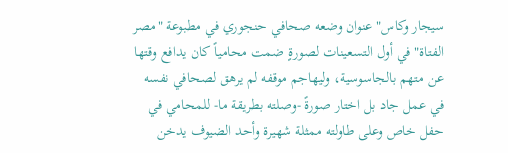سيجار وكاس" عنوان وضعه صحافي حنجوري في مطبوعة "مصر الفتاة" في أول التسعينات لصورةٍ ضمت محامياً كان يدافع وقتها عن متهم بالجاسوسية، وليهاجم موقفه لم يرهق لصحافي نفسه في عمل جاد بل اختار صورةً -وصلته بطريقة ما- للمحامي في حفل خاص وعلى طاولته ممثلة شهيرة وأحد الضيوف يدخن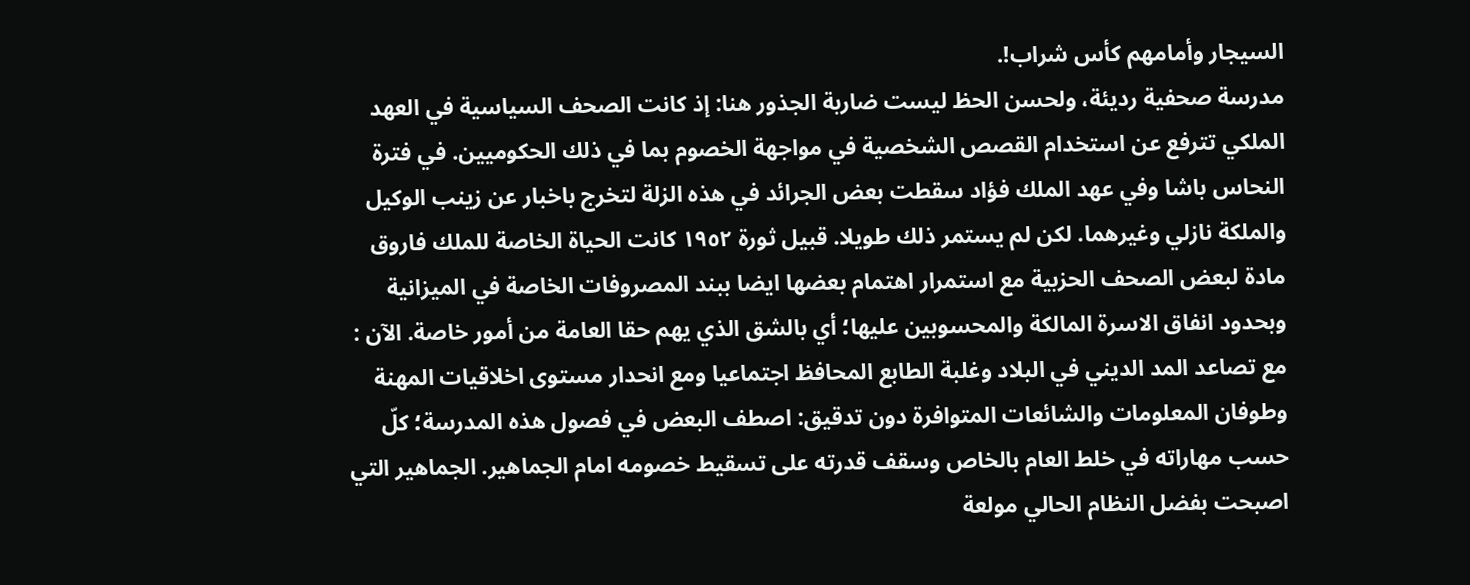السيجار وأمامهم كأس شراب!.
مدرسة صحفية رديئة، ولحسن الحظ ليست ضاربة الجذور هنا: إذ كانت الصحف السياسية في العهد الملكي تترفع عن استخدام القصص الشخصية في مواجهة الخصوم بما في ذلك الحكوميين. في فترة النحاس باشا وفي عهد الملك فؤاد سقطت بعض الجرائد في هذه الزلة لتخرج باخبار عن زينب الوكيل والملكة نازلي وغيرهما. لكن لم يستمر ذلك طويلا. قبيل ثورة ١٩٥٢ كانت الحياة الخاصة للملك فاروق مادة لبعض الصحف الحزبية مع استمرار اهتمام بعضها ايضا ببند المصروفات الخاصة في الميزانية وبحدود انفاق الاسرة المالكة والمحسوبين عليها؛ أي بالشق الذي يهم حقا العامة من أمور خاصة. الآن : مع تصاعد المد الديني في البلاد وغلبة الطابع المحافظ اجتماعيا ومع انحدار مستوى اخلاقيات المهنة وطوفان المعلومات والشائعات المتوافرة دون تدقيق: اصطف البعض في فصول هذه المدرسة؛ كلّ حسب مهاراته في خلط العام بالخاص وسقف قدرته على تسقيط خصومه امام الجماهير. الجماهير التي اصبحت بفضل النظام الحالي مولعة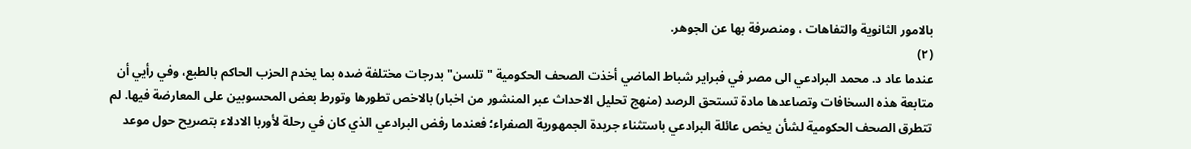بالامور الثانوية والتفاهات ، ومنصرفة بها عن الجوهر.
(٢)
عندما عاد د. محمد البرادعي الى مصر في فبراير شباط الماضي أخذت الصحف الحكومية "تلسن" بدرجات مختلفة ضده بما يخدم الحزب الحاكم بالطبع، وفي رأيي أن متابعة هذه السخافات وتصاعدها مادة تستحق الرصد (منهج تحليل الاحداث عبر المنشور من اخبار) بالاخص تطورها وتورط بعض المحسوبين على المعارضة فيها. لم تتطرق الصحف الحكومية لشأن يخص عائلة البرادعي باستثناء جريدة الجمهورية الصفراء؛ فعندما رفض البرادعي الذي كان في رحلة لأوربا الادلاء بتصريح حول موعد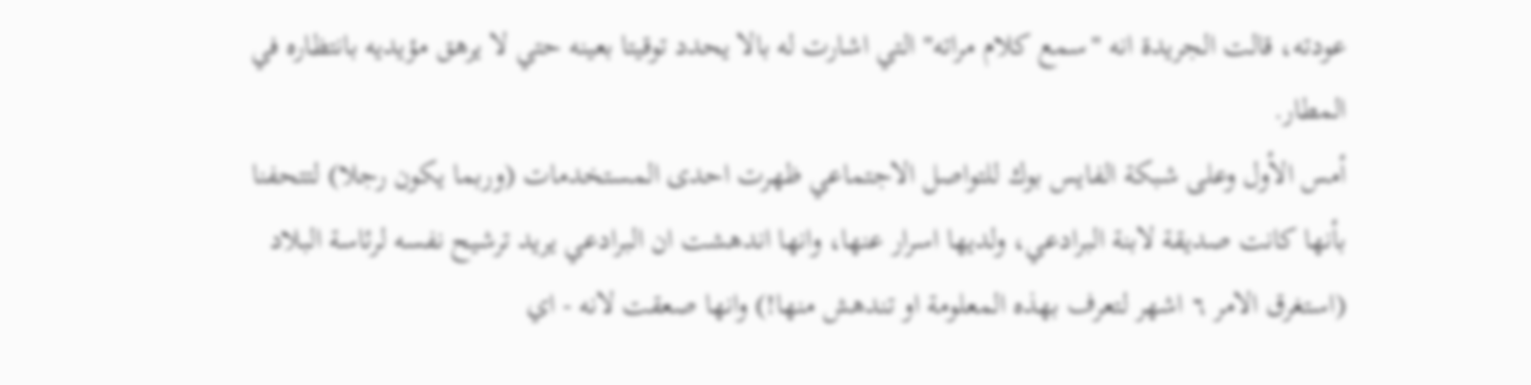عودته، قالت الجريدة انه "سمع كلام مراته" التي اشارت له بالا يحدد توقيتا بعينه حتي لا يرهق مؤيديه بانتظاره في المطار.
أمس الأول وعلى شبكة الفايس بوك للتواصل الاجتماعي ظهرت احدى المستخدمات (وربما يكون رجلا) لتتحفنا بأنها كانت صديقة لابنة البرادعي، ولديها اسرار عنها، وانها اندهشت ان البرادعي يريد ترشيح نفسه لرئاسة البلاد (استغرق الامر ٦ اشهر لتعرف بهذه المعلومة او تندهش منها!) وانها صعقت لانه - اي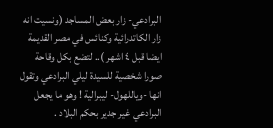البرادعي- زار بعض المساجد (ونسيت انه زار الكاتدرائية وكنائس في مصر القديمة ايضا قبل ٤ اشهر ).. لتضع بكل وقاحة صورا شخصية للسيدة ليلي البرادعي وتقول انها -وياللهول- ليبرالية ! وهو ما يجعل البرادعي غير جدير بحكم البلاد .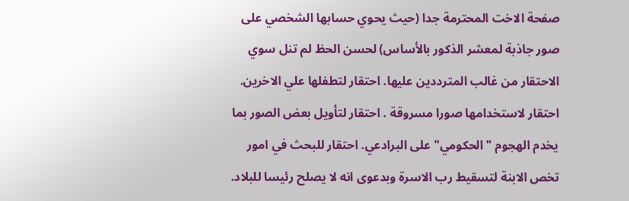صفحة الاخت المحترمة جدا (حيث يحوي حسابها الشخصي على صور جاذبة لمعشر الذكور بالأساس) لحسن الحظ لم تنل سوي الاحتقار من غالب المترددين عليها. احتقار لتطفلها علي الاخرين. احتقار لاستخدامها صورا مسروقة . احتقار لتأويل بعض الصور بما يخدم الهجوم "الحكومي" على البرادعي. احتقار للبحث في امور تخص الابنة لتسقيط رب الاسرة وبدعوى انه لا يصلح رئيسا للبلاد.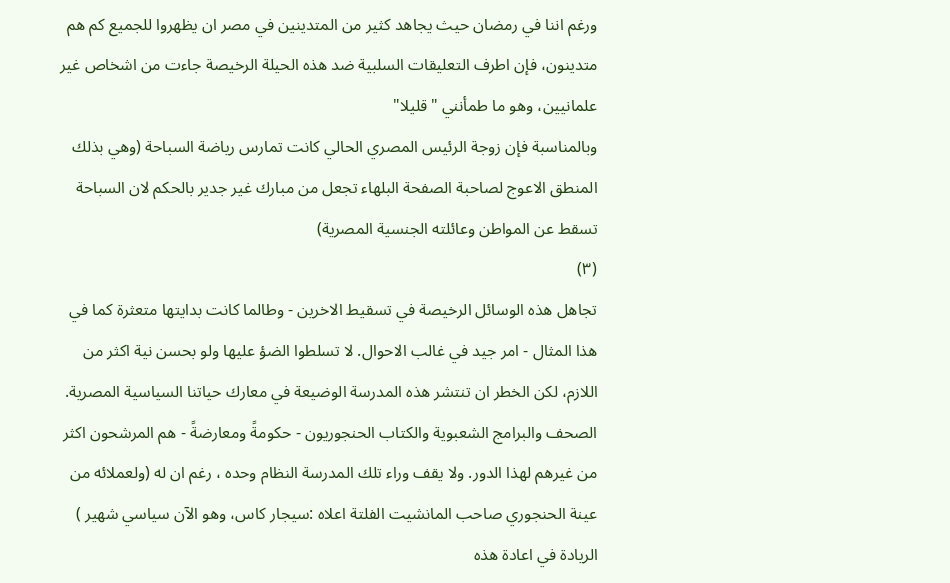ورغم اننا في رمضان حيث يجاهد كثير من المتدينين في مصر ان يظهروا للجميع كم هم متدينون، فإن اطرف التعليقات السلبية ضد هذه الحيلة الرخيصة جاءت من اشخاص غير علمانيين، وهو ما طمأنني "قليلا"
وبالمناسبة فإن زوجة الرئيس المصري الحالي كانت تمارس رياضة السباحة (وهي بذلك المنطق الاعوج لصاحبة الصفحة البلهاء تجعل من مبارك غير جدير بالحكم لان السباحة تسقط عن المواطن وعائلته الجنسية المصرية)
(٣)
تجاهل هذه الوسائل الرخيصة في تسقيط الاخرين - وطالما كانت بدايتها متعثرة كما في هذا المثال - امر جيد في غالب الاحوال. لا تسلطوا الضؤ عليها ولو بحسن نية اكثر من اللازم، لكن الخطر ان تنتشر هذه المدرسة الوضيعة في معارك حياتنا السياسية المصرية. الصحف والبرامج الشعبوية والكتاب الحنجوريون - حكومةً ومعارضةً - هم المرشحون اكثر من غيرهم لهذا الدور. ولا يقف وراء تلك المدرسة النظام وحده ، رغم ان له (ولعملائه من عينة الحنجوري صاحب المانشيت الفلتة اعلاه :سيجار كاس، وهو الآن سياسي شهير ) الريادة في اعادة هذه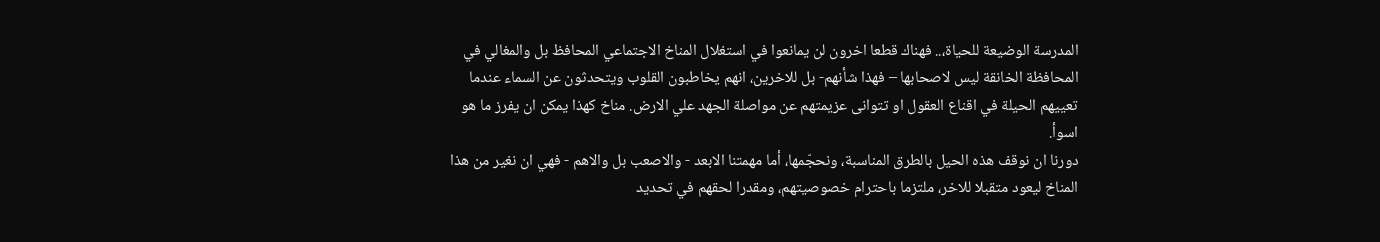المدرسة الوضيعة للحياة،.. فهناك قطعا اخرون لن يمانعوا في استغلال المناخ الاجتماعي المحافظ بل والمغالي في المحافظة الخانقة ليس لاصحابها – فهذا شأنهم- بل للاخرين، انهم يخاطبون القلوب ويتحدثون عن السماء عندما تعييهم الحيلة في اقناع العقول او تتوانى عزيمتهم عن مواصلة الجهد علي الارض. مناخ كهذا يمكن ان يفرز ما هو اسوأ.
دورنا ان نوقف هذه الحيل بالطرق المناسبة، ونحجّمها، أما مهمتنا الابعد - والاصعب بل والاهم - فهي ان نغير من هذا المناخ ليعود متقبلا للاخر، ملتزما باحترام خصوصيتهم، ومقدرا لحقهم في تحديد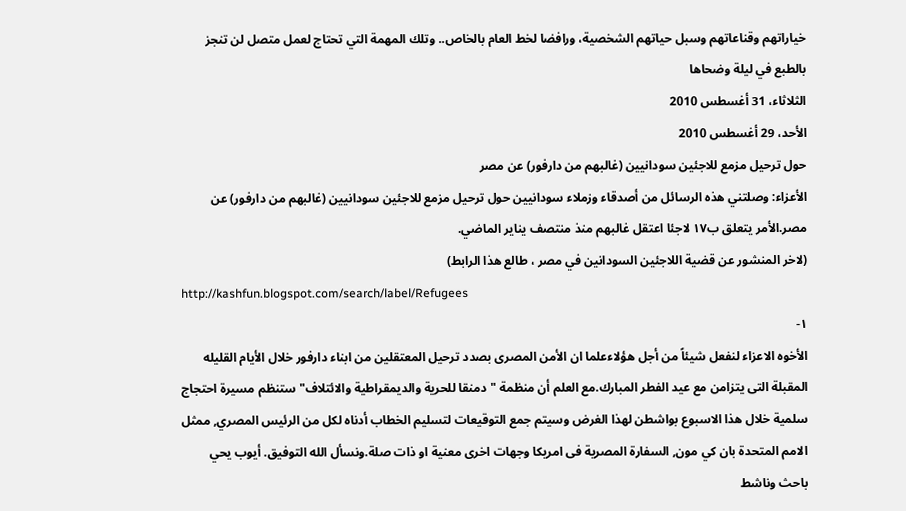خياراتهم وقناعاتهم وسبل حياتهم الشخصية، ورافضا لخط العام بالخاص.. وتلك المهمة التي تحتاج لعمل متصل لن تنجز بالطبع في ليلة وضحاها
الثلاثاء، 31 أغسطس 2010
الأحد، 29 أغسطس 2010
حول ترحيل مزمع للاجئين سودانيين (غالبهم من دارفور) عن مصر
الأعزاء: وصلتني هذه الرسائل من أصدقاء وزملاء سودانيين حول ترحيل مزمع للاجئين سودانيين (غالبهم من دارفور) عن مصر.الأمر يتعلق ب١٧ لاجئا اعتقل غالبهم منذ منتصف يناير الماضي.
(لاخر المنشور عن قضية اللاجئين السودانين في مصر ، طالع هذا الرابط)
http://kashfun.blogspot.com/search/label/Refugees
١-
الأخوه الاعزاء لنفعل شيئاً من أجل هؤلاءعلما ان الأمن المصرى بصدد ترحيل المعتقلين من ابناء دارفور خلال الأيام القليله المقبلة التى يتزامن مع عيد الفطر المبارك.مع العلم أن منظمة "دمنقا للحرية والديمقراطية والائتلاف" ستنظم مسيرة احتجاج سلمية خلال هذا الاسبوع بواشطن لهذا الغرض وسيتم جمع التوقيعات لتسليم الخطاب أدناه لكل من الرئيس المصري, ممثل الامم المتحدة بان كي مون, السفارة المصرية فى امريكا وجهات اخرى معنية او ذات صلة.ونسأل الله التوفيق. أيوب يحي باحث وناشط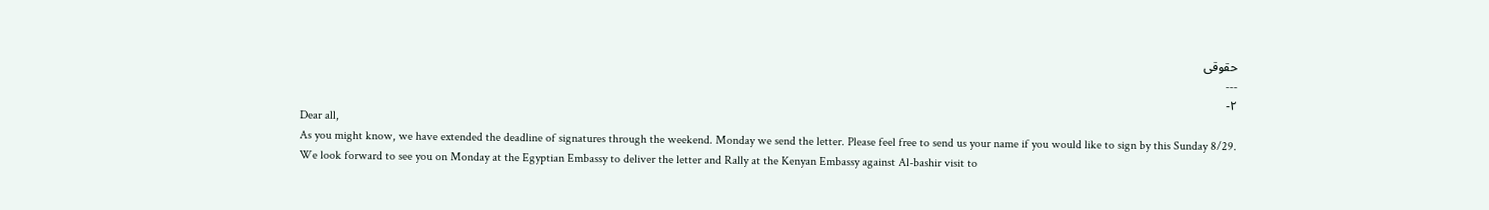حقوقى
---
٢-
Dear all,
As you might know, we have extended the deadline of signatures through the weekend. Monday we send the letter. Please feel free to send us your name if you would like to sign by this Sunday 8/29.
We look forward to see you on Monday at the Egyptian Embassy to deliver the letter and Rally at the Kenyan Embassy against Al-bashir visit to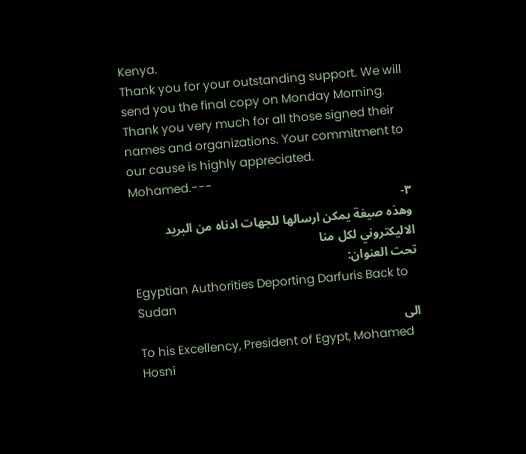Kenya.
Thank you for your outstanding support. We will send you the final copy on Monday Morning.
Thank you very much for all those signed their names and organizations. Your commitment to our cause is highly appreciated.
Mohamed.---
٣-
وهذه صيغة يمكن ارسالها للجهات ادناه من البريد الاليكتروني لكل منا
تحت العنوان:
Egyptian Authorities Deporting Darfuris Back to Sudan
الى
To his Excellency, President of Egypt, Mohamed Hosni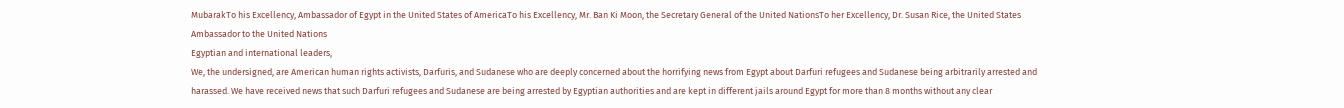MubarakTo his Excellency, Ambassador of Egypt in the United States of AmericaTo his Excellency, Mr. Ban Ki Moon, the Secretary General of the United NationsTo her Excellency, Dr. Susan Rice, the United States Ambassador to the United Nations
Egyptian and international leaders,
We, the undersigned, are American human rights activists, Darfuris, and Sudanese who are deeply concerned about the horrifying news from Egypt about Darfuri refugees and Sudanese being arbitrarily arrested and harassed. We have received news that such Darfuri refugees and Sudanese are being arrested by Egyptian authorities and are kept in different jails around Egypt for more than 8 months without any clear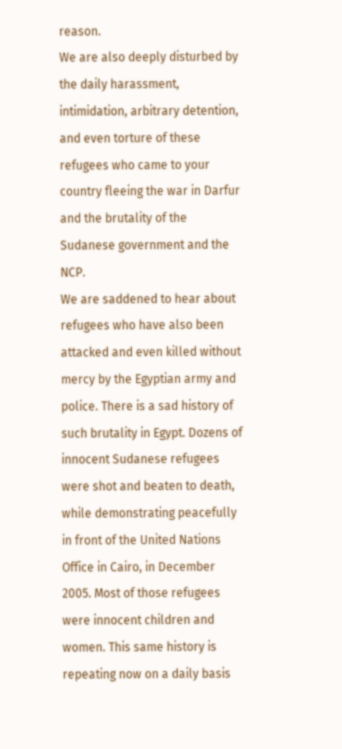reason.
We are also deeply disturbed by the daily harassment, intimidation, arbitrary detention, and even torture of these refugees who came to your country fleeing the war in Darfur and the brutality of the Sudanese government and the NCP.
We are saddened to hear about refugees who have also been attacked and even killed without mercy by the Egyptian army and police. There is a sad history of such brutality in Egypt. Dozens of innocent Sudanese refugees were shot and beaten to death, while demonstrating peacefully in front of the United Nations Office in Cairo, in December 2005. Most of those refugees were innocent children and women. This same history is repeating now on a daily basis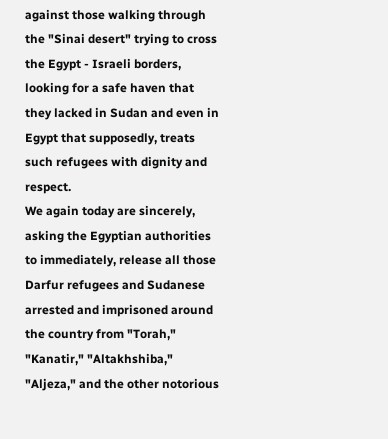against those walking through the "Sinai desert" trying to cross the Egypt - Israeli borders, looking for a safe haven that they lacked in Sudan and even in Egypt that supposedly, treats such refugees with dignity and respect.
We again today are sincerely, asking the Egyptian authorities to immediately, release all those Darfur refugees and Sudanese arrested and imprisoned around the country from "Torah," "Kanatir," "Altakhshiba," "Aljeza," and the other notorious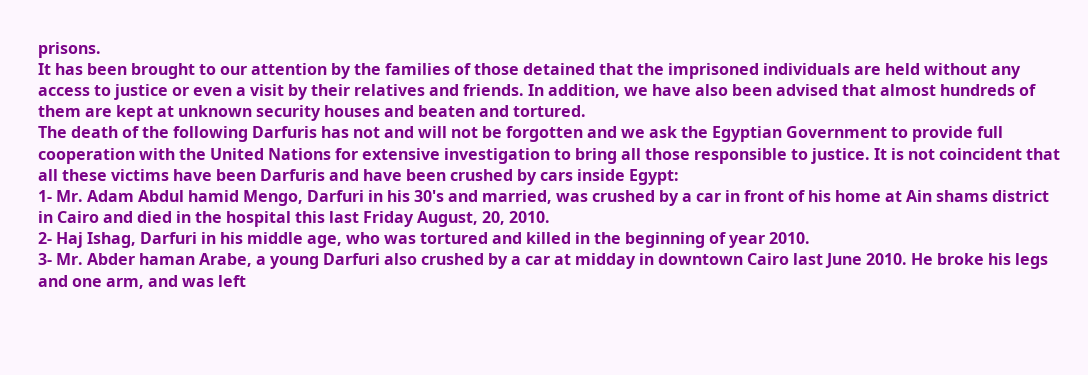prisons.
It has been brought to our attention by the families of those detained that the imprisoned individuals are held without any access to justice or even a visit by their relatives and friends. In addition, we have also been advised that almost hundreds of them are kept at unknown security houses and beaten and tortured.
The death of the following Darfuris has not and will not be forgotten and we ask the Egyptian Government to provide full cooperation with the United Nations for extensive investigation to bring all those responsible to justice. It is not coincident that all these victims have been Darfuris and have been crushed by cars inside Egypt:
1- Mr. Adam Abdul hamid Mengo, Darfuri in his 30's and married, was crushed by a car in front of his home at Ain shams district in Cairo and died in the hospital this last Friday August, 20, 2010.
2- Haj Ishag, Darfuri in his middle age, who was tortured and killed in the beginning of year 2010.
3- Mr. Abder haman Arabe, a young Darfuri also crushed by a car at midday in downtown Cairo last June 2010. He broke his legs and one arm, and was left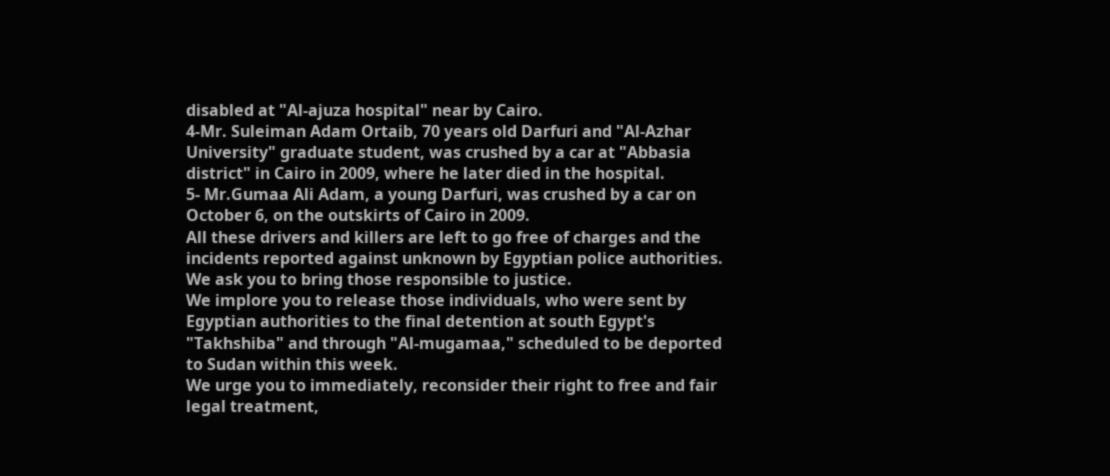disabled at "Al-ajuza hospital" near by Cairo.
4-Mr. Suleiman Adam Ortaib, 70 years old Darfuri and "Al-Azhar University" graduate student, was crushed by a car at "Abbasia district" in Cairo in 2009, where he later died in the hospital.
5- Mr.Gumaa Ali Adam, a young Darfuri, was crushed by a car on October 6, on the outskirts of Cairo in 2009.
All these drivers and killers are left to go free of charges and the incidents reported against unknown by Egyptian police authorities. We ask you to bring those responsible to justice.
We implore you to release those individuals, who were sent by Egyptian authorities to the final detention at south Egypt's "Takhshiba" and through "Al-mugamaa," scheduled to be deported to Sudan within this week.
We urge you to immediately, reconsider their right to free and fair legal treatment,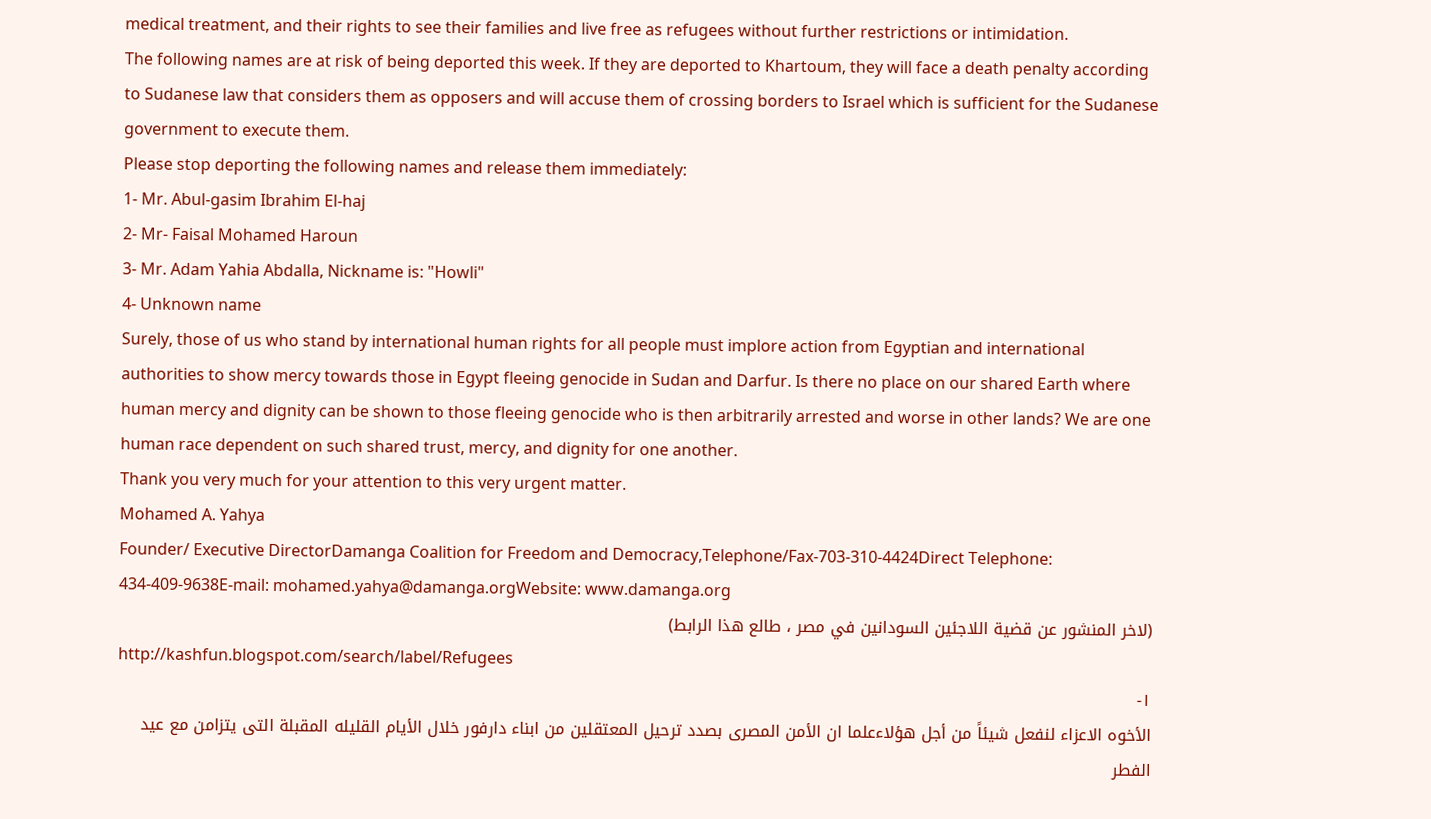medical treatment, and their rights to see their families and live free as refugees without further restrictions or intimidation.
The following names are at risk of being deported this week. If they are deported to Khartoum, they will face a death penalty according to Sudanese law that considers them as opposers and will accuse them of crossing borders to Israel which is sufficient for the Sudanese government to execute them.
Please stop deporting the following names and release them immediately:
1- Mr. Abul-gasim Ibrahim El-haj
2- Mr- Faisal Mohamed Haroun
3- Mr. Adam Yahia Abdalla, Nickname is: "Howli"
4- Unknown name
Surely, those of us who stand by international human rights for all people must implore action from Egyptian and international authorities to show mercy towards those in Egypt fleeing genocide in Sudan and Darfur. Is there no place on our shared Earth where human mercy and dignity can be shown to those fleeing genocide who is then arbitrarily arrested and worse in other lands? We are one human race dependent on such shared trust, mercy, and dignity for one another.
Thank you very much for your attention to this very urgent matter.
Mohamed A. Yahya
Founder/ Executive DirectorDamanga Coalition for Freedom and Democracy,Telephone/Fax-703-310-4424Direct Telephone: 434-409-9638E-mail: mohamed.yahya@damanga.orgWebsite: www.damanga.org
(لاخر المنشور عن قضية اللاجئين السودانين في مصر ، طالع هذا الرابط)
http://kashfun.blogspot.com/search/label/Refugees
١-
الأخوه الاعزاء لنفعل شيئاً من أجل هؤلاءعلما ان الأمن المصرى بصدد ترحيل المعتقلين من ابناء دارفور خلال الأيام القليله المقبلة التى يتزامن مع عيد الفطر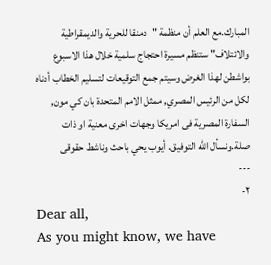المبارك.مع العلم أن منظمة "دمنقا للحرية والديمقراطية والائتلاف" ستنظم مسيرة احتجاج سلمية خلال هذا الاسبوع بواشطن لهذا الغرض وسيتم جمع التوقيعات لتسليم الخطاب أدناه لكل من الرئيس المصري, ممثل الامم المتحدة بان كي مون, السفارة المصرية فى امريكا وجهات اخرى معنية او ذات صلة.ونسأل الله التوفيق. أيوب يحي باحث وناشط حقوقى
---
٢-
Dear all,
As you might know, we have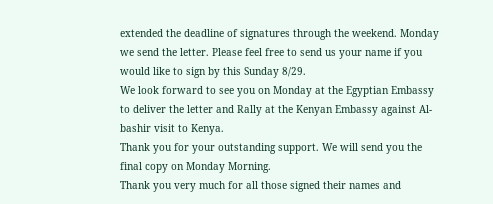extended the deadline of signatures through the weekend. Monday we send the letter. Please feel free to send us your name if you would like to sign by this Sunday 8/29.
We look forward to see you on Monday at the Egyptian Embassy to deliver the letter and Rally at the Kenyan Embassy against Al-bashir visit to Kenya.
Thank you for your outstanding support. We will send you the final copy on Monday Morning.
Thank you very much for all those signed their names and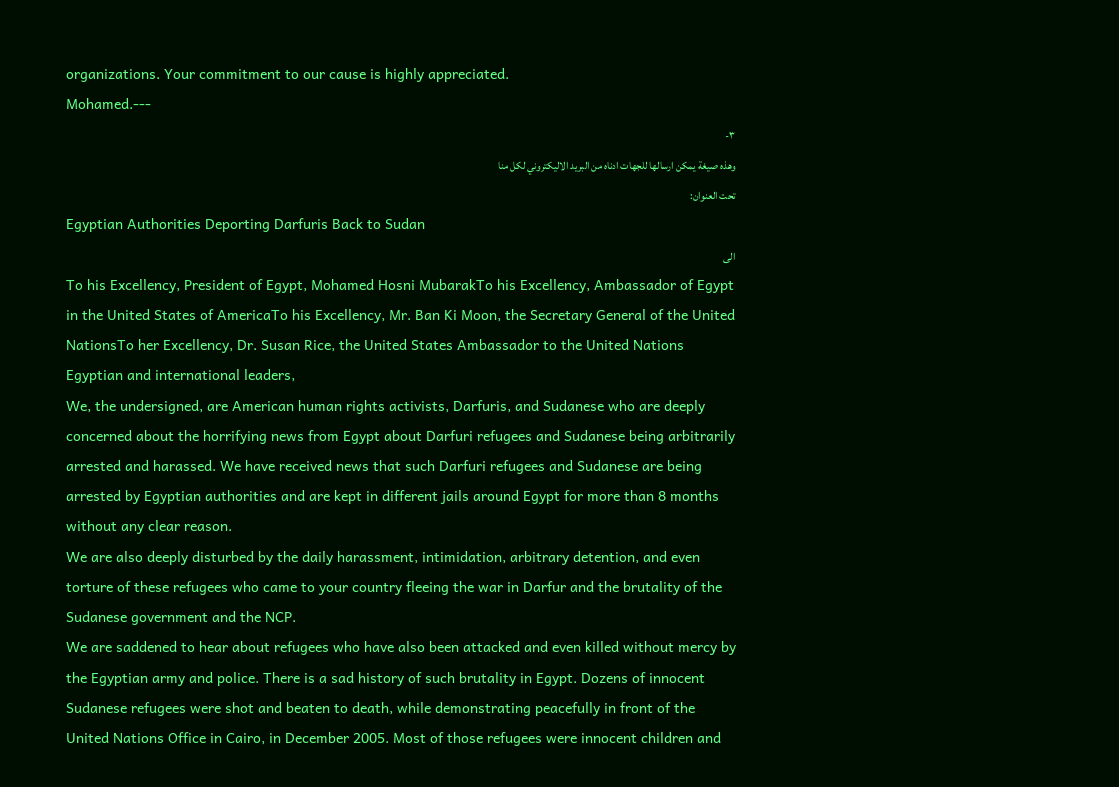organizations. Your commitment to our cause is highly appreciated.
Mohamed.---
٣-
وهذه صيغة يمكن ارسالها للجهات ادناه من البريد الاليكتروني لكل منا
تحت العنوان:
Egyptian Authorities Deporting Darfuris Back to Sudan
الى
To his Excellency, President of Egypt, Mohamed Hosni MubarakTo his Excellency, Ambassador of Egypt in the United States of AmericaTo his Excellency, Mr. Ban Ki Moon, the Secretary General of the United NationsTo her Excellency, Dr. Susan Rice, the United States Ambassador to the United Nations
Egyptian and international leaders,
We, the undersigned, are American human rights activists, Darfuris, and Sudanese who are deeply concerned about the horrifying news from Egypt about Darfuri refugees and Sudanese being arbitrarily arrested and harassed. We have received news that such Darfuri refugees and Sudanese are being arrested by Egyptian authorities and are kept in different jails around Egypt for more than 8 months without any clear reason.
We are also deeply disturbed by the daily harassment, intimidation, arbitrary detention, and even torture of these refugees who came to your country fleeing the war in Darfur and the brutality of the Sudanese government and the NCP.
We are saddened to hear about refugees who have also been attacked and even killed without mercy by the Egyptian army and police. There is a sad history of such brutality in Egypt. Dozens of innocent Sudanese refugees were shot and beaten to death, while demonstrating peacefully in front of the United Nations Office in Cairo, in December 2005. Most of those refugees were innocent children and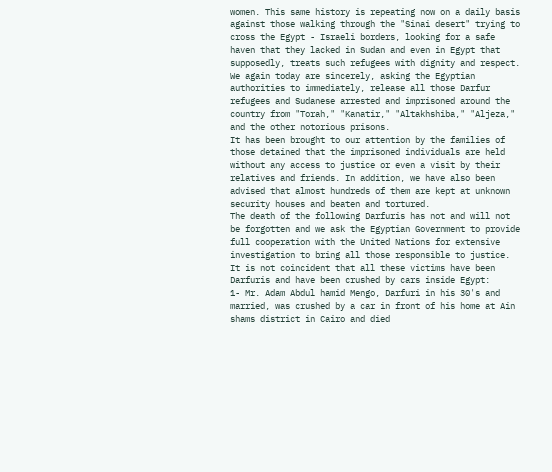women. This same history is repeating now on a daily basis against those walking through the "Sinai desert" trying to cross the Egypt - Israeli borders, looking for a safe haven that they lacked in Sudan and even in Egypt that supposedly, treats such refugees with dignity and respect.
We again today are sincerely, asking the Egyptian authorities to immediately, release all those Darfur refugees and Sudanese arrested and imprisoned around the country from "Torah," "Kanatir," "Altakhshiba," "Aljeza," and the other notorious prisons.
It has been brought to our attention by the families of those detained that the imprisoned individuals are held without any access to justice or even a visit by their relatives and friends. In addition, we have also been advised that almost hundreds of them are kept at unknown security houses and beaten and tortured.
The death of the following Darfuris has not and will not be forgotten and we ask the Egyptian Government to provide full cooperation with the United Nations for extensive investigation to bring all those responsible to justice. It is not coincident that all these victims have been Darfuris and have been crushed by cars inside Egypt:
1- Mr. Adam Abdul hamid Mengo, Darfuri in his 30's and married, was crushed by a car in front of his home at Ain shams district in Cairo and died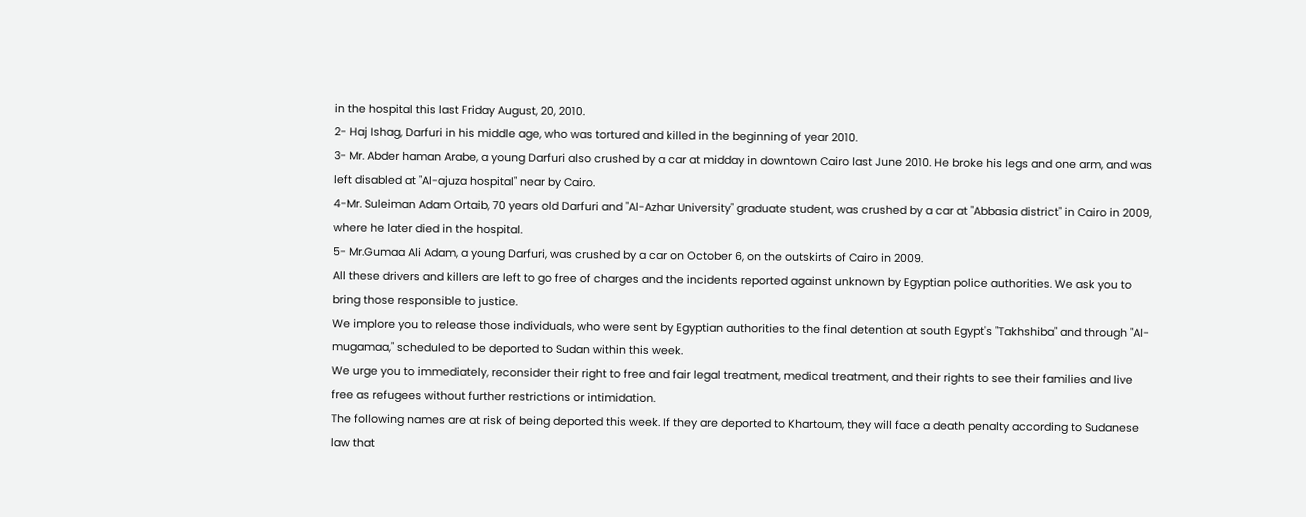in the hospital this last Friday August, 20, 2010.
2- Haj Ishag, Darfuri in his middle age, who was tortured and killed in the beginning of year 2010.
3- Mr. Abder haman Arabe, a young Darfuri also crushed by a car at midday in downtown Cairo last June 2010. He broke his legs and one arm, and was left disabled at "Al-ajuza hospital" near by Cairo.
4-Mr. Suleiman Adam Ortaib, 70 years old Darfuri and "Al-Azhar University" graduate student, was crushed by a car at "Abbasia district" in Cairo in 2009, where he later died in the hospital.
5- Mr.Gumaa Ali Adam, a young Darfuri, was crushed by a car on October 6, on the outskirts of Cairo in 2009.
All these drivers and killers are left to go free of charges and the incidents reported against unknown by Egyptian police authorities. We ask you to bring those responsible to justice.
We implore you to release those individuals, who were sent by Egyptian authorities to the final detention at south Egypt's "Takhshiba" and through "Al-mugamaa," scheduled to be deported to Sudan within this week.
We urge you to immediately, reconsider their right to free and fair legal treatment, medical treatment, and their rights to see their families and live free as refugees without further restrictions or intimidation.
The following names are at risk of being deported this week. If they are deported to Khartoum, they will face a death penalty according to Sudanese law that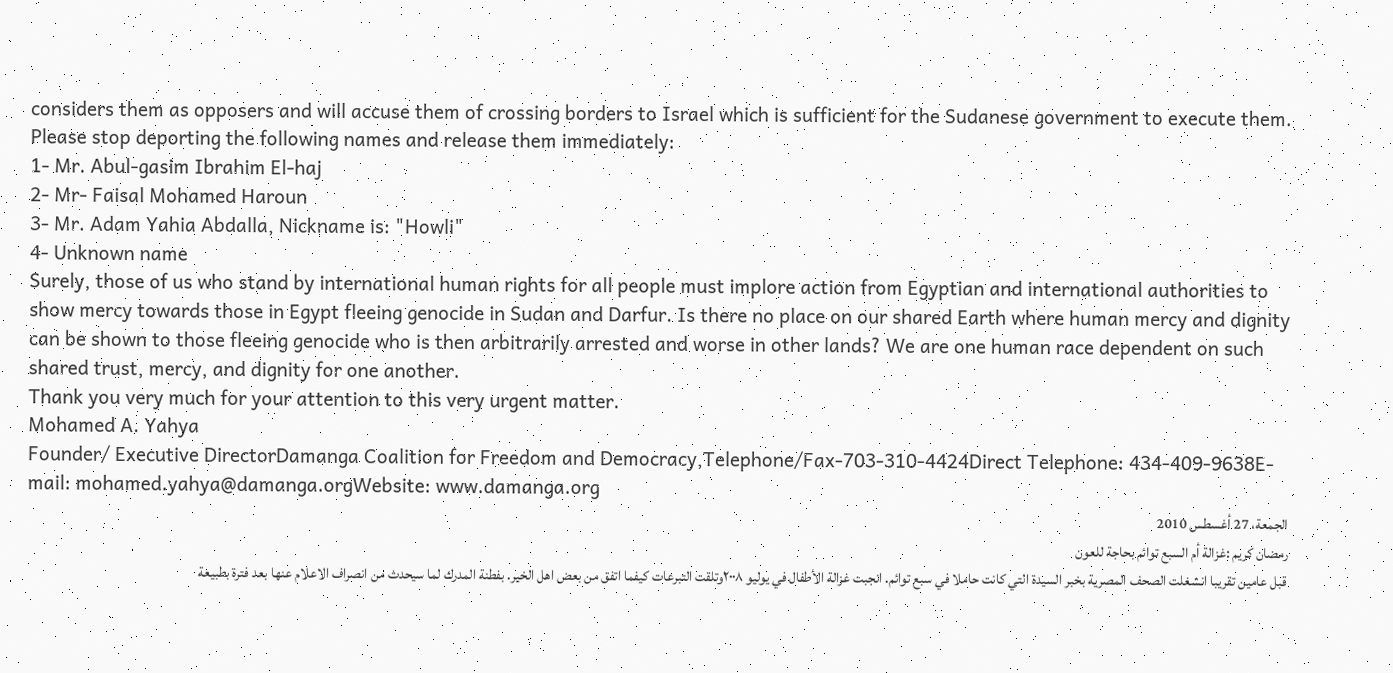considers them as opposers and will accuse them of crossing borders to Israel which is sufficient for the Sudanese government to execute them.
Please stop deporting the following names and release them immediately:
1- Mr. Abul-gasim Ibrahim El-haj
2- Mr- Faisal Mohamed Haroun
3- Mr. Adam Yahia Abdalla, Nickname is: "Howli"
4- Unknown name
Surely, those of us who stand by international human rights for all people must implore action from Egyptian and international authorities to show mercy towards those in Egypt fleeing genocide in Sudan and Darfur. Is there no place on our shared Earth where human mercy and dignity can be shown to those fleeing genocide who is then arbitrarily arrested and worse in other lands? We are one human race dependent on such shared trust, mercy, and dignity for one another.
Thank you very much for your attention to this very urgent matter.
Mohamed A. Yahya
Founder/ Executive DirectorDamanga Coalition for Freedom and Democracy,Telephone/Fax-703-310-4424Direct Telephone: 434-409-9638E-mail: mohamed.yahya@damanga.orgWebsite: www.damanga.org
الجمعة، 27 أغسطس 2010
رمضان كريم :غزالة أم السبع توائم بحاجة للعون
قبل عامين تقريبا انشغلت الصحف المصرية بخبر السيدة التي كانت حاملا في سبع توائم. انجبت غزالة الأطفال في يوليو ٢٠٠٨وتلقت التبرعات كيفما اتفق من بعض اهل الخير. بفطنة المدرك لما سيحدث من انصراف الاعلام عنها بعد فترة بطبيعة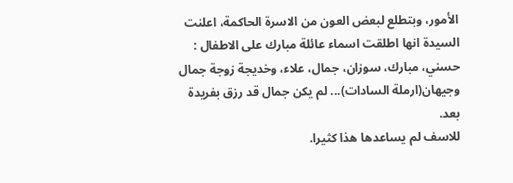الأمور، وبتطلع لبعض العون من الاسرة الحاكمة، اعلنت السيدة انها اطلقت اسماء عائلة مبارك على الاطفال : حسني، مبارك، سوزان، جمال، علاء، وخديجة زوجة جمال وجيهان(ارملة السادات)... لم يكن جمال قد رزق بفريدة بعد.
للاسف لم يساعدها هذا كثيرا.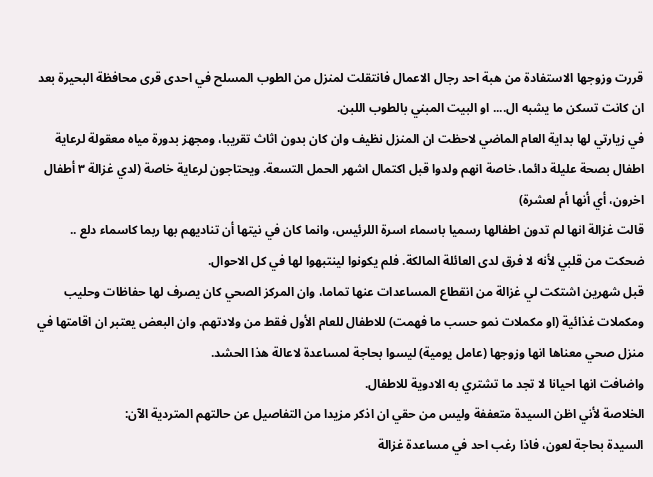قررت وزوجها الاستفادة من هبة احد رجال الاعمال فانتقلت لمنزل من الطوب المسلح في احدى قرى محافظة البحيرة بعد ان كانت تسكن ما يشبه ال.... او البيت المبني بالطوب اللبن.
في زيارتي لها بداية العام الماضي لاحظت ان المنزل نظيف وان كان بدون اثاث تقريبا، ومجهز بدورة مياه معقولة لرعاية اطفال بصحة عليلة دائما، خاصة انهم ولدوا قبل اكتمال اشهر الحمل التسعة. ويحتاجون لرعاية خاصة (لدي غزالة ٣ أطفال اخرون، أي أنها أم لعشرة)
قالت غزالة انها لم تدون اطفالها رسميا باسماء اسرة اللرئيس، وانما كان في نيتها أن تناديهم بها ربما كاسماء دلع .. ضحكت من قلبي لأنه لا فرق لدى العائلة المالكة. فلم يكونوا لينتبهوا لها في كل الاحوال.
قبل شهرين اشتكت لي غزالة من انقطاع المساعدات عنها تماما، وان المركز الصحي كان يصرف لها حفاظات وحليب ومكملات غذائية (او مكملات نمو حسب ما فهمت) للاطفال للعام الأول فقط من ولادتهم. وان البعض يعتبر ان اقامتها في منزل صحي معناها انها وزوجها (عامل يومية) ليسوا بحاجة لمساعدة لاعالة هذا الحشد.
واضافت انها احيانا لا تجد ما تشتري به الادوية للاطفال.
الخلاصة لأني اظن السيدة متعففة وليس من حقي ان اذكر مزيدا من التفاصيل عن حالتهم المتردية الآن:
السيدة بحاجة لعون، فاذا رغب احد في مساعدة غزالة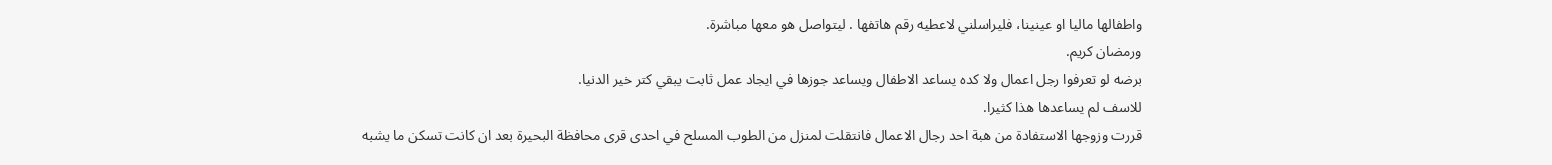واطفالها ماليا او عينينا، فليراسلني لاعطيه رقم هاتفها . ليتواصل هو معها مباشرة.
ورمضان كريم.
برضه لو تعرفوا رجل اعمال ولا كده يساعد الاطفال ويساعد جوزها في ايجاد عمل ثابت يبقي كتر خير الدنيا.
للاسف لم يساعدها هذا كثيرا.
قررت وزوجها الاستفادة من هبة احد رجال الاعمال فانتقلت لمنزل من الطوب المسلح في احدى قرى محافظة البحيرة بعد ان كانت تسكن ما يشبه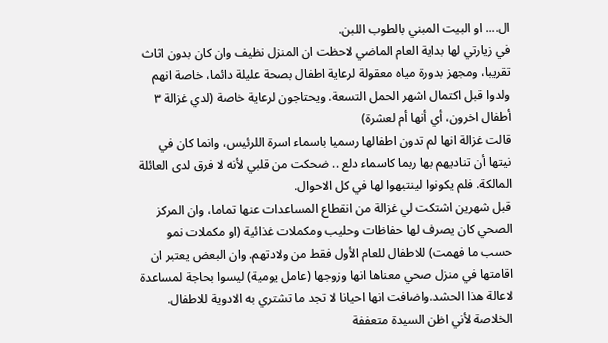ال.... او البيت المبني بالطوب اللبن.
في زيارتي لها بداية العام الماضي لاحظت ان المنزل نظيف وان كان بدون اثاث تقريبا، ومجهز بدورة مياه معقولة لرعاية اطفال بصحة عليلة دائما، خاصة انهم ولدوا قبل اكتمال اشهر الحمل التسعة. ويحتاجون لرعاية خاصة (لدي غزالة ٣ أطفال اخرون، أي أنها أم لعشرة)
قالت غزالة انها لم تدون اطفالها رسميا باسماء اسرة اللرئيس، وانما كان في نيتها أن تناديهم بها ربما كاسماء دلع .. ضحكت من قلبي لأنه لا فرق لدى العائلة المالكة. فلم يكونوا لينتبهوا لها في كل الاحوال.
قبل شهرين اشتكت لي غزالة من انقطاع المساعدات عنها تماما، وان المركز الصحي كان يصرف لها حفاظات وحليب ومكملات غذائية (او مكملات نمو حسب ما فهمت) للاطفال للعام الأول فقط من ولادتهم. وان البعض يعتبر ان اقامتها في منزل صحي معناها انها وزوجها (عامل يومية) ليسوا بحاجة لمساعدة لاعالة هذا الحشد.واضافت انها احيانا لا تجد ما تشتري به الادوية للاطفال.
الخلاصة لأني اظن السيدة متعففة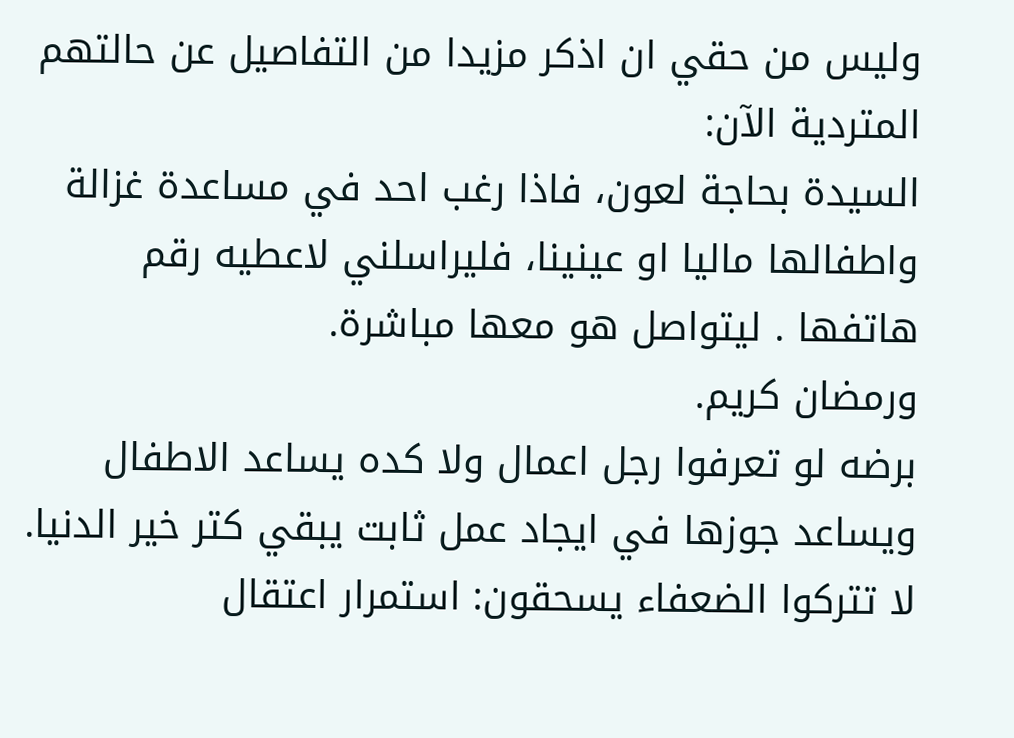وليس من حقي ان اذكر مزيدا من التفاصيل عن حالتهم المتردية الآن:
السيدة بحاجة لعون، فاذا رغب احد في مساعدة غزالة واطفالها ماليا او عينينا، فليراسلني لاعطيه رقم هاتفها . ليتواصل هو معها مباشرة.
ورمضان كريم.
برضه لو تعرفوا رجل اعمال ولا كده يساعد الاطفال ويساعد جوزها في ايجاد عمل ثابت يبقي كتر خير الدنيا.
لا تتركوا الضعفاء يسحقون: استمرار اعتقال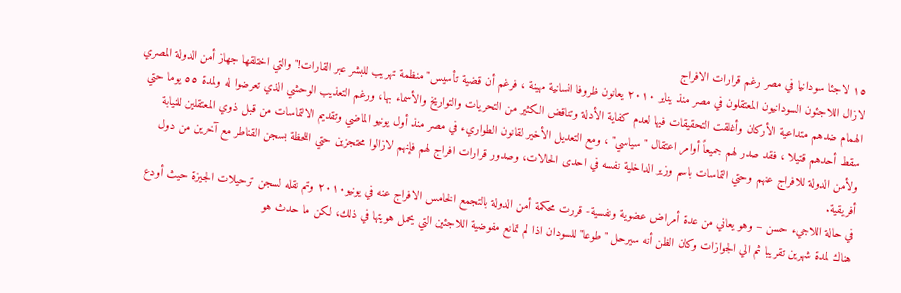١٥ لاجئا سودانيا في مصر رغم قرارات الافراج
لازال اللاجئون السودانيون المعتقلون في مصر منذ يناير ٢٠١٠ يعانون ظروفا انسانية مهينة ، فرغم أن قضية تأسيس"منظمة تهريب للبشر عبر القارات!" والتي اختلقها جهاز أمن الدولة المصري الهمام ضدهم متداعية الأركان وأغلقت التحقيقات فيها لعدم كفاية الأدلة وتناقض الكثير من التحريات والتواريخ والأسماء بها، ورغم التعذيب الوحشي الذي تعرضوا له ولمدة ٥٥ يوما حتي سقط أحدهم قتيلا ، فقد صدر لهم جميعاً أوامر اعتقال "سياسي" ، ومع التعديل الأخير لقانون الطواريء في مصر منذ أول يونيو الماضي وتقديم الالتماسات من قبل ذوي المعتقلين للنيابة ولأمن الدولة للافراج عنهم وحتي التماسات باسم وزير الداخلية نفسه في احدى الحالات، وصدور قرارات افراج لهم فإنهم لازالوا محتجزين حتي اللحظة بسجن القناطر مع آخرين من دول أفريقية.
في حالة اللاجيء حسن – وهو يعاني من عدة أمراض عضوية ونفسية- قررت محكمة أمن الدولة بالتجمع الخامس الافراج عنه في يونيو٢٠١٠ وتم نقله لسجن ترحيلات الجيزة حيث أودع هناك لمدة شهرين تقريبا ثم الي الجوازات وكان الظن أنه سيرحل "طوعا" للسودان اذا لم تمانع مفوضية اللاجئين التي يحمل هويتها في ذلك، لكن ما حدث هو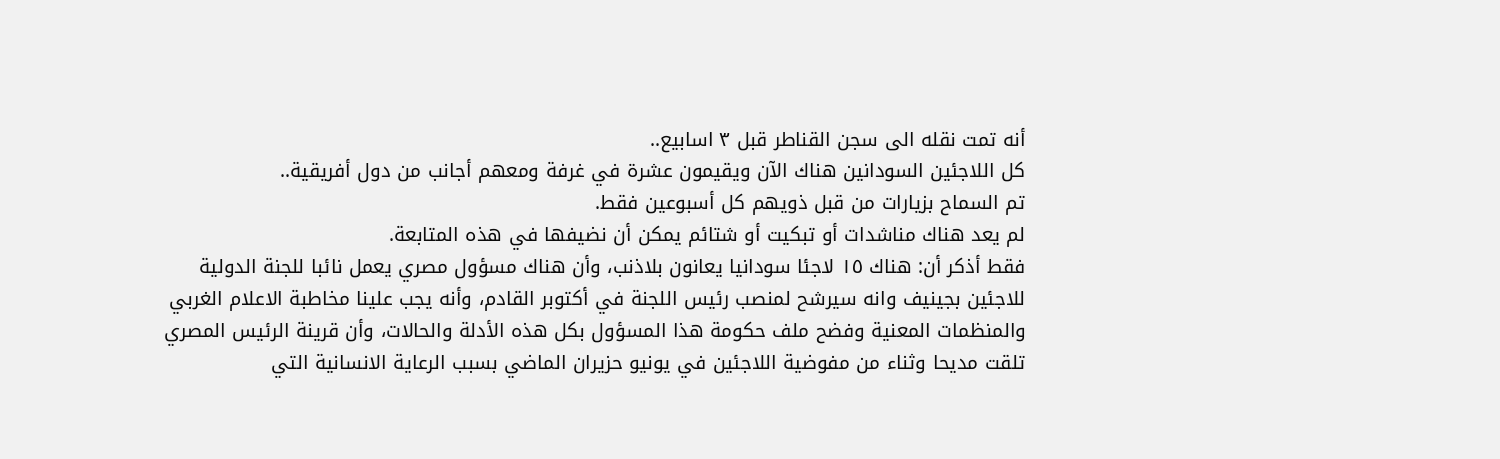أنه تمت نقله الى سجن القناطر قبل ٣ اسابيع..
كل اللاجئين السودانين هناك الآن ويقيمون عشرة في غرفة ومعهم أجانب من دول أفريقية..
تم السماح بزيارات من قبل ذويهم كل أسبوعين فقط.
لم يعد هناك مناشدات أو تبكيت أو شتائم يمكن أن نضيفها في هذه المتابعة.
فقط أذكر أن: هناك ١٥ لاجئا سودانيا يعانون بلاذنب، وأن هناك مسؤول مصري يعمل نائبا للجنة الدولية للاجئين بجينيف وانه سيرشح لمنصب رئيس اللجنة في أكتوبر القادم، وأنه يجب علينا مخاطبة الاعلام الغربي والمنظمات المعنية وفضح ملف حكومة هذا المسؤول بكل هذه الأدلة والحالات، وأن قرينة الرئيس المصري تلقت مديحا وثناء من مفوضية اللاجئين في يونيو حزيران الماضي بسبب الرعاية الانسانية التي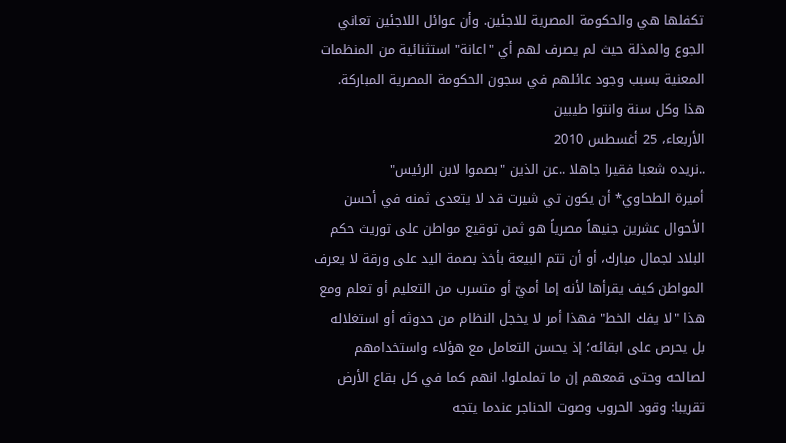تكفلها هي والحكومة المصرية للاجئين. وأن عوائل اللاجئين تعاني الجوع والمذلة حيث لم يصرف لهم أي "اعانة" استثنائية من المنظمات المعنية بسبب وجود عائلهم في سجون الحكومة المصرية المباركة.
هذا وكل سنة وانتوا طيبين
الأربعاء، 25 أغسطس 2010
..نريده شعبا فقيرا جاهلا ..عن الذين "بصموا لابن الرئيس"
أميرة الطحاوي* أن يكون تي شيرت قد لا يتعدى ثمنه في أحسن الأحوال عشرين جنيهاً مصرياً هو ثمن توقيع مواطن على توريث حكم البلاد لجمال مبارك، أو أن تتم البيعة بأخذ بصمة اليد على ورقة لا يعرف المواطن كيف يقرأها لأنه إما أميّ أو متسرب من التعليم أو تعلم ومع هذا "لا يفك الخط" فهذا أمر لا يخجل النظام من حدوثه أو استغلاله بل يحرص على ابقائه؛ إذ يحسن التعامل مع هؤلاء واستخدامهم لصالحه وحتى قمعهم إن ما تململوا. انهم كما في كل بقاع الأرض تقريبا: وقود الحروب وصوت الحناجر عندما يتجه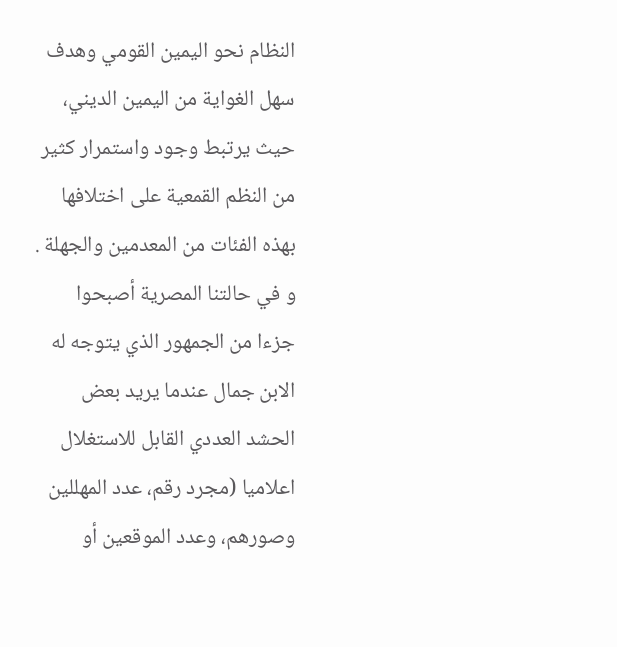النظام نحو اليمين القومي وهدف سهل الغواية من اليمين الديني، حيث يرتبط وجود واستمرار كثير من النظم القمعية على اختلافها بهذه الفئات من المعدمين والجهلة . و في حالتنا المصرية أصبحوا جزءا من الجمهور الذي يتوجه له الابن جمال عندما يريد بعض الحشد العددي القابل للاستغلال اعلاميا (مجرد رقم، عدد المهللين وصورهم، وعدد الموقعين أو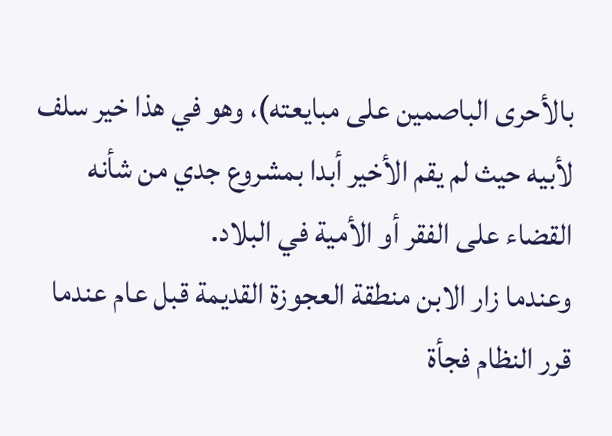بالأحرى الباصمين على مبايعته)، وهو في هذا خير سلف لأبيه حيث لم يقم الأخير أبدا بمشروع جدي من شأنه القضاء على الفقر أو الأمية في البلاد.
وعندما زار الابن منطقة العجوزة القديمة قبل عام عندما قرر النظام فجأة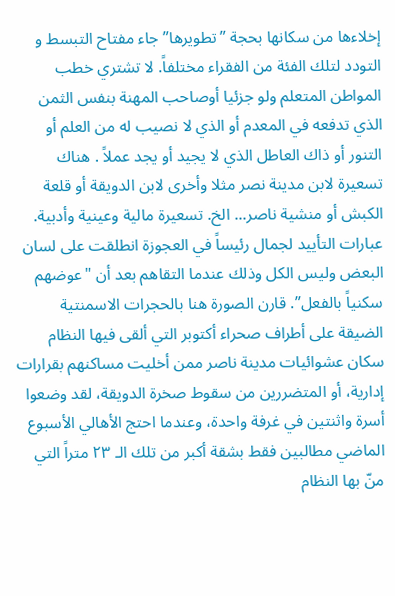إخلاءها من سكانها بحجة ”تطويرها” جاء مفتاح التبسط و التودد لتلك الفئة من الفقراء مختلفاً. لا تشتري خطب المواطن المتعلم ولو جزئيا أوصاحب المهنة بنفس الثمن الذي تدفعه في المعدم أو الذي لا نصيب له من العلم أو التنور أو ذاك العاطل الذي لا يجيد أو يجد عملاً . هناك تسعيرة لابن مدينة نصر مثلا وأخرى لابن الدويقة أو قلعة الكبش أو منشية ناصر... الخ. تسعيرة مالية وعينية وأدبية. عبارات التأييد لجمال رئيساً في العجوزة انطلقت على لسان البعض وليس الكل وذلك عندما التقاهم بعد أن "عوضهم سكنياً بالفعل”. قارن الصورة هنا بالحجرات الاسمنتية الضيقة على أطراف صحراء أكتوبر التي ألقى فيها النظام سكان عشوائيات مدينة ناصر ممن أخليت مساكنهم بقرارات إدارية، أو المتضررين من سقوط صخرة الدويقة، لقد وضعوا أسرة واثنتين في غرفة واحدة، وعندما احتج الأهالي الأسبوع الماضي مطالبين فقط بشقة أكبر من تلك الـ ٢٣ متراً التي منّ بها النظام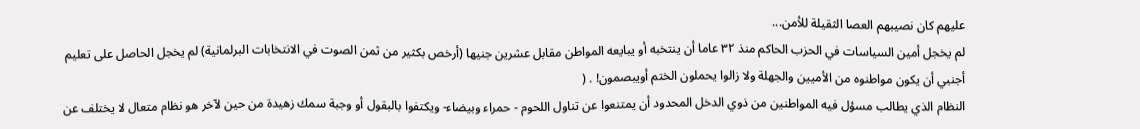عليهم كان نصيبهم العصا الثقيلة للأمن...
لم يخجل أمين السياسات في الحزب الحاكم منذ ٣٢ عاما أن ينتخبه أو يبايعه المواطن مقابل عشرين جنيها (أرخص بكثير من ثمن الصوت في الانتخابات البرلمانية) لم يخجل الحاصل على تعليم أجنبي أن يكون مواطنوه من الأميين والجهلة ولا زالوا يحملون الختم أويبصمون! . (
النظام الذي يطالب مسؤل فيه المواطنين من ذوي الدخل المحدود أن يمتنعوا عن تناول اللحوم - حمراء وبيضاء- ويكتفوا بالبقول أو وجبة سمك زهيدة من حين لآخر هو نظام متعال لا يختلف عن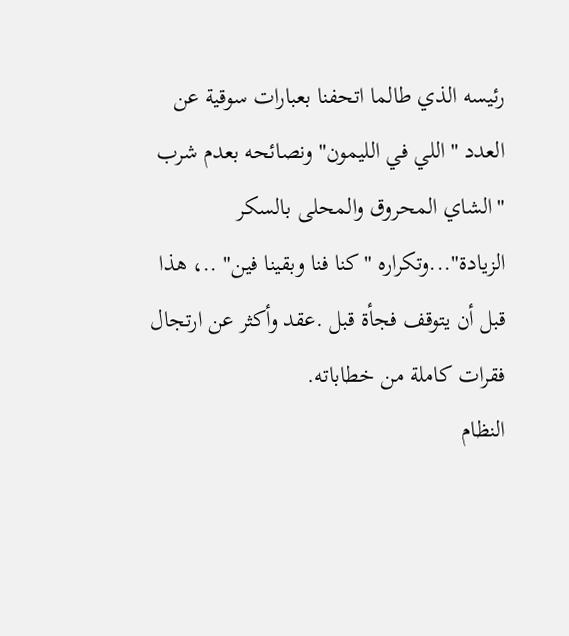رئيسه الذي طالما اتحفنا بعبارات سوقية عن العدد "اللي في الليمون" ونصائحه بعدم شرب "الشاي المحروق والمحلى بالسكر الزيادة"...وتكراره "كنا فنا وبقينا فين" ..، هذا قبل أن يتوقف فجأة قبل .عقد وأكثر عن ارتجال فقرات كاملة من خطاباته.
النظام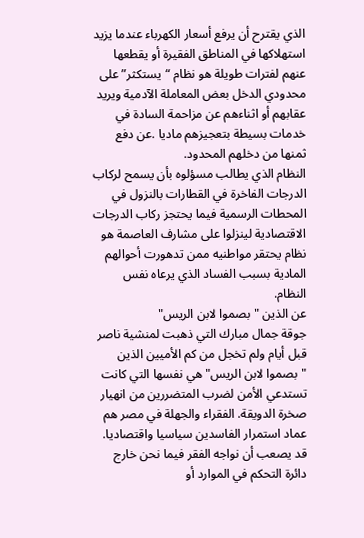الذي يقترح أن يرفع أسعار الكهرباء عندما يزيد استهلاكها في المناطق الفقيرة أو يقطعها عنهم لفترات طويلة هو نظام “يستكثر” على محدودي الدخل بعض المعاملة الآدمية ويريد عقابهم أو اثناءهم عن مزاحمة السادة في خدمات بسيطة بتعجيزهم ماديا .عن دفع ثمنها من دخلهم المحدود.
النظام الذي يطالب مسؤلوه بأن يسمح لركاب الدرجات الفاخرة في القطارات بالنزول في المحطات الرسمية فيما يحتجز ركاب الدرجات الاقتصادية لينزلوا على مشارف العاصمة هو نظام يحتقر مواطنيه ممن تدهورت أحوالهم المادية بسبب الفساد الذي يرعاه نفس النظام.
عن الذين "بصموا لابن الريس"
جوقة جمال مبارك التي ذهبت لمنشية ناصر قبل أيام ولم تخجل من كم الأميين الذين "بصموا لابن الريس" هي نفسها التي كانت تستدعي الأمن لضرب المتضررين من انهيار صخرة الدويقة. الفقراء والجهلة في مصر هم عماد استمرار الفاسدين سياسيا واقتصاديا. قد يصعب أن نواجه الفقر فيما نحن خارج دائرة التحكم في الموارد أو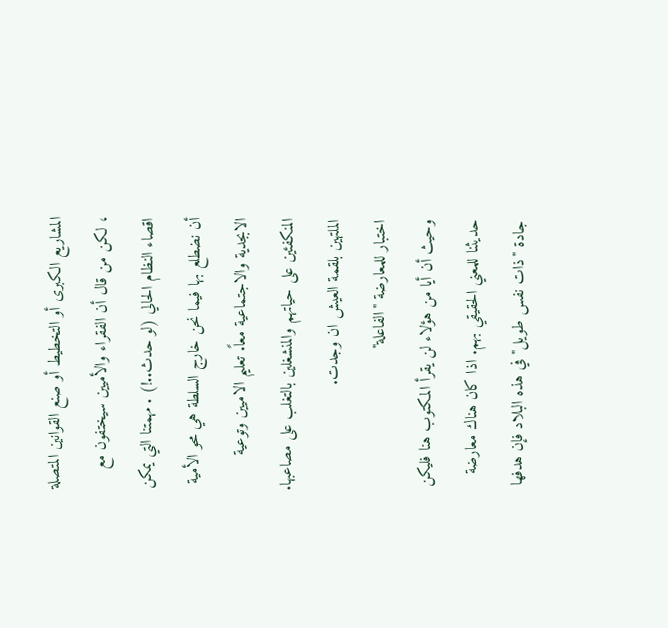المشاريع الكبرى أو التخطيط أو صنع القوانين المتصلة ، لكن من قال أن الفقراء والأميين سيختفون مع اقصاء النظام الحالي (لو حدث..!) . مهمتنا التي يمكن أن نضطلع بها فيما نحن خارج السلطة هي محو الأمية الابجدية والاجتماعية معاً. تعليم الاميين وتوعية المنكفئين على حياتهم والمنشغلين بالتغلب على مصاعبها. الملتهين بلقمة العيش ان وجدت.
اختبار للمعارضة "الفاعلة"
وحيث أن أيا من هؤلاء لن يقرأ المكتوب هنا فليكن حديثنا للمعني الحقيقي بهم. اذا كان هناك معارضة جادة "ذات نفس طويل" في هذه البلاد فإن هدفها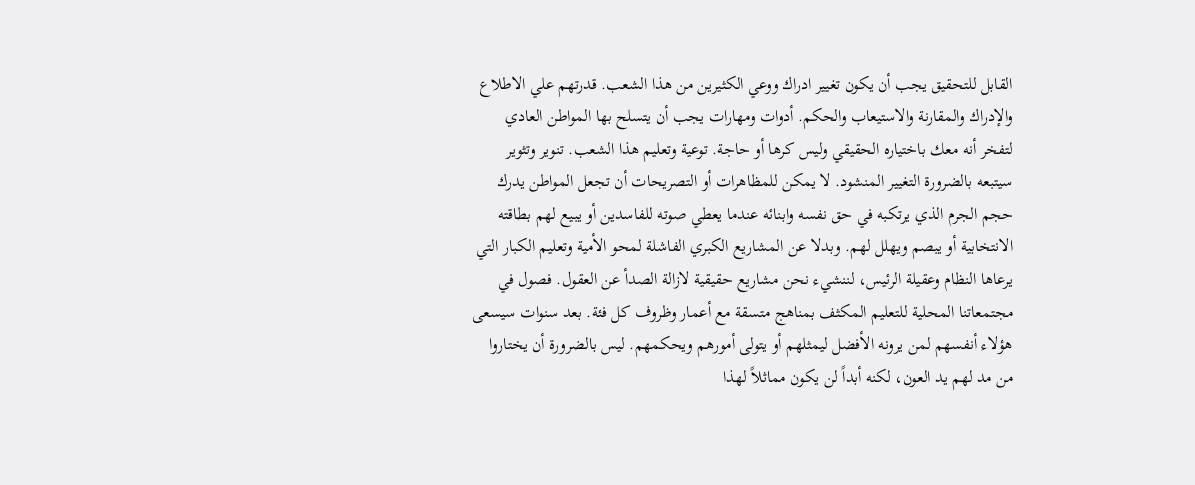القابل للتحقيق يجب أن يكون تغيير ادراك ووعي الكثيرين من هذا الشعب. قدرتهم علي الاطلاع والإدراك والمقارنة والاستيعاب والحكم. أدوات ومهارات يجب أن يتسلح بها المواطن العادي لتفخر أنه معك باختياره الحقيقي وليس كرها أو حاجة. توعية وتعليم هذا الشعب. تنوير وتثوير سيتبعه بالضرورة التغيير المنشود. لا يمكن للمظاهرات أو التصريحات أن تجعل المواطن يدرك حجم الجرم الذي يرتكبه في حق نفسه وابنائه عندما يعطي صوته للفاسدين أو يبيع لهم بطاقته الانتخابية أو يبصم ويهلل لهم. وبدلا عن المشاريع الكبري الفاشلة لمحو الأمية وتعليم الكبار التي يرعاها النظام وعقيلة الرئيس، لننشيء نحن مشاريع حقيقية لازالة الصدأ عن العقول. فصول في مجتمعاتنا المحلية للتعليم المكثف بمناهج متسقة مع أعمار وظروف كل فئة. بعد سنوات سيسعى هؤلاء أنفسهم لمن يرونه الأفضل ليمثلهم أو يتولى أمورهم ويحكمهم. ليس بالضرورة أن يختاروا من مد لهم يد العون، لكنه أبداً لن يكون مماثلاً لهذا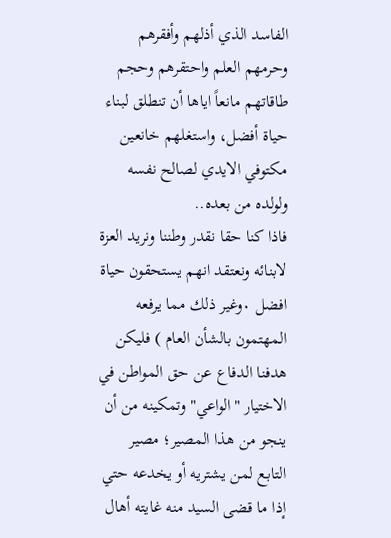الفاسد الذي أذلهم وأفقرهم وحرمهم العلم واحتقرهم وحجم طاقاتهم مانعاً اياها أن تنطلق لبناء حياة أفضل، واستغلهم خانعين مكتوفي الايدي لصالح نفسه ولولده من بعده..
فاذا كنا حقا نقدر وطننا ونريد العزة لابنائه ونعتقد انهم يستحقون حياة افضل ٠وغير ذلك مما يرفعه المهتمون بالشأن العام ) فليكن هدفنا الدفاع عن حق المواطن في الاختيار "الواعي" وتمكينه من أن ينجو من هذا المصير؛ مصير التابع لمن يشتريه أو يخدعه حتي إذا ما قضى السيد منه غايته أهال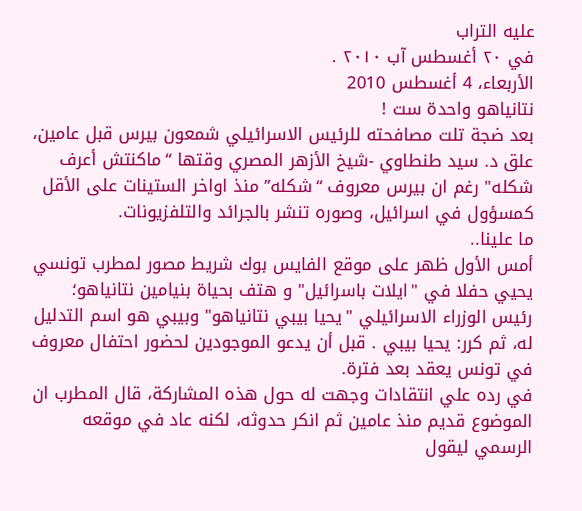عليه التراب
في ٢٠ أغسطس آب ٢٠١٠ .
الأربعاء، 4 أغسطس 2010
نتانياهو واحدة ست !
بعد ضجة تلت مصافحته للرئيس الاسرائيلي شمعون بيرس قبل عامين، علق د. سيد طنطاوي -شيخ الأزهر المصري وقتها “ماكنتش أعرف شكله" رغم ان بيرس معروف “شكله” منذ اواخر الستينات على الأقل كمسؤول في اسرائيل، وصوره تنشر بالجرائد والتلفزيونات.
ما علينا..
أمس الأول ظهر على موقع الفايس بوك شريط مصور لمطرب تونسي يحيي حفلا في "ايلات باسرائيل" و هتف بحياة بنيامين نتانياهو؛ رئيس الوزراء الاسرائيلي "يحيا بيبي نتانياهو" وبيبي هو اسم التدليل له، ثم كرر: يحيا بيبي . قبل أن يدعو الموجودين لحضور احتفال معروف في تونس يعقد بعد فترة.
في رده علي انتقادات وجهت له حول هذه المشاركة، قال المطرب ان الموضوع قديم منذ عامين ثم انكر حدوثه، لكنه عاد في موقعه الرسمي ليقول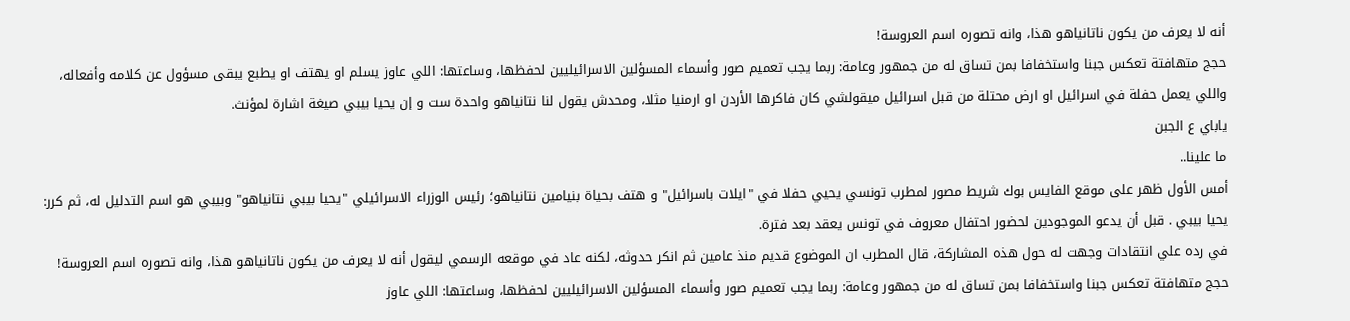أنه لا يعرف من يكون ناتانياهو هذا، وانه تصوره اسم العروسة!
حجج متهافتة تعكس جبنا واستخفافا بمن تساق له من جمهور وعامة: ربما يجب تعميم صور وأسماء المسؤلين الاسرائيليين لحفظها، وساعتها: اللي عاوز يسلم او يهتف او يطبع يبقى مسؤول عن كلامه وأفعاله، واللي يعمل حفلة في اسرائيل او ارض محتلة من قبل اسرائيل ميقولشي كان فاكرها الأردن او ارمنيا مثلا، ومحدش يقول لنا نتانياهو واحدة ست و إن يحيا بيبي صيغة اشارة لمؤنث.
ياباي ع الجبن
ما علينا..
أمس الأول ظهر على موقع الفايس بوك شريط مصور لمطرب تونسي يحيي حفلا في "ايلات باسرائيل" و هتف بحياة بنيامين نتانياهو؛ رئيس الوزراء الاسرائيلي "يحيا بيبي نتانياهو" وبيبي هو اسم التدليل له، ثم كرر: يحيا بيبي . قبل أن يدعو الموجودين لحضور احتفال معروف في تونس يعقد بعد فترة.
في رده علي انتقادات وجهت له حول هذه المشاركة، قال المطرب ان الموضوع قديم منذ عامين ثم انكر حدوثه، لكنه عاد في موقعه الرسمي ليقول أنه لا يعرف من يكون ناتانياهو هذا، وانه تصوره اسم العروسة!
حجج متهافتة تعكس جبنا واستخفافا بمن تساق له من جمهور وعامة: ربما يجب تعميم صور وأسماء المسؤلين الاسرائيليين لحفظها، وساعتها: اللي عاوز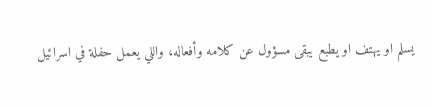يسلم او يهتف او يطبع يبقى مسؤول عن كلامه وأفعاله، واللي يعمل حفلة في اسرائيل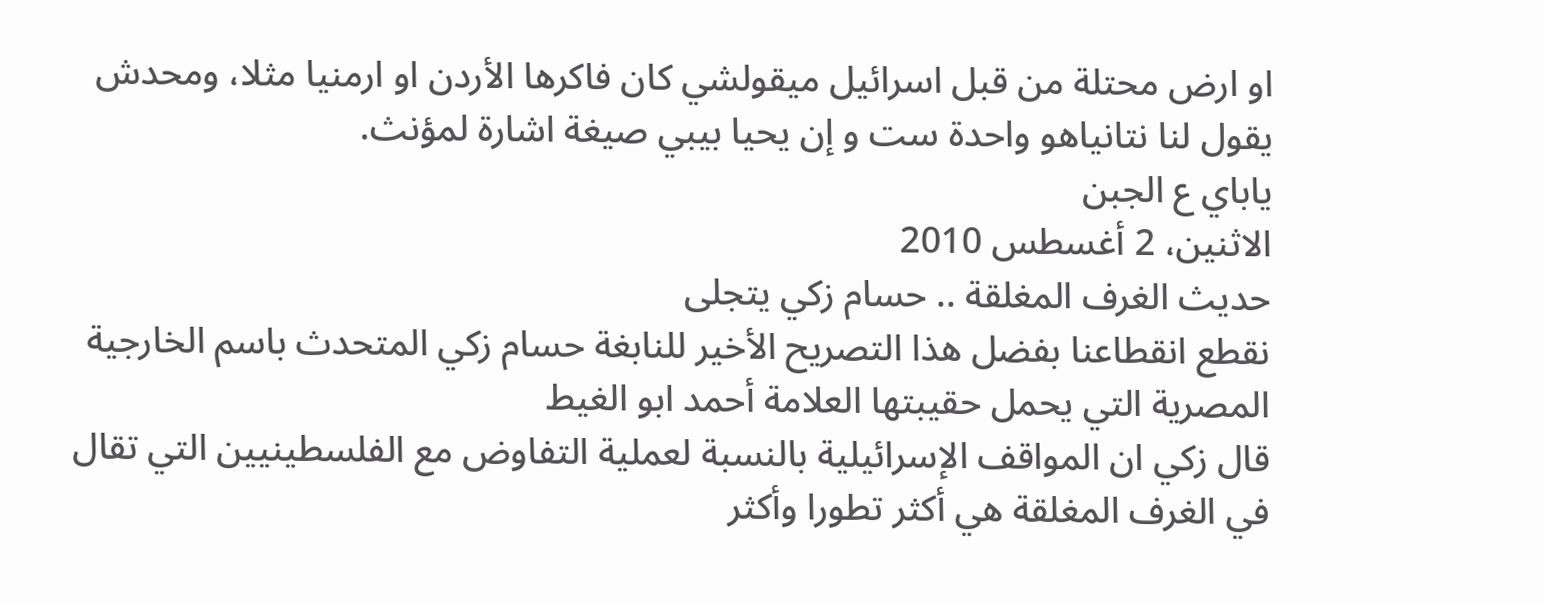او ارض محتلة من قبل اسرائيل ميقولشي كان فاكرها الأردن او ارمنيا مثلا، ومحدش يقول لنا نتانياهو واحدة ست و إن يحيا بيبي صيغة اشارة لمؤنث.
ياباي ع الجبن
الاثنين، 2 أغسطس 2010
حديث الغرف المغلقة .. حسام زكي يتجلى
نقطع انقطاعنا بفضل هذا التصريح الأخير للنابغة حسام زكي المتحدث باسم الخارجية المصرية التي يحمل حقيبتها العلامة أحمد ابو الغيط
قال زكي ان المواقف الإسرائيلية بالنسبة لعملية التفاوض مع الفلسطينيين التي تقال في الغرف المغلقة هي أكثر تطورا وأكثر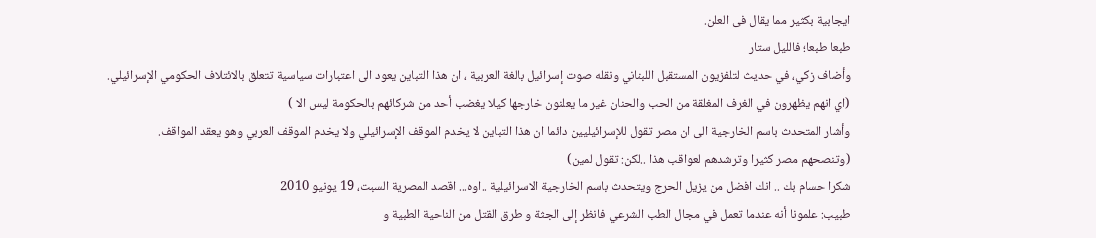ايجابية بكثير مما يقال فى العلن.
طبعا طبعا؛ فالليل ستار
وأضاف زكي، في حديث لتلفزيون المستقبل اللبناني ونقله صوت إسرائيل بالغة العربية ، ان هذا التباين يعود الى اعتبارات سياسية تتعلق بالائتلاف الحكومي الإسرائيلي.
(اي انهم يظهرون في الغرف المغلقة من الحب والحنان غير ما يعلنون خارجها كيلا يغضب أحد من شركائهم بالحكومة ليس الا )
وأشار المتحدث باسم الخارجية الى ان مصر تقول للإسرائيليين دائما ان هذا التباين لا يخدم الموقف الإسرائيلي ولا يخدم الموقف العربي وهو يعقد المواقف.
(وتنصحهم مصر كثيرا وترشدهم لعواقب هذا ..لكن: تقول لمين)
شكرا حسام بك .. انك افضل من يزيل الحرج ويتحدث باسم الخارجية الاسرائيلية ..اوه... اقصد المصرية السبت، 19 يونيو 2010
طبيب: علمونا أنه عندما تعمل في مجال الطب الشرعي فانظر إلى الجثة و طرق القتل من الناحية الطبية و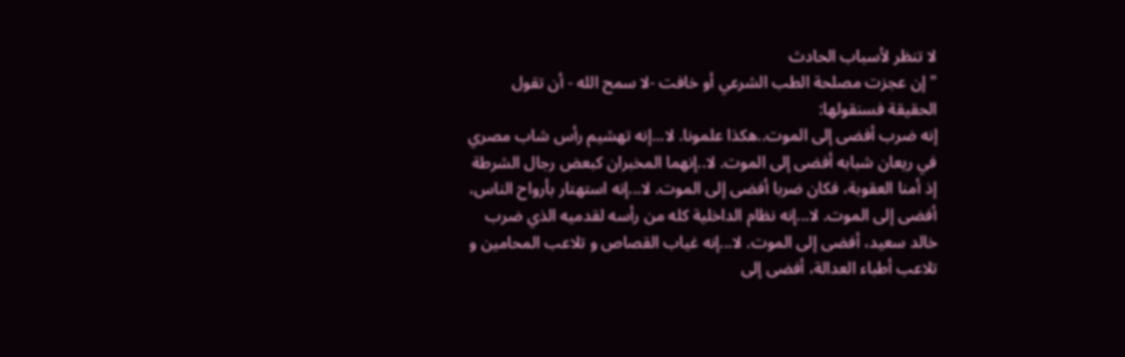لا تنظر لأسباب الحادث
"إن عجزت مصلحة الطب الشرعي أو خافت -لا سمح الله - أن تقول الحقيقة فسنقولها:
إنه ضرب أفضى إلى الموت..هكذا علمونا. لا...إنه تهشيم رأس شاب مصري في ريعان شبابه أفضى إلى الموت. لا..إنهما المخبران كبعض رجال الشرطة إذ أمنا العقوبة، فكان ضربا أفضى إلى الموت. لا...إنه استهتار بأرواح الناس، أفضى إلى الموت. لا...إنه نظام الداخلية كله من رأسه لقدميه الذي ضرب خالد سعيد، أفضى إلى الموت. لا...إنه غياب القصاص و تلاعب المحامين و تلاعب أطباء العدالة، أفضى إلى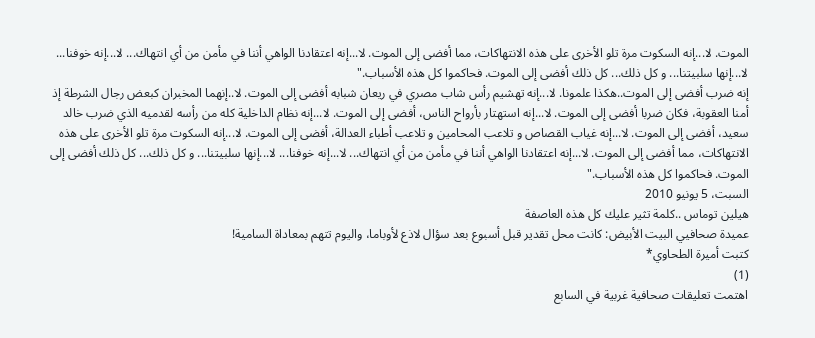الموت. لا...إنه السكوت مرة تلو الأخرى على هذه الانتهاكات، مما أفضى إلى الموت. لا...إنه اعتقادنا الواهي أننا في مأمن من أي انتهاك... لا...إنه خوفنا... لا...إنها سلبيتنا... و كل ذلك... كل ذلك أفضى إلى الموت. فحاكموا كل هذه الأسباب."
إنه ضرب أفضى إلى الموت..هكذا علمونا. لا...إنه تهشيم رأس شاب مصري في ريعان شبابه أفضى إلى الموت. لا..إنهما المخبران كبعض رجال الشرطة إذ أمنا العقوبة، فكان ضربا أفضى إلى الموت. لا...إنه استهتار بأرواح الناس، أفضى إلى الموت. لا...إنه نظام الداخلية كله من رأسه لقدميه الذي ضرب خالد سعيد، أفضى إلى الموت. لا...إنه غياب القصاص و تلاعب المحامين و تلاعب أطباء العدالة، أفضى إلى الموت. لا...إنه السكوت مرة تلو الأخرى على هذه الانتهاكات، مما أفضى إلى الموت. لا...إنه اعتقادنا الواهي أننا في مأمن من أي انتهاك... لا...إنه خوفنا... لا...إنها سلبيتنا... و كل ذلك... كل ذلك أفضى إلى الموت. فحاكموا كل هذه الأسباب."
السبت، 5 يونيو 2010
هيلين توماس ..كلمة تثير عليك كل هذه العاصفة
عميدة صحافيي البيت الأبيض: كانت محل تقدير قبل أسبوع بعد سؤال لاذع لأوباما، واليوم تتهم بمعاداة السامية!
كتبت أميرة الطحاوي*
(1)
اهتمت تعليقات صحافية غربية في السابع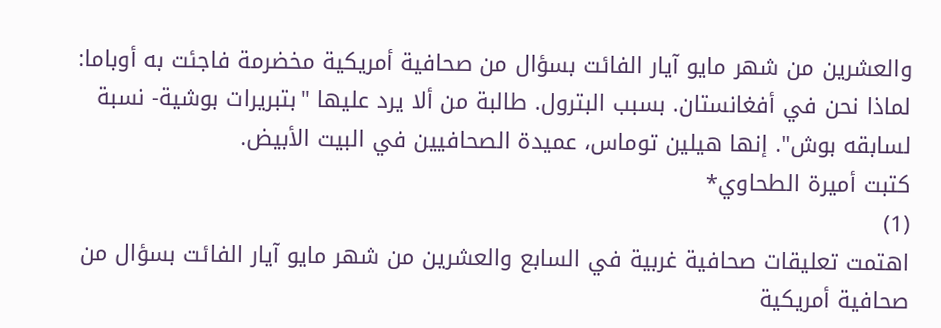والعشرين من شهر مايو آيار الفائت بسؤال من صحافية أمريكية مخضرمة فاجئت به أوباما: لماذا نحن في أفغانستان. بسبب البترول. طالبة من ألا يرد عليها "بتبريرات بوشية- نسبة لسابقه بوش". إنها هيلين توماس، عميدة الصحافيين في البيت الأبيض.
كتبت أميرة الطحاوي*
(1)
اهتمت تعليقات صحافية غربية في السابع والعشرين من شهر مايو آيار الفائت بسؤال من صحافية أمريكية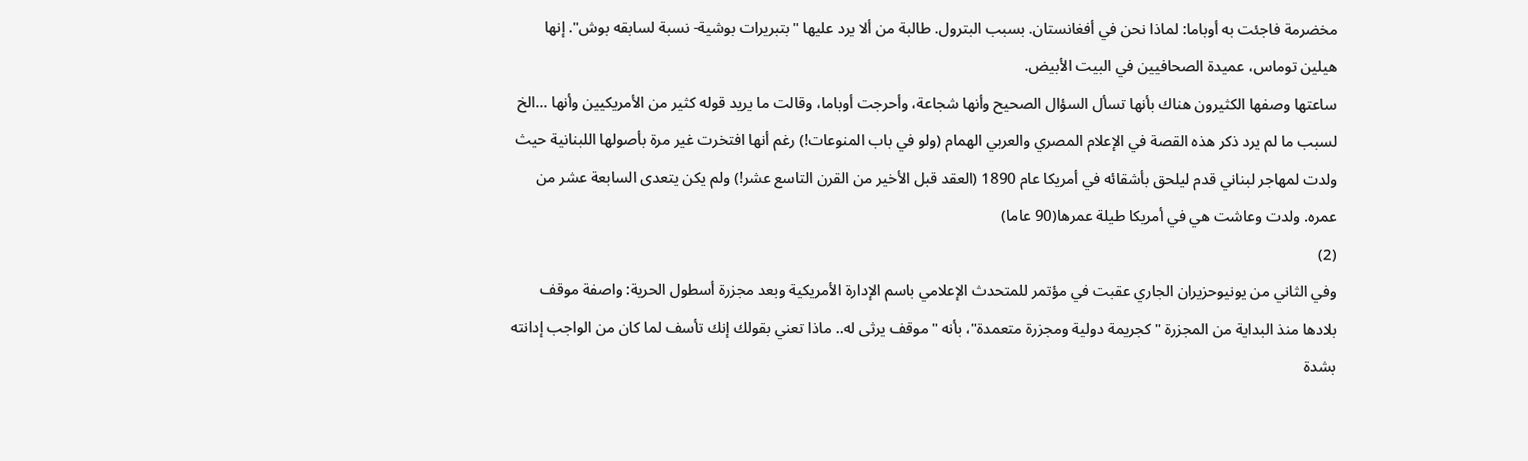مخضرمة فاجئت به أوباما: لماذا نحن في أفغانستان. بسبب البترول. طالبة من ألا يرد عليها "بتبريرات بوشية- نسبة لسابقه بوش". إنها هيلين توماس، عميدة الصحافيين في البيت الأبيض.
ساعتها وصفها الكثيرون هناك بأنها تسأل السؤال الصحيح وأنها شجاعة، وأحرجت أوباما، وقالت ما يريد قوله كثير من الأمريكيين وأنها ...الخ
لسبب ما لم يرد ذكر هذه القصة في الإعلام المصري والعربي الهمام (ولو في باب المنوعات!) رغم أنها افتخرت غير مرة بأصولها اللبنانية حيث ولدت لمهاجر لبناني قدم ليلحق بأشقائه في أمريكا عام 1890 (العقد قبل الأخير من القرن التاسع عشر!) ولم يكن يتعدى السابعة عشر من عمره. ولدت وعاشت هي في أمريكا طيلة عمرها(90 عاما)
(2)
وفي الثاني من يونيوحزيران الجاري عقبت في مؤتمر للمتحدث الإعلامي باسم الإدارة الأمريكية وبعد مجزرة أسطول الحرية: واصفة موقف بلادها منذ البداية من المجزرة "كجريمة دولية ومجزرة متعمدة"، بأنه "موقف يرثى له.. ماذا تعني بقولك إنك تأسف لما كان من الواجب إدانته بشدة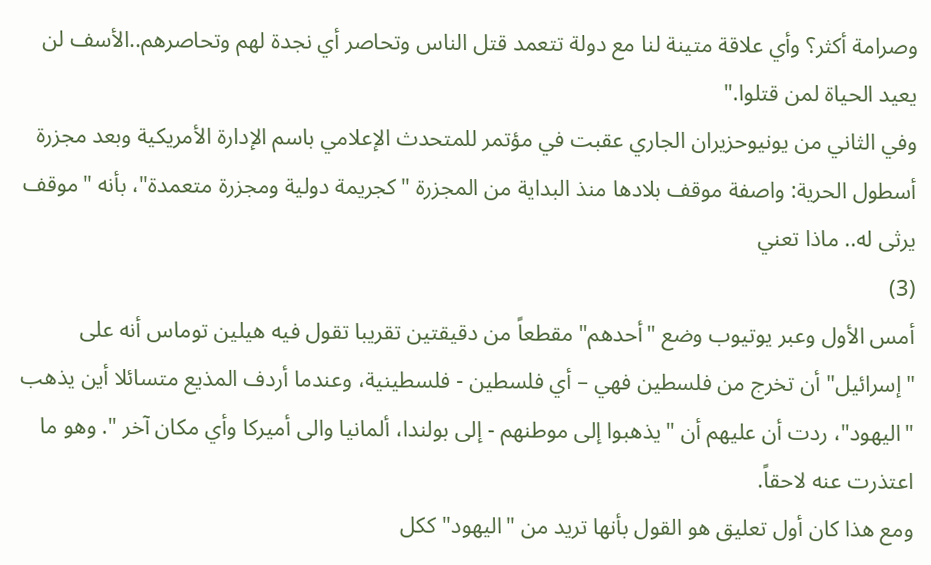وصرامة أكثر؟ وأي علاقة متينة لنا مع دولة تتعمد قتل الناس وتحاصر أي نجدة لهم وتحاصرهم..الأسف لن يعيد الحياة لمن قتلوا."
وفي الثاني من يونيوحزيران الجاري عقبت في مؤتمر للمتحدث الإعلامي باسم الإدارة الأمريكية وبعد مجزرة أسطول الحرية: واصفة موقف بلادها منذ البداية من المجزرة "كجريمة دولية ومجزرة متعمدة"، بأنه "موقف يرثى له.. ماذا تعني
(3)
أمس الأول وعبر يوتيوب وضع "أحدهم" مقطعاً من دقيقتين تقريبا تقول فيه هيلين توماس أنه على "إسرائيل" أن تخرج من فلسطين فهي – أي فلسطين - فلسطينية، وعندما أردف المذيع متسائلا أين يذهب "اليهود"، ردت أن عليهم أن "يذهبوا إلى موطنهم - إلى بولندا، ألمانيا والى أميركا وأي مكان آخر ". وهو ما اعتذرت عنه لاحقاً.
ومع هذا كان أول تعليق هو القول بأنها تريد من "اليهود" ككل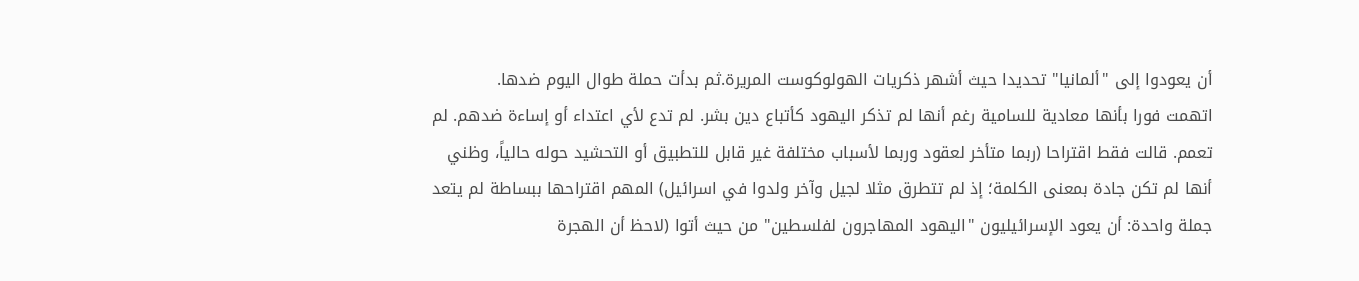أن يعودوا إلى "ألمانيا" تحديدا حيث أشهر ذكريات الهولوكوست المريرة.ثم بدأت حملة طوال اليوم ضدها.
اتهمت فورا بأنها معادية للسامية رغم أنها لم تذكر اليهود كأتباع دين بشر. لم تدع لأي اعتداء أو إساءة ضدهم. لم تعمم. قالت فقط اقتراحا (ربما متأخر لعقود وربما لأسباب مختلفة غير قابل للتطبيق أو التحشيد حوله حالياً، وظني أنها لم تكن جادة بمعنى الكلمة؛ إذ لم تتطرق مثلا لجيل وآخر ولدوا في اسرائيل) المهم اقتراحها ببساطة لم يتعد جملة واحدة: أن يعود الإسرائيليون "اليهود المهاجرون لفلسطين" من حيث أتوا (لاحظ أن الهجرة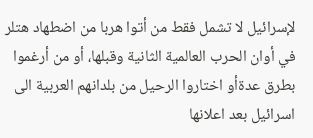لإسرائيل لا تشمل فقط من أتوا هربا من اضطهاد هتلر في أوان الحرب العالمية الثانية وقبلها، أو من أرغموا بطرق عدةأو اختاروا الرحيل من بلدانهم العربية الى اسرائيل بعد اعلانها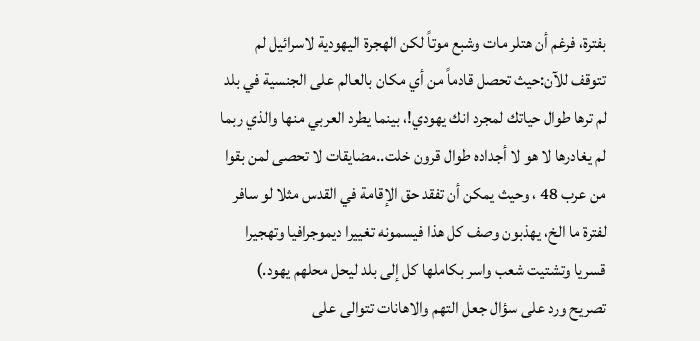بفترة، فرغم أن هتلر مات وشبع موتاً لكن الهجرة اليهودية لاسرائيل لم تتوقف للآن:حيث تحصل قادماً من أي مكان بالعالم على الجنسية في بلد لم ترها طوال حياتك لمجرد انك يهودي!، بينما يطرد العربي منها والذي ربما لم يغادرها لا هو لا أجداده طوال قرون خلت..مضايقات لا تحصى لمن بقوا من عرب 48 ، وحيث يمكن أن تفقد حق الإقامة في القدس مثلا لو سافر لفترة ما الخ، يهذبون وصف كل هذا فيسمونه تغييرا ديموجرافيا وتهجيرا قسريا وتشتيت شعب واسر بكاملها كل إلى بلد ليحل محلهم يهود.)
تصريح ورد على سؤال جعل التهم والاهانات تتوالى على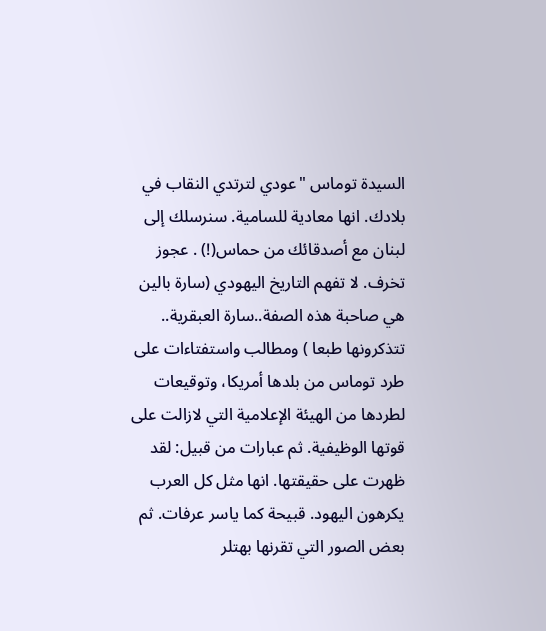السيدة توماس "عودي لترتدي النقاب في بلادك. انها معادية للسامية. سنرسلك إلى لبنان مع أصدقائك من حماس(!) . عجوز تخرف. لا تفهم التاريخ اليهودي (سارة بالين هي صاحبة هذه الصفة..سارة العبقرية.. تتذكرونها طبعا ) ومطالب واستفتاءات على طرد توماس من بلدها أمريكا، وتوقيعات لطردها من الهيئة الإعلامية التي لازالت على قوتها الوظيفية. ثم عبارات من قبيل: لقد ظهرت على حقيقتها. انها مثل كل العرب يكرهون اليهود. قبيحة كما ياسر عرفات. ثم بعض الصور التي تقرنها بهتلر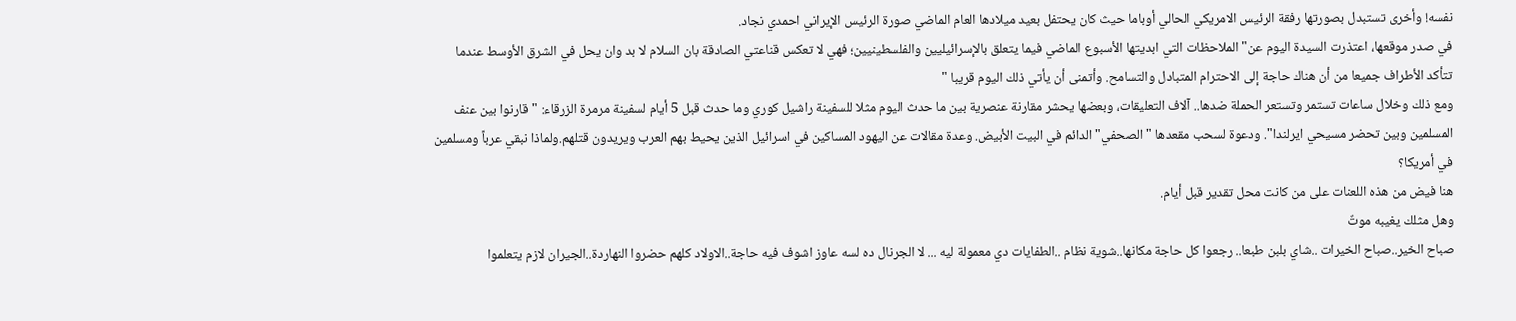نفسه! وأخرى تستبدل بصورتها رفقة الرئيس الامريكي الحالي أوباما حيث كان يحتفل بعيد ميلادها العام الماضي صورة الرئيس الإيراني احمدي نجاد.
في صدر موقعها، اعتذرت السيدة اليوم عن"الملاحظات التي ابديتها الأسبوع الماضي فيما يتعلق بالإسرائيليين والفلسطينيين؛ فهي لا تعكس قناعتي الصادقة بان السلام لا بد وان يحل في الشرق الأوسط عندما تتأكد الأطراف جميعا من أن هناك حاجة إلى الاحترام المتبادل والتسامح. وأتمنى أن يأتي ذلك اليوم قريبا "
ومع ذلك وخلال ساعات تستمر وتستعر الحملة ضدها.. آلاف التعليقات، وبعضها يحشر مقارنة عنصرية بين ما حدث اليوم مثلا للسفينة راشيل كوري وما حدث قبل 5 أيام لسفينة مرمرة الزرقاء: "قارنوا بين عنف المسلمين وبين تحضر مسيحي ايرلندا". ودعوة لسحب مقعدها "الصحفي" الدائم في البيت الأبيض. وعدة مقالات عن اليهود المساكين في اسرائيل الذين يحيط بهم العرب ويريدون قتلهم.ولماذا نبقي عرباً ومسلمين في أمريكا؟
هنا فيض من هذه اللعنات على من كانت محل تقدير قبل أيام.
وهل مثلك يغيبه موتٌ
صباح الخير..صباح الخيرات ..شاي بلبن طبعا.. رجعوا كل حاجة مكانها..شوية نظام ..الطفايات دي معمولة ليه ... لا الجرنال ده لسه عاوز اشوف فيه حاجة..الاولاد كلهم حضروا النهاردة..الجيران لازم يتعلموا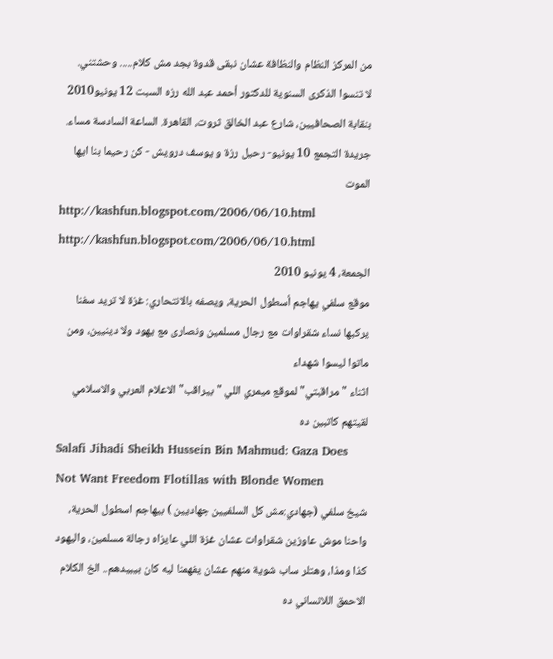من المركز النظام والنظافة عشان نبقى قدوة بجد مش كلام..... وحشتني.
لا تنسوا الذكرى السنوية للدكتور أحمد عبد الله رزه السبت 12 يونيو2010 بنقابة الصحافيين، شارع عبد الخالق ثروت، القاهرة. الساعة السادسة مساء.
جريدة التجمع 10 يونيو- رحيل رزة و يوسف درويش - كن رحيما بنا ايها الموت
http://kashfun.blogspot.com/2006/06/10.html
http://kashfun.blogspot.com/2006/06/10.html
الجمعة، 4 يونيو 2010
موقع سلفي يهاجم أسطول الحرية، ويصفه بالانتحاري: غزة لا تريد سفنا يركبها نساء شقراوات مع رجال مسلمين ونصارى مع يهود ولا دينيين، ومن ماتوا ليسوا شهداء
اثناء "مراقبتي" لموقع ميمري اللي "بيراقب" الاعلام العربي والاسلامي لقيتهم كاتبين ده
Salafi Jihadi Sheikh Hussein Bin Mahmud: Gaza Does Not Want Freedom Flotillas with Blonde Women
شيخ سلفي (جهادي:مش كل السلفيين جهاديين ) بيهاجم اسطول الحرية، واحنا موش عاوزين شقراوات عشان غزة اللي عايزاه رجالة مسلمين، واليهود كذا ومذا، وهتلر ساب شوية منهم عشان يفهمنا ليه كان بيبيدهم.. الخ الكلام الاحمق اللانساني ده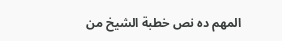المهم ده نص خطبة الشيخ من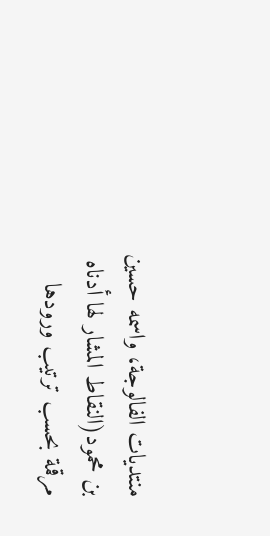منتديات الفالوجة، واسمه حسين بن محمود(النقاط المشار لها أدناه مرقمة بحسب ترتيب ورودها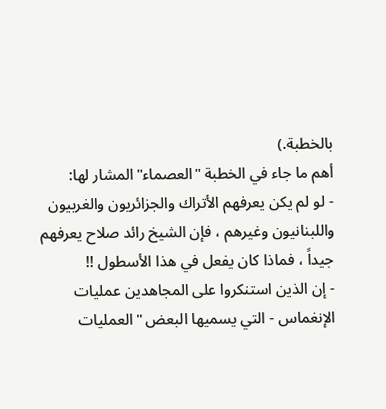بالخطبة.)
أهم ما جاء في الخطبة "العصماء"المشار لها:
- لو لم يكن يعرفهم الأتراك والجزائريون والغربيون واللبنانيون وغيرهم ، فإن الشيخ رائد صلاح يعرفهم جيداً ، فماذا كان يفعل في هذا الأسطول !!
- إن الذين استنكروا على المجاهدين عمليات الإنغماس - التي يسميها البعض "العمليات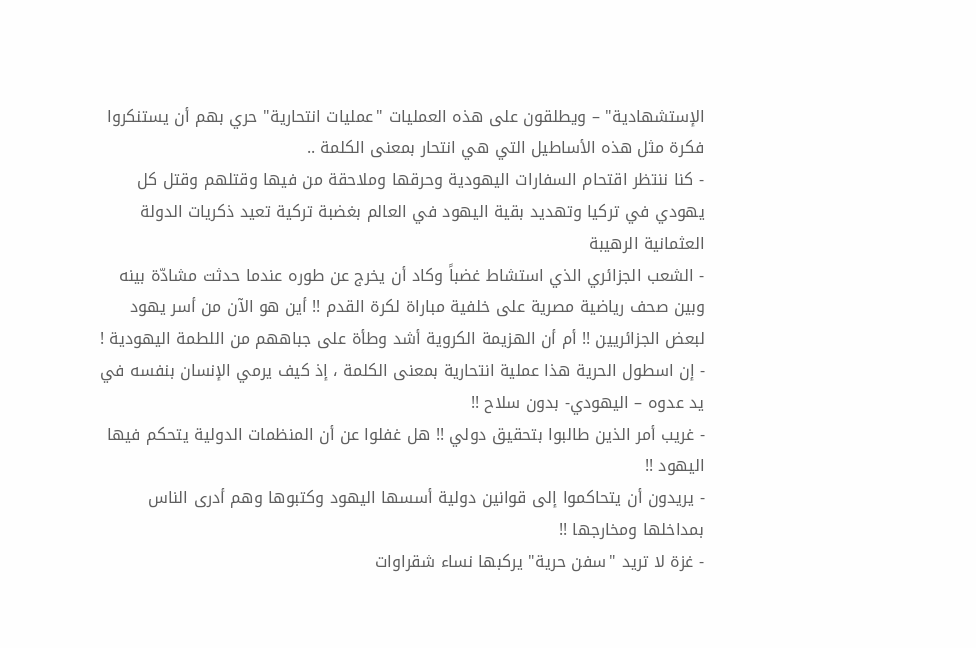الإستشهادية" – ويطلقون على هذه العمليات "عمليات انتحارية" حري بهم أن يستنكروا فكرة مثل هذه الأساطيل التي هي انتحار بمعنى الكلمة ..
- كنا ننتظر اقتحام السفارات اليهودية وحرقها وملاحقة من فيها وقتلهم وقتل كل يهودي في تركيا وتهديد بقية اليهود في العالم بغضبة تركية تعيد ذكريات الدولة العثمانية الرهيبة
- الشعب الجزائري الذي استشاط غضباً وكاد أن يخرج عن طوره عندما حدثت مشادّة بينه وبين صحف رياضية مصرية على خلفية مباراة لكرة القدم !! أين هو الآن من أسر يهود لبعض الجزائريين !! أم أن الهزيمة الكروية أشد وطأة على جباههم من اللطمة اليهودية !
- إن اسطول الحرية هذا عملية انتحارية بمعنى الكلمة ، إذ كيف يرمي الإنسان بنفسه في يد عدوه – اليهودي- بدون سلاح !!
- غريب أمر الذين طالبوا بتحقيق دولي !! هل غفلوا عن أن المنظمات الدولية يتحكم فيها اليهود !!
- يريدون أن يتحاكموا إلى قوانين دولية أسسها اليهود وكتبوها وهم أدرى الناس بمداخلها ومخارجها !!
- غزة لا تريد "سفن حرية" يركبها نساء شقراوات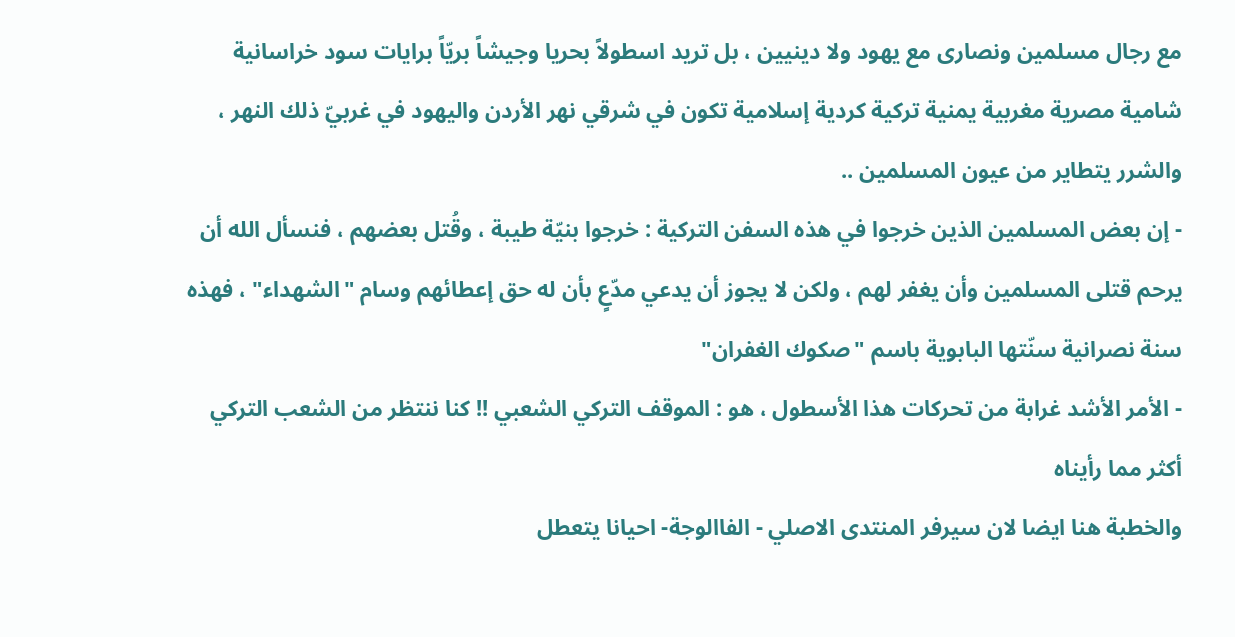مع رجال مسلمين ونصارى مع يهود ولا دينيين ، بل تريد اسطولاً بحريا وجيشاً بريّاً برايات سود خراسانية شامية مصرية مغربية يمنية تركية كردية إسلامية تكون في شرقي نهر الأردن واليهود في غربيّ ذلك النهر ، والشرر يتطاير من عيون المسلمين ..
- إن بعض المسلمين الذين خرجوا في هذه السفن التركية : خرجوا بنيّة طيبة ، وقُتل بعضهم ، فنسأل الله أن يرحم قتلى المسلمين وأن يغفر لهم ، ولكن لا يجوز أن يدعي مدّعٍ بأن له حق إعطائهم وسام "الشهداء" ، فهذه سنة نصرانية سنّتها البابوية باسم "صكوك الغفران"
- الأمر الأشد غرابة من تحركات هذا الأسطول ، هو : الموقف التركي الشعبي !! كنا ننتظر من الشعب التركي أكثر مما رأيناه
والخطبة هنا ايضا لان سيرفر المنتدى الاصلي - الفاالوجة- احيانا يتعطل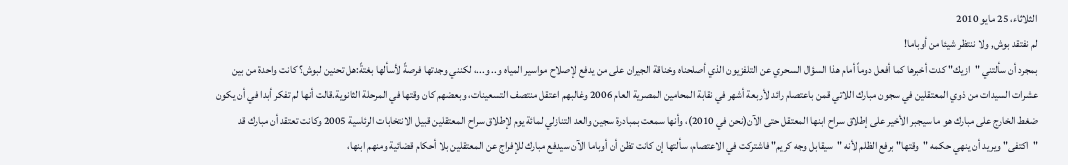الثلاثاء، 25 مايو 2010
لم نفتقد بوش, ولا ننتظر شيئا من أوباما!
بمجرد أن سألتني "ازيك" كدت أخبرها كما أفعل دوماً أمام هذا السؤال السحري عن التلفزيون الذي أصلحناه وخناقة الجيران على من يدفع لإصلاح مواسير المياه و.. و...، لكنني وجدتها فرصةً لأسألها بغتةً:هل تحنين لبوش؟ كانت واحدة من بين عشرات السيدات من ذوي المعتقلين في سجون مبارك اللاتي قمن باعتصام رائد لأربعة أشهر في نقابة المحامين المصرية العام 2006 وغالبهم اعتقل منتصف التسعينات، وبعضهم كان وقتها في المرحلة الثانوية.قالت أنها لم تفكر أبدا في أن يكون ضغط الخارج على مبارك هو ما سيجبر الأخير على إطلاق سراح ابنها المعتقل حتى الآن(نحن في 2010)، وأنها سمعت بمبادرة سجين والعد التنازلي لمائة يوم لإطلاق سراح المعتقلين قبيل الانتخابات الرئاسية 2005 وكانت تعتقد أن مبارك قد "اكتفى" ويريد أن ينهي حكمه "وقتها" برفع الظلم لأنه "سيقابل وجه كريم" فاشتركت في الاعتصام، سألتها إن كانت تظن أن أوباما الآن سيدفع مبارك للإفراج عن المعتقلين بلا أحكام قضائية ومنهم ابنها،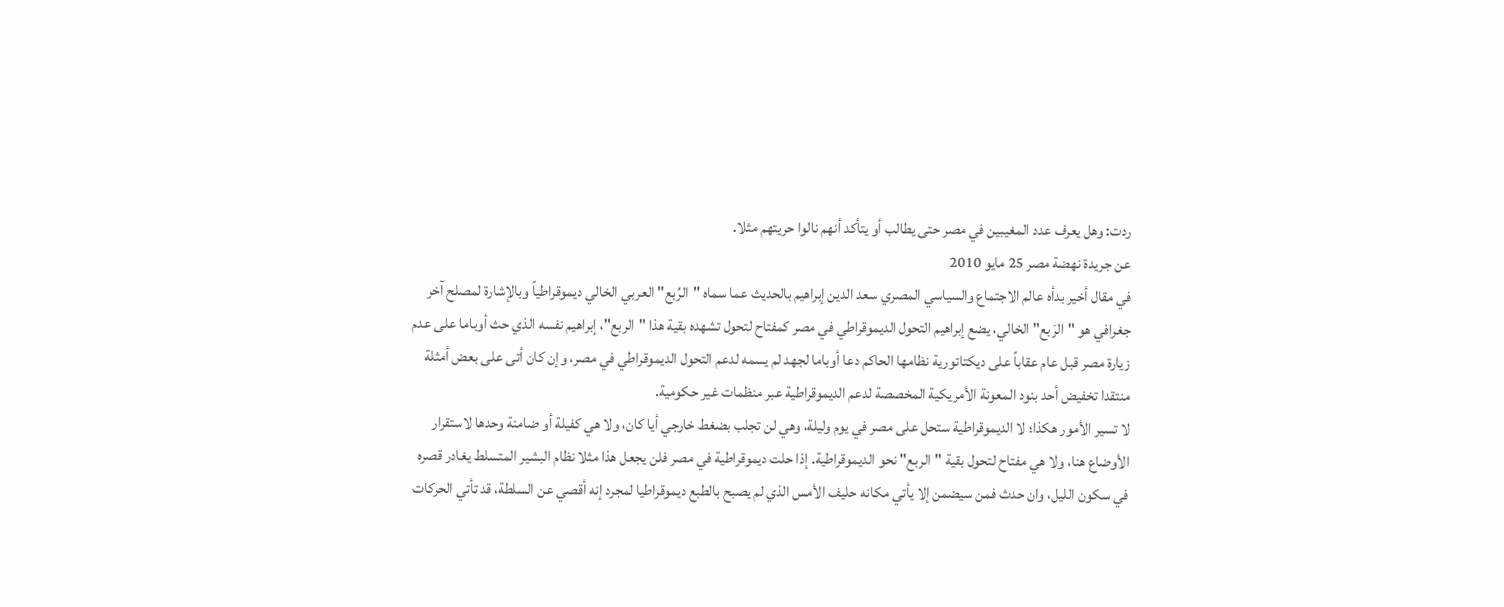ردت: وهل يعرف عدد المغيبين في مصر حتى يطالب أو يتأكد أنهم نالوا حريتهم مثلا.
عن جريدة نهضة مصر 25 مايو 2010
في مقال أخير بدأه عالم الاجتماع والسياسي المصري سعد الدين إبراهيم بالحديث عما سماه "الرُبع" العربي الخالي ديموقراطياً وبالإشارة لمصلح آخر جغرافي هو "الرَبع" الخالي، يضع إبراهيم التحول الديموقراطي في مصر كمفتاح لتحول تشهده بقية هذا "الربع"، إبراهيم نفسه الذي حث أوباما على عدم زيارة مصر قبل عام عقاباً على ديكتاتورية نظامها الحاكم دعا أوباما لجهد لم يسمه لدعم التحول الديموقراطي في مصر، وإن كان أتى على بعض أمثلة منتقدا تخفيض أحد بنود المعونة الأمريكية المخصصة لدعم الديموقراطية عبر منظمات غير حكومية.
لا تسير الأمور هكذا؛ لا الديموقراطية ستحل على مصر في يوم وليلة، وهي لن تجلب بضغط خارجي أيا كان، ولا هي كفيلة أو ضامنة وحدها لاستقرار الأوضاع هنا، ولا هي مفتاح لتحول بقية "الربع" نحو الديموقراطية. إذا حلت ديموقراطية في مصر فلن يجعل هذا مثلا نظام البشير المتسلط يغادر قصره في سكون الليل، وان حدث فمن سيضمن إلا يأتي مكانه حليف الأمس الذي لم يصبح بالطبع ديموقراطيا لمجرد إنه أقصي عن السلطة، قد تأتي الحركات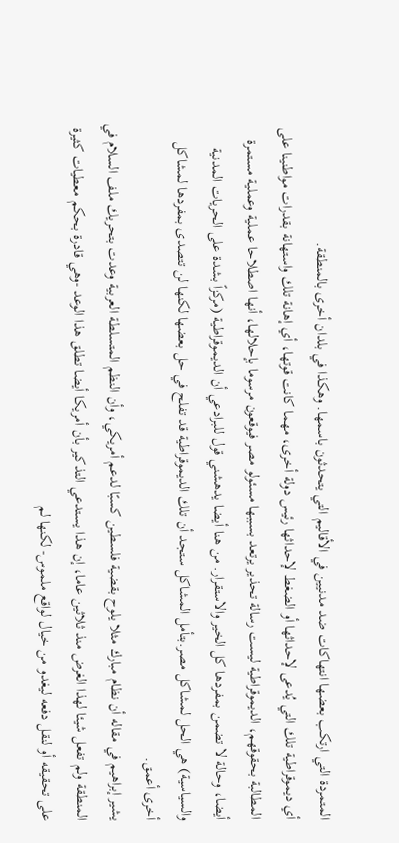المتمردة التي ارتكب بعضها انتهاكات ضد مدنيين في الأقاليم التي يتحدثون باسمها. وهكذا في بلدان أخرى بالمنطقة.
أي ديموقراطية تلك التي يُدعى لإحداثها أو الضغط لإحداثها رئيس دولة أخرى، مهما كانت قوتها، أي إهانة تلك واستهانة بقدرات مواطنينا على المطالبة بحقوقهم، الديموقراطية ليست رسالة تحذير يرتعد بسببها مسئولو مصر فيوقعون مرسوما بإحلالها، أنها اصطلاحا عملية وعملية مستمرة أيضا، وحالة لا تضمن بمفردها كل الخير والاستقرار. من هنا أيضا يدهشني قول للبرادعي أن الديموقراطية (مركزاً بشدة على الحريات المدنية والسياسية) هي الحل لمشاكل مصر.بتأمل المشاكل ستجد أن تلك الديموقراطية قد تفلح في حل بعضها لكنها لن تتصدى بمفردها لمشاكل أخرى أعمق.
يشير إبراهيم في مقاله أن نظام مبارك مثلا يلوح بقضية فلسطين كسبًا لدعم أمريكي، وأن النظم المتسلطة العربية وعدت بتحريك ملف السلام في المنطقة ولم تفعل شيئا لهذا الغرض منذ ثلاثين عاما، إن هذا يستدعي التذكير بأن أمريكا أيضا تطلق هذا الوعد -وهي قادرة بحكم معطيات كثيرة على تحقيقه أو لنقل دفعه ليغدو من خيال لواقع ملموس- لكنها لم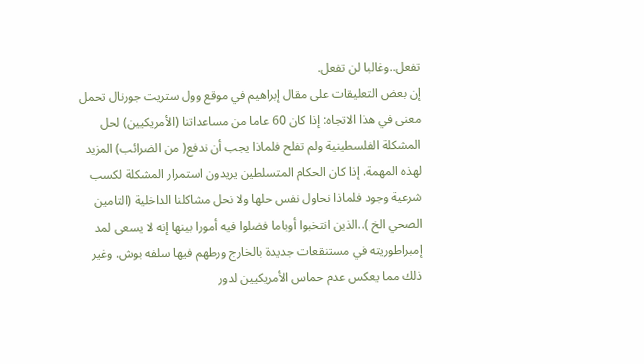تفعل..وغالبا لن تفعل.
إن بعض التعليقات على مقال إبراهيم في موقع وول ستريت جورنال تحمل معنى في هذا الاتجاه: إذا كان 60 عاما من مساعداتنا (الأمريكيين) لحل المشكلة الفلسطينية ولم تفلح فلماذا يجب أن ندفع( من الضرائب) المزيد لهذه المهمة. إذا كان الحكام المتسلطين يريدون استمرار المشكلة لكسب شرعية وجود فلماذا نحاول نفس حلها ولا نحل مشاكلنا الداخلية (التامين الصحي الخ )..الذين انتخبوا أوباما فضلوا فيه أمورا بينها إنه لا يسعى لمد إمبراطوريته في مستنقعات جديدة بالخارج ورطهم فيها سلفه بوش. وغير ذلك مما يعكس عدم حماس الأمريكيين لدور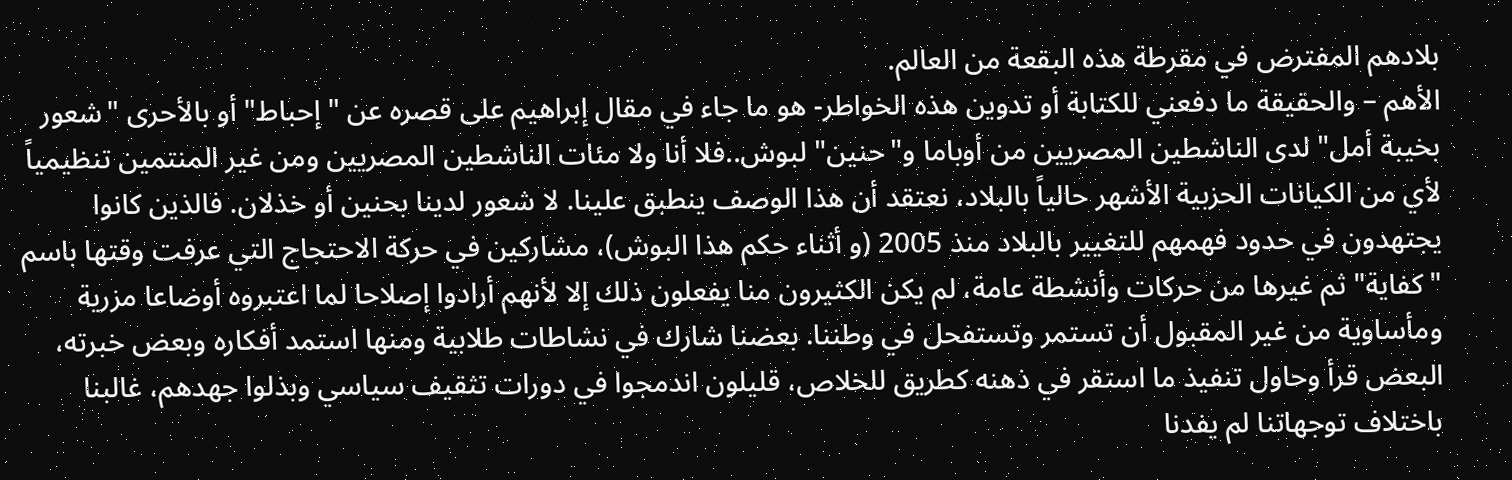بلادهم المفترض في مقرطة هذه البقعة من العالم.
الأهم – والحقيقة ما دفعني للكتابة أو تدوين هذه الخواطر- هو ما جاء في مقال إبراهيم على قصره عن "إحباط" أو بالأحرى "شعور بخيبة أمل" لدى الناشطين المصريين من أوباما و"حنين" لبوش..فلا أنا ولا مئات الناشطين المصريين ومن غير المنتمين تنظيمياً لأي من الكيانات الحزبية الأشهر حالياً بالبلاد، نعتقد أن هذا الوصف ينطبق علينا. لا شعور لدينا بحنين أو خذلان. فالذين كانوا يجتهدون في حدود فهمهم للتغيير بالبلاد منذ 2005 (و أثناء حكم هذا البوش)، مشاركين في حركة الاحتجاج التي عرفت وقتها باسم "كفاية" ثم غيرها من حركات وأنشطة عامة، لم يكن الكثيرون منا يفعلون ذلك إلا لأنهم أرادوا إصلاحا لما اعتبروه أوضاعا مزرية ومأساوية من غير المقبول أن تستمر وتستفحل في وطننا. بعضنا شارك في نشاطات طلابية ومنها استمد أفكاره وبعض خبرته، البعض قرأ وحاول تنفيذ ما استقر في ذهنه كطريق للخلاص، قليلون اندمجوا في دورات تثقيف سياسي وبذلوا جهدهم، غالبنا باختلاف توجهاتنا لم يفدنا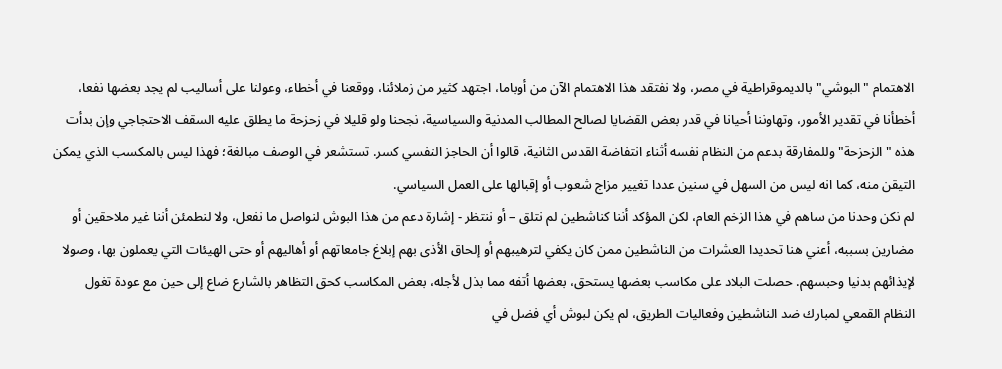الاهتمام "البوشي" بالديموقراطية في مصر، ولا نفتقد هذا الاهتمام الآن من أوباما، اجتهد كثير من زملائنا، ووقعنا في أخطاء، وعولنا على أساليب لم يجد بعضها نفعا، أخطأنا في تقدير الأمور، وتهاوننا أحيانا في قدر بعض القضايا لصالح المطالب المدنية والسياسية، نجحنا ولو قليلا في زحزحة ما يطلق عليه السقف الاحتجاجي وإن بدأت هذه "الزحزحة" وللمفارقة بدعم من النظام نفسه أثناء انتفاضة القدس الثانية، قالوا أن الحاجز النفسي كسر. تستشعر في الوصف مبالغة؛ فهذا ليس بالمكسب الذي يمكن التيقن منه، كما انه ليس من السهل في سنين عددا تغيير مزاج شعوب أو إقبالها على العمل السياسي.
لم نكن وحدنا من ساهم في هذا الزخم العام، لكن المؤكد أننا كناشطين لم نتلق – أو ننتظر - إشارة دعم من هذا البوش لنواصل ما نفعل، ولا لنطمئن أننا غير ملاحقين أو مضارين بسببه، أعني هنا تحديدا العشرات من الناشطين ممن كان يكفي لترهيبهم أو إلحاق الأذى بهم إبلاغ جامعاتهم أو أهاليهم أو حتى الهيئات التي يعملون بها، وصولا لإيذائهم بدنيا وحبسهم. حصلت البلاد على مكاسب بعضها يستحق، بعضها أتفه مما بذل لأجله، بعض المكاسب كحق التظاهر بالشارع ضاع إلى حين مع عودة تغول النظام القمعي لمبارك ضد الناشطين وفعاليات الطريق، لم يكن لبوش أي فضل في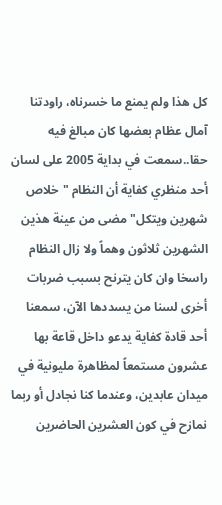كل هذا ولم يمنع ما خسرناه، راودتنا آمال عظام بعضها كان مبالغ فيه حقا..سمعت في بداية 2005 على لسان أحد منظري كفاية أن النظام "خلاص شهرين ويتكل" مضى من عينة هذين الشهرين ثلاثون وهماً ولا زال النظام راسخا وان كان يترنح بسبب ضربات أخرى لسنا من يسددها الآن، سمعنا أحد قادة كفاية يدعو داخل قاعة بها عشرون مستمعاً لمظاهرة مليونية في ميدان عابدين، وعندما كنا نجادل أو ربما نمازح في كون العشرين الحاضرين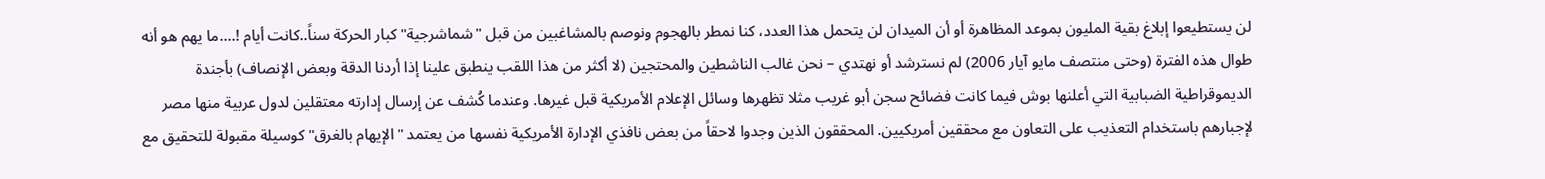لن يستطيعوا إبلاغ بقية المليون بموعد المظاهرة أو أن الميدان لن يتحمل هذا العدد، كنا نمطر بالهجوم ونوصم بالمشاغبين من قبل "شماشرجية" كبار الحركة سناً..كانت أيام !....ما يهم هو أنه طوال هذه الفترة (وحتى منتصف مايو آيار 2006) لم نسترشد أو نهتدي – نحن غالب الناشطين والمحتجين (لا أكثر من هذا اللقب ينطبق علينا إذا أردنا الدقة وبعض الإنصاف) بأجندة الديموقراطية الضبابية التي أعلنها بوش فيما كانت فضائح سجن أبو غريب مثلا تظهرها وسائل الإعلام الأمريكية قبل غيرها. وعندما كُشف عن إرسال إدارته معتقلين لدول عربية منها مصر لإجبارهم باستخدام التعذيب على التعاون مع محققين أمريكيين. المحققون الذين وجدوا لاحقاً من بعض نافذي الإدارة الأمريكية نفسها من يعتمد "الإيهام بالغرق" كوسيلة مقبولة للتحقيق مع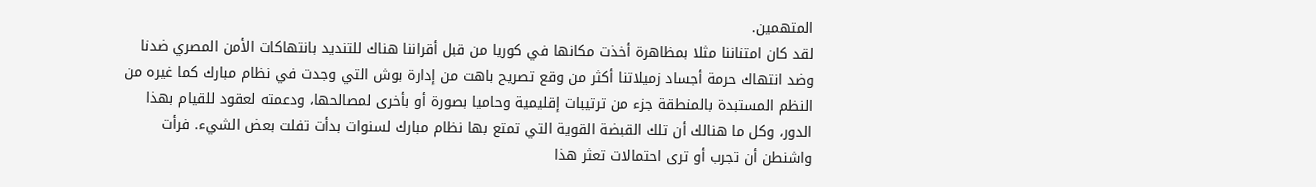المتهمين.
لقد كان امتناننا مثلا بمظاهرة أخذت مكانها في كوريا من قبل أقراننا هناك للتنديد بانتهاكات الأمن المصري ضدنا وضد انتهاك حرمة أجساد زميلاتنا أكثر من وقع تصريح باهت من إدارة بوش التي وجدت في نظام مبارك كما غيره من النظم المستبدة بالمنطقة جزء من ترتيبات إقليمية وحاميا بصورة أو بأخرى لمصالحها، ودعمته لعقود للقيام بهذا الدور، وكل ما هنالك أن تلك القبضة القوية التي تمتع بها نظام مبارك لسنوات بدأت تفلت بعض الشيء. فرأت واشنطن أن تجرب أو ترى احتمالات تعثر هذا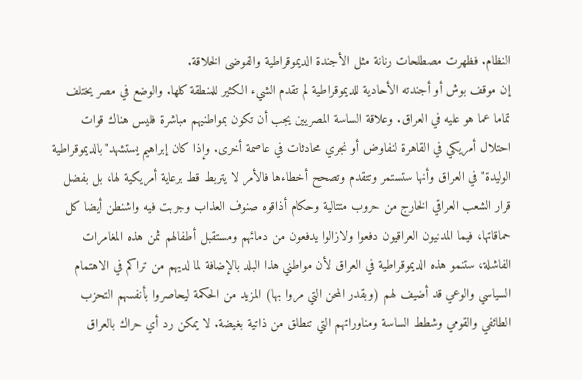النظام. فظهرت مصطلحات رنانة مثل الأجندة الديموقراطية والفوضى الخلاقة.
إن موقف بوش أو أجندته الأحادية للديموقراطية لم تقدم الشيء الكثير للمنطقة كلها. والوضع في مصر يختلف تماما عما هو عليه في العراق. وعلاقة الساسة المصريين يجب أن تكون بمواطنيهم مباشرة فليس هناك قوات احتلال أمريكي في القاهرة لنفاوض أو نجري محادثات في عاصمة أخرى. وإذا كان إبراهيم يستشهد"بالديموقراطية الوليدة" في العراق وأنها ستستمر وتتقدم وتصحح أخطاءها فالأمر لا يتربط قط برعاية أمريكية لها، بل بفضل قرار الشعب العراقي الخارج من حروب متتالية وحكام أذاقوه صنوف العذاب وجربت فيه واشنطن أيضا كل حماقاتها، فيما المدنيون العراقيون دفعوا ولازالوا يدفعون من دمائهم ومستقبل أطفالهم ثمن هذه المغامرات الفاشلة، ستنمو هذه الديموقراطية في العراق لأن مواطني هذا البلد بالإضافة لما لديهم من تراكم في الاهتمام السياسي والوعي قد أضيف لهم (وبقدر المحن التي مروا بها) المزيد من الحكمة ليحاصروا بأنفسهم التحزب الطائفي والقومي وشطط الساسة ومناوراتهم التي تنطلق من ذاتية بغيضة. لا يمكن رد أي حراك بالعراق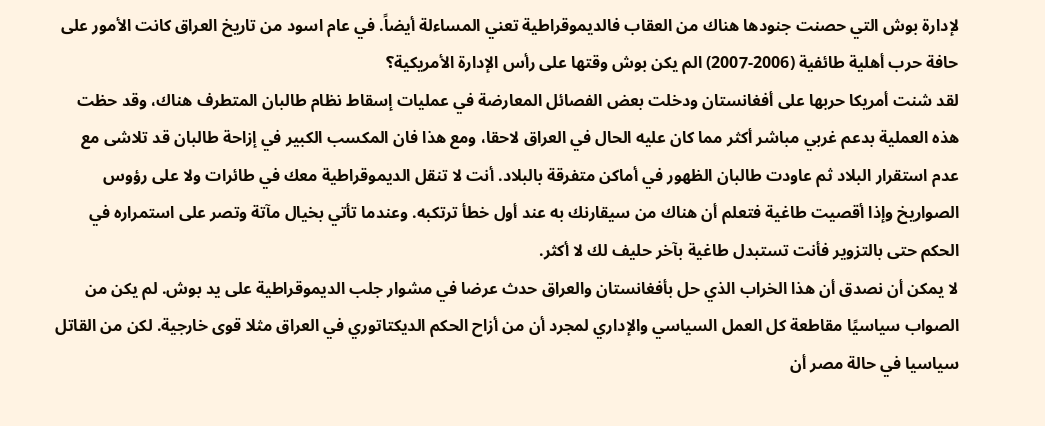لإدارة بوش التي حصنت جنودها هناك من العقاب فالديموقراطية تعني المساءلة أيضاً. في عام اسود من تاريخ العراق كانت الأمور على حافة حرب أهلية طائفية (2006-2007) الم يكن بوش وقتها على رأس الإدارة الأمريكية؟
لقد شنت أمريكا حربها على أفغانستان ودخلت بعض الفصائل المعارضة في عمليات إسقاط نظام طالبان المتطرف هناك، وقد حظت هذه العملية بدعم غربي مباشر أكثر مما كان عليه الحال في العراق لاحقا، ومع هذا فان المكسب الكبير في إزاحة طالبان قد تلاشى مع عدم استقرار البلاد ثم عاودت طالبان الظهور في أماكن متفرقة بالبلاد. أنت لا تنقل الديموقراطية معك في طائرات ولا على رؤوس الصواريخ وإذا أقصيت طاغية فتعلم أن هناك من سيقارنك به عند أول خطأ ترتكبه. وعندما تأتي بخيال مآتة وتصر على استمراره في الحكم حتى بالتزوير فأنت تستبدل طاغية بآخر حليف لك لا أكثر.
لا يمكن أن نصدق أن هذا الخراب الذي حل بأفغانستان والعراق حدث عرضا في مشوار جلب الديموقراطية على يد بوش. لم يكن من الصواب سياسيًا مقاطعة كل العمل السياسي والإداري لمجرد أن من أزاح الحكم الديكتاتوري في العراق مثلا قوى خارجية. لكن من القاتل سياسيا في حالة مصر أن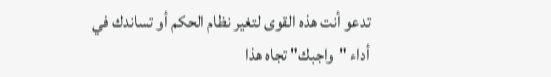تدعو أنت هذه القوى لتغير نظام الحكم أو تساندك في أداء "واجبك" تجاه هذا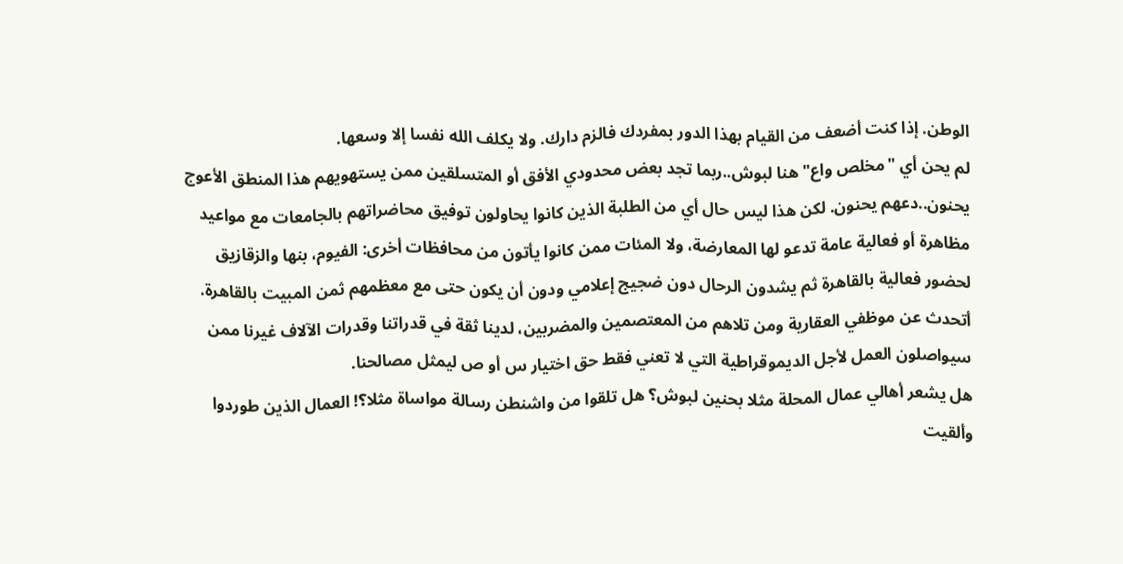الوطن. إذا كنت أضعف من القيام بهذا الدور بمفردك فالزم دارك. ولا يكلف الله نفسا إلا وسعها.
لم يحن أي "مخلص واع" هنا لبوش..ربما تجد بعض محدودي الأفق أو المتسلقين ممن يستهويهم هذا المنطق الأعوج يحنون..دعهم يحنون. لكن هذا ليس حال أي من الطلبة الذين كانوا يحاولون توفيق محاضراتهم بالجامعات مع مواعيد مظاهرة أو فعالية عامة تدعو لها المعارضة، ولا المئات ممن كانوا يأتون من محافظات أخرى: الفيوم، بنها والزقازيق لحضور فعالية بالقاهرة ثم يشدون الرحال دون ضجيج إعلامي ودون أن يكون حتى مع معظمهم ثمن المبيت بالقاهرة. أتحدث عن موظفي العقارية ومن تلاهم من المعتصمين والمضربين، لدينا ثقة في قدراتنا وقدرات الآلاف غيرنا ممن سيواصلون العمل لأجل الديموقراطية التي لا تعني فقط حق اختيار س أو ص ليمثل مصالحنا.
هل يشعر أهالي عمال المحلة مثلا بحنين لبوش؟ هل تلقوا من واشنطن رسالة مواساة مثلا؟! العمال الذين طوردوا وألقيت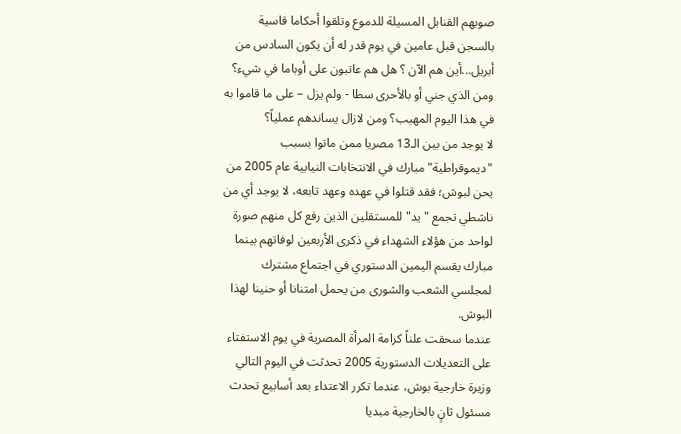صوبهم القنابل المسيلة للدموع وتلقوا أحكاما قاسية بالسجن قبل عامين في يوم قدر له أن يكون السادس من أبريل...أين هم الآن ؟ هل هم عاتبون على أوباما في شيء؟ ومن الذي جني أو بالأحرى سطا - ولم يزل – على ما قاموا به في هذا اليوم المهيب؟ ومن لازال يساندهم عملياً؟
لا يوجد من بين الـ13 مصريا ممن ماتوا بسبب "ديموقراطية" مبارك في الانتخابات النيابية عام 2005 من يحن لبوش؛ فقد قتلوا في عهده وعهد تابعه، لا يوجد أي من ناشطي تجمع "يد" للمستقلين الذين رفع كل منهم صورة لواحد من هؤلاء الشهداء في ذكرى الأربعين لوفاتهم بينما مبارك يقسم اليمين الدستوري في اجتماع مشترك لمجلسي الشعب والشورى من يحمل امتنانا أو حنينا لهذا البوش.
عندما سحقت علناً كرامة المرأة المصرية في يوم الاستفتاء على التعديلات الدستورية 2005 تحدثت في اليوم التالي وزيرة خارجية بوش، عندما تكرر الاعتداء بعد أسابيع تحدث مسئول ثانٍ بالخارجية مبديا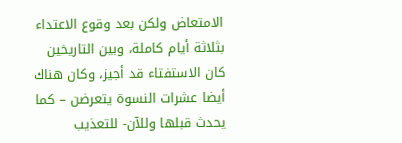الامتعاض ولكن بعد وقوع الاعتداء بثلاثة أيام كاملة، وبين التاريخين كان الاستفتاء قد أجيز، وكان هناك أيضا عشرات النسوة يتعرضن – كما يحدث قبلها وللآن- للتعذيب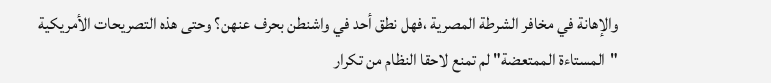والإهانة في مخافر الشرطة المصرية ،فهل نطق أحد في واشنطن بحرف عنهن؟ وحتى هذه التصريحات الأمريكية "المستاءة الممتعضة" لم تمنع لاحقا النظام من تكرار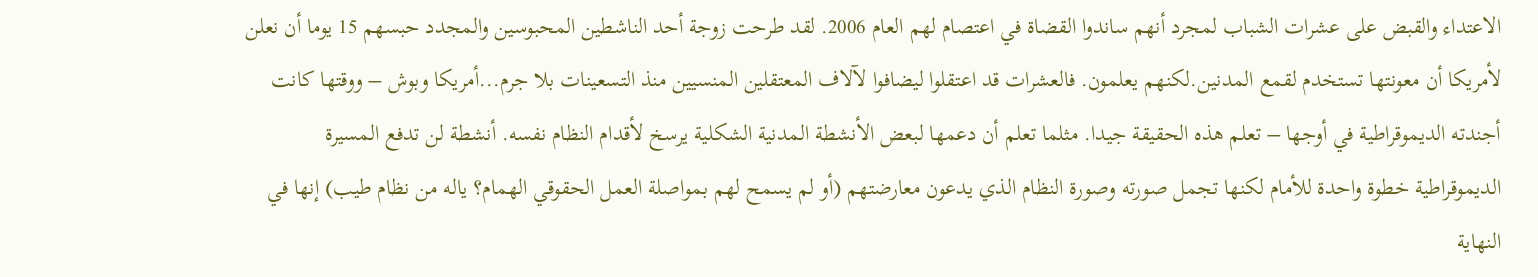الاعتداء والقبض على عشرات الشباب لمجرد أنهم ساندوا القضاة في اعتصام لهم العام 2006. لقد طرحت زوجة أحد الناشطين المحبوسين والمجدد حبسهم 15 يوما أن نعلن لأمريكا أن معونتها تستخدم لقمع المدنين.لكنهم يعلمون. فالعشرات قد اعتقلوا ليضافوا لآلاف المعتقلين المنسيين منذ التسعينات بلا جرم...أمريكا وبوش – ووقتها كانت أجندته الديموقراطية في أوجها – تعلم هذه الحقيقة جيدا. مثلما تعلم أن دعمها لبعض الأنشطة المدنية الشكلية يرسخ لأقدام النظام نفسه. أنشطة لن تدفع المسيرة الديموقراطية خطوة واحدة للأمام لكنها تجمل صورته وصورة النظام الذي يدعون معارضتهم (أو لم يسمح لهم بمواصلة العمل الحقوقي الهمام؟ ياله من نظام طيب) إنها في النهاية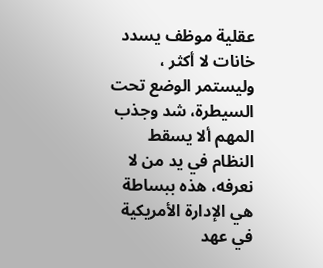عقلية موظف يسدد خانات لا أكثر ، وليستمر الوضع تحت السيطرة، شد وجذب المهم ألا يسقط النظام في يد من لا نعرفه، هذه ببساطة هي الإدارة الأمريكية في عهد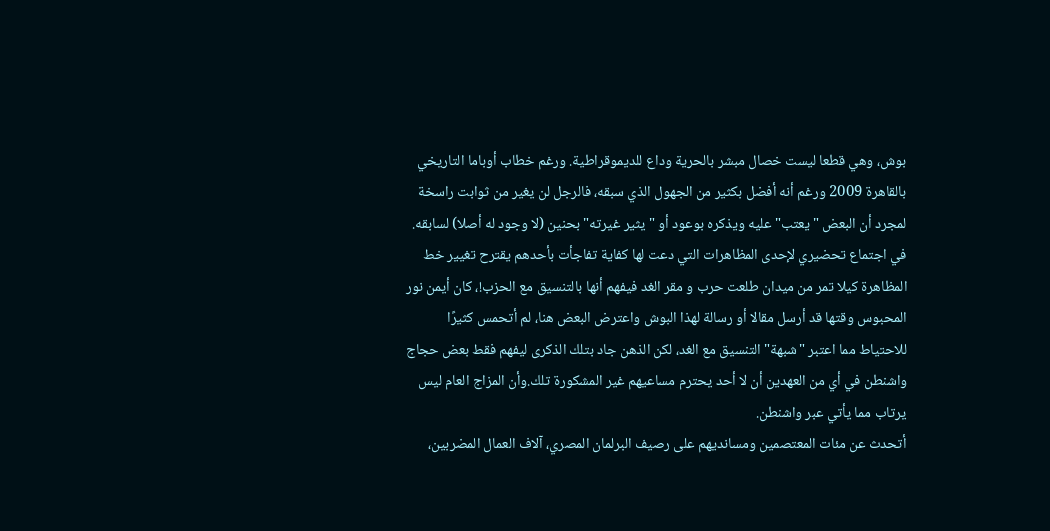بوش، وهي قطعا ليست خصال مبشر بالحرية وداع للديموقراطية. ورغم خطاب أوباما التاريخي بالقاهرة 2009 ورغم أنه أفضل بكثير من الجهول الذي سبقه، فالرجل لن يغير من ثوابت راسخة لمجرد أن البعض "يعتب" عليه ويذكره بوعود أو "يثير غيرته" بحنين (لا وجود له أصلا) لسابقه.
في اجتماع تحضيري لإحدى المظاهرات التي دعت لها كفاية تفاجأت بأحدهم يقترح تغيير خط المظاهرة كيلا تمر من ميدان طلعت حرب و مقر الغد فيفهم أنها بالتنسيق مع الحزب!، كان أيمن نور المحبوس وقتها قد أرسل مقالا أو رسالة لهذا البوش واعترض البعض هنا، لم أتحمس كثيرًا للاحتياط مما اعتبر "شبهة" التنسيق مع الغد، لكن الذهن جاد بتلك الذكرى ليفهم فقط بعض حجاج واشنطن في أي من العهدين أن لا أحد يحترم مساعيهم غير المشكورة تلك.وأن المزاج العام ليس يرتاب مما يأتي عبر واشنطن.
أتحدث عن مئات المعتصمين ومسانديهم على رصيف البرلمان المصري، آلاف العمال المضربين،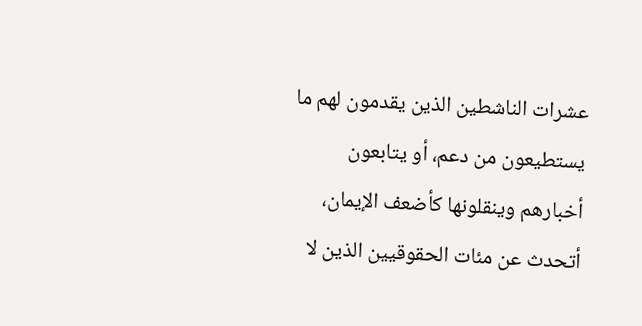عشرات الناشطين الذين يقدمون لهم ما يستطيعون من دعم، أو يتابعون أخبارهم وينقلونها كأضعف الإيمان، أتحدث عن مئات الحقوقيين الذين لا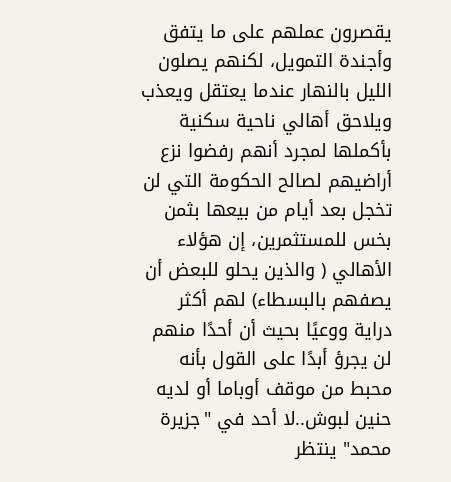يقصرون عملهم على ما يتفق وأجندة التمويل، لكنهم يصلون الليل بالنهار عندما يعتقل ويعذب ويلاحق أهالي ناحية سكنية بأكملها لمجرد أنهم رفضوا نزع أراضيهم لصالح الحكومة التي لن تخجل بعد أيام من بيعها بثمن بخس للمستثمرين، إن هؤلاء الأهالي ( والذين يحلو للبعض أن يصفهم بالبسطاء) لهم أكثر دراية ووعيًا بحيث أن أحدًا منهم لن يجرؤ أبدًا على القول بأنه محبط من موقف أوباما أو لديه حنين لبوش..لا أحد في "جزيرة محمد" ينتظر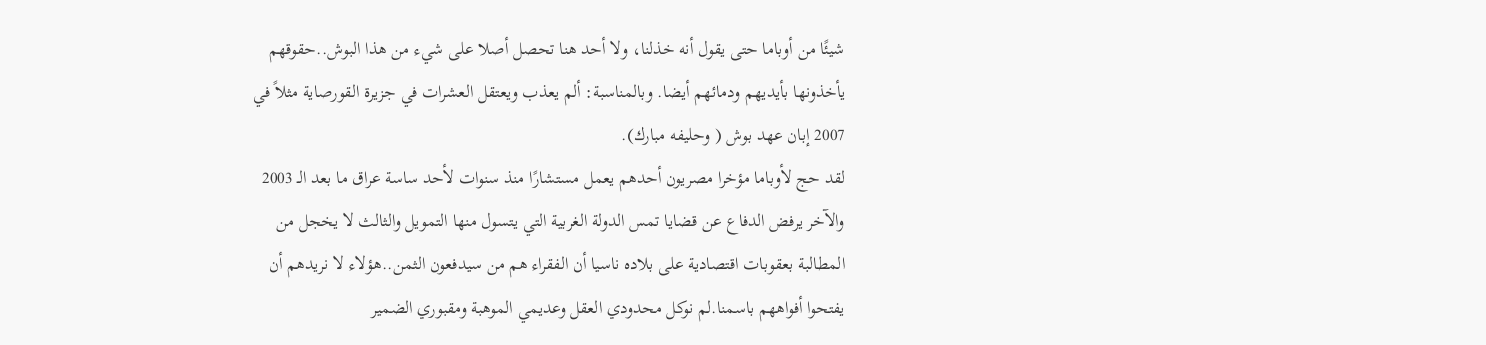شيئًا من أوباما حتى يقول أنه خذلنا، ولا أحد هنا تحصل أصلا على شيء من هذا البوش..حقوقهم يأخذونها بأيديهم ودمائهم أيضا. وبالمناسبة: ألم يعذب ويعتقل العشرات في جزيرة القورصاية مثلاً في 2007 إبان عهد بوش ( وحليفه مبارك).
لقد حج لأوباما مؤخرا مصريون أحدهم يعمل مستشارًا منذ سنوات لأحد ساسة عراق ما بعد الـ 2003 والآخر يرفض الدفاع عن قضايا تمس الدولة الغربية التي يتسول منها التمويل والثالث لا يخجل من المطالبة بعقوبات اقتصادية على بلاده ناسيا أن الفقراء هم من سيدفعون الثمن..هؤلاء لا نريدهم أن يفتحوا أفواههم باسمنا.لم نوكل محدودي العقل وعديمي الموهبة ومقبوري الضمير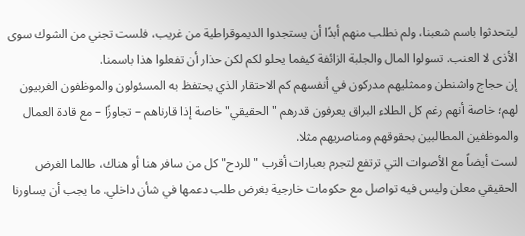ليتحدثوا باسم شعبنا، ولم نطلب منهم أبدًا أن يستجدوا الديموقراطية من غريب، فلست تجني من الشوك سوى الأذى لا العنب. تسولوا المال والجلبة الزائفة كيفما يحلو لكم لكن حذار أن تفعلوا هذا باسمنا.
إن حجاج واشنطن وممثليهم مدركون في أنفسهم كم الاحتقار الذي يحتفظ به المسئولون والموظفون الغربيون لهم؛ خاصة أنهم رغم كل الطلاء البراق يعرفون قدرهم "الحقيقي" خاصة إذا قارناهم – تجاوزًا – مع قادة العمال والموظفين المطالبين بحقوقهم ومناصريهم مثلا.
لست أيضاً مع الأصوات التي ترتفع لتجرم بعبارات أقرب "للردح" كل من سافر هنا أو هناك، طالما الغرض الحقيقي معلن وليس فيه تواصل مع حكومات خارجية بغرض طلب دعمها في شأن داخلي. ما يجب أن يساورنا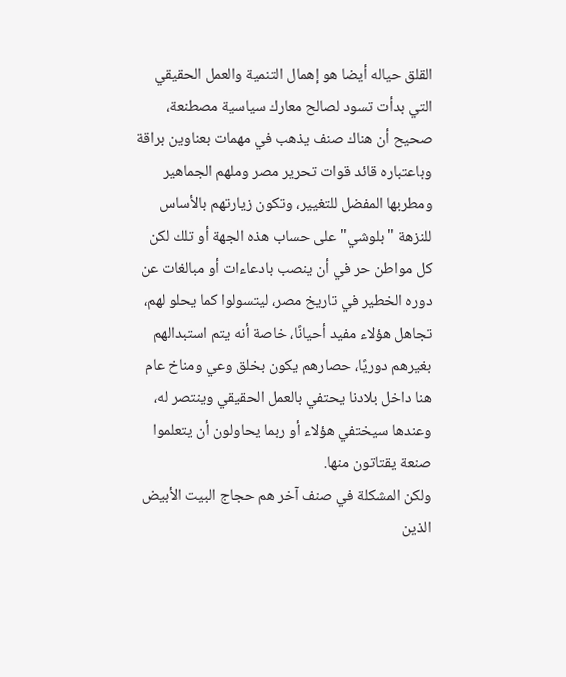القلق حياله أيضا هو إهمال التنمية والعمل الحقيقي التي بدأت تسود لصالح معارك سياسية مصطنعة، صحيح أن هناك صنف يذهب في مهمات بعناوين براقة وباعتباره قائد قوات تحرير مصر وملهم الجماهير ومطربها المفضل للتغيير، وتكون زيارتهم بالأساس للنزهة "بلوشي" على حساب هذه الجهة أو تلك لكن كل مواطن حر في أن ينصب بادعاءات أو مبالغات عن دوره الخطير في تاريخ مصر، ليتسولوا كما يحلو لهم، تجاهل هؤلاء مفيد أحيانًا، خاصة أنه يتم استبدالهم بغيرهم دوريًا، حصارهم يكون بخلق وعي ومناخ عام هنا داخل بلادنا يحتفي بالعمل الحقيقي وينتصر له، وعندها سيختفي هؤلاء أو ربما يحاولون أن يتعلموا صنعة يقتاتون منها.
ولكن المشكلة في صنف آخر هم حجاج البيت الأبيض الذين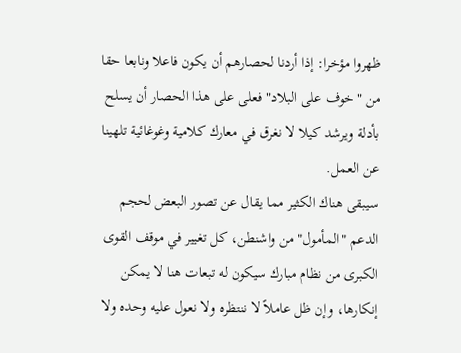ظهروا مؤخرا: إذا أردنا لحصارهم أن يكون فاعلا ونابعا حقا من "خوف على البلاد" فعلى على هذا الحصار أن يسلح بأدلة ويرشد كيلا لا نغرق في معارك كلامية وغوغائية تلهينا عن العمل.
سيبقى هناك الكثير مما يقال عن تصور البعض لحجم الدعم "المأمول" من واشنطن، كل تغيير في موقف القوى الكبرى من نظام مبارك سيكون له تبعات هنا لا يمكن إنكارها، وإن ظل عاملاً لا ننتظره ولا نعول عليه وحده ولا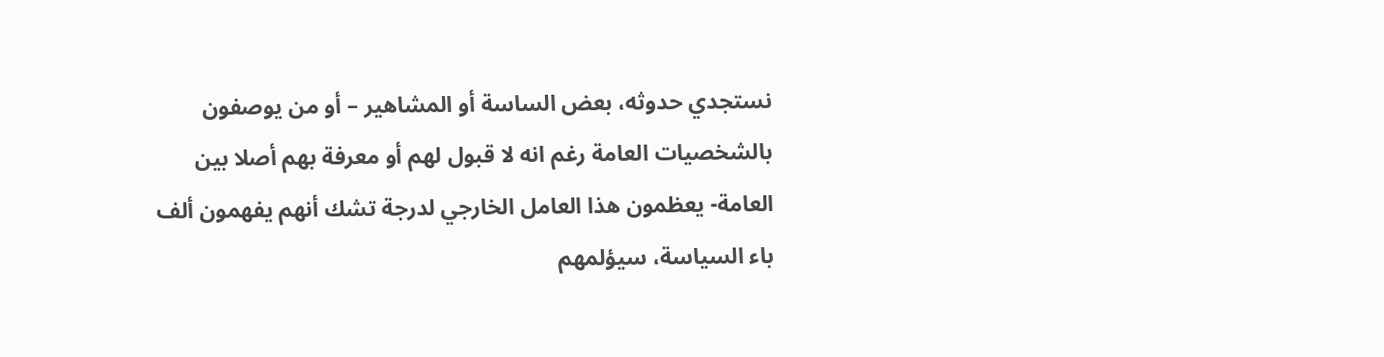نستجدي حدوثه، بعض الساسة أو المشاهير – أو من يوصفون بالشخصيات العامة رغم انه لا قبول لهم أو معرفة بهم أصلا بين العامة- يعظمون هذا العامل الخارجي لدرجة تشك أنهم يفهمون ألف باء السياسة، سيؤلمهم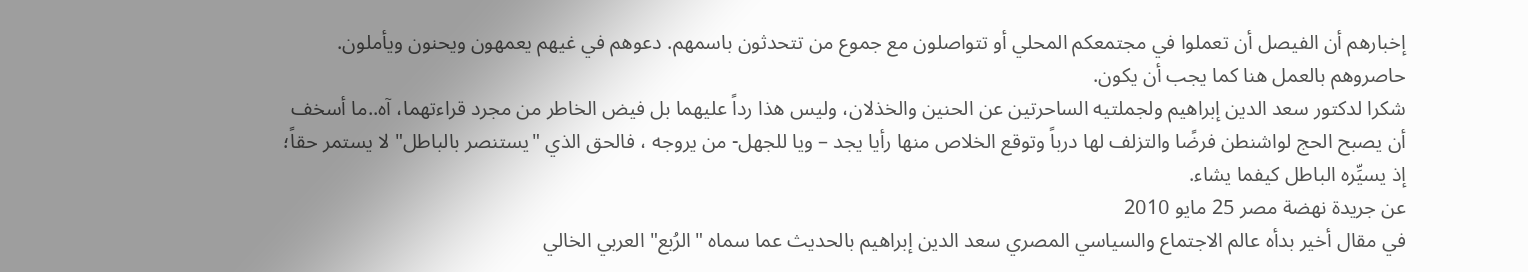إخبارهم أن الفيصل أن تعملوا في مجتمعكم المحلي أو تتواصلون مع جموع من تتحدثون باسمهم. دعوهم في غيهم يعمهون ويحنون ويأملون. حاصروهم بالعمل هنا كما يجب أن يكون.
شكرا لدكتور سعد الدين إبراهيم ولجملتيه الساحرتين عن الحنين والخذلان، وليس هذا رداً عليهما بل فيض الخاطر من مجرد قراءتهما، آه..ما أسخف أن يصبح الحج لواشنطن فرضًا والتزلف لها درباً وتوقع الخلاص منها رأيا يجد – ويا للجهل- من يروجه ، فالحق الذي "يستنصر بالباطل" لا يستمر حقاً؛ إذ يسيِّره الباطل كيفما يشاء.
عن جريدة نهضة مصر 25 مايو 2010
في مقال أخير بدأه عالم الاجتماع والسياسي المصري سعد الدين إبراهيم بالحديث عما سماه "الرُبع" العربي الخالي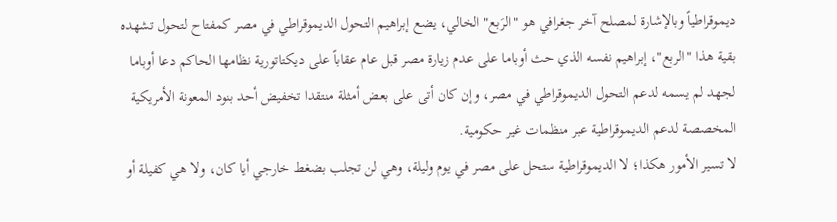ديموقراطياً وبالإشارة لمصلح آخر جغرافي هو "الرَبع" الخالي، يضع إبراهيم التحول الديموقراطي في مصر كمفتاح لتحول تشهده بقية هذا "الربع"، إبراهيم نفسه الذي حث أوباما على عدم زيارة مصر قبل عام عقاباً على ديكتاتورية نظامها الحاكم دعا أوباما لجهد لم يسمه لدعم التحول الديموقراطي في مصر، وإن كان أتى على بعض أمثلة منتقدا تخفيض أحد بنود المعونة الأمريكية المخصصة لدعم الديموقراطية عبر منظمات غير حكومية.
لا تسير الأمور هكذا؛ لا الديموقراطية ستحل على مصر في يوم وليلة، وهي لن تجلب بضغط خارجي أيا كان، ولا هي كفيلة أو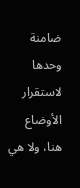ضامنة وحدها لاستقرار الأوضاع هنا، ولا هي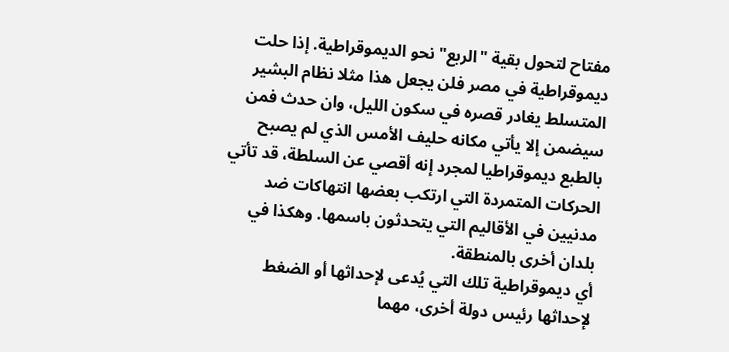مفتاح لتحول بقية "الربع" نحو الديموقراطية. إذا حلت ديموقراطية في مصر فلن يجعل هذا مثلا نظام البشير المتسلط يغادر قصره في سكون الليل، وان حدث فمن سيضمن إلا يأتي مكانه حليف الأمس الذي لم يصبح بالطبع ديموقراطيا لمجرد إنه أقصي عن السلطة، قد تأتي الحركات المتمردة التي ارتكب بعضها انتهاكات ضد مدنيين في الأقاليم التي يتحدثون باسمها. وهكذا في بلدان أخرى بالمنطقة.
أي ديموقراطية تلك التي يُدعى لإحداثها أو الضغط لإحداثها رئيس دولة أخرى، مهما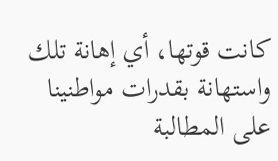كانت قوتها، أي إهانة تلك واستهانة بقدرات مواطنينا على المطالبة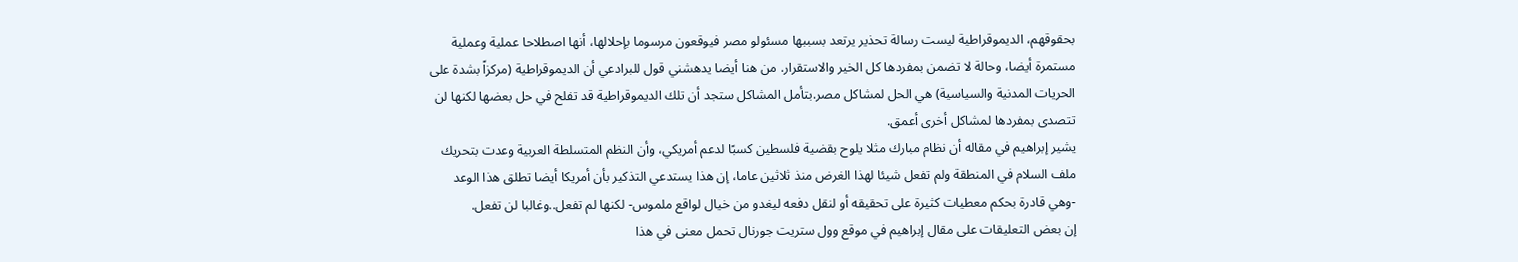بحقوقهم، الديموقراطية ليست رسالة تحذير يرتعد بسببها مسئولو مصر فيوقعون مرسوما بإحلالها، أنها اصطلاحا عملية وعملية مستمرة أيضا، وحالة لا تضمن بمفردها كل الخير والاستقرار. من هنا أيضا يدهشني قول للبرادعي أن الديموقراطية (مركزاً بشدة على الحريات المدنية والسياسية) هي الحل لمشاكل مصر.بتأمل المشاكل ستجد أن تلك الديموقراطية قد تفلح في حل بعضها لكنها لن تتصدى بمفردها لمشاكل أخرى أعمق.
يشير إبراهيم في مقاله أن نظام مبارك مثلا يلوح بقضية فلسطين كسبًا لدعم أمريكي، وأن النظم المتسلطة العربية وعدت بتحريك ملف السلام في المنطقة ولم تفعل شيئا لهذا الغرض منذ ثلاثين عاما، إن هذا يستدعي التذكير بأن أمريكا أيضا تطلق هذا الوعد -وهي قادرة بحكم معطيات كثيرة على تحقيقه أو لنقل دفعه ليغدو من خيال لواقع ملموس- لكنها لم تفعل..وغالبا لن تفعل.
إن بعض التعليقات على مقال إبراهيم في موقع وول ستريت جورنال تحمل معنى في هذا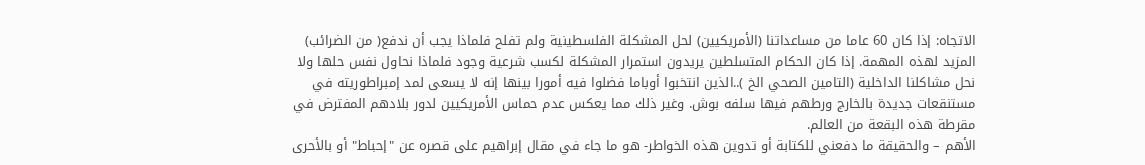الاتجاه: إذا كان 60 عاما من مساعداتنا (الأمريكيين) لحل المشكلة الفلسطينية ولم تفلح فلماذا يجب أن ندفع( من الضرائب) المزيد لهذه المهمة. إذا كان الحكام المتسلطين يريدون استمرار المشكلة لكسب شرعية وجود فلماذا نحاول نفس حلها ولا نحل مشاكلنا الداخلية (التامين الصحي الخ )..الذين انتخبوا أوباما فضلوا فيه أمورا بينها إنه لا يسعى لمد إمبراطوريته في مستنقعات جديدة بالخارج ورطهم فيها سلفه بوش. وغير ذلك مما يعكس عدم حماس الأمريكيين لدور بلادهم المفترض في مقرطة هذه البقعة من العالم.
الأهم – والحقيقة ما دفعني للكتابة أو تدوين هذه الخواطر- هو ما جاء في مقال إبراهيم على قصره عن "إحباط" أو بالأحرى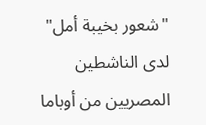"شعور بخيبة أمل" لدى الناشطين المصريين من أوباما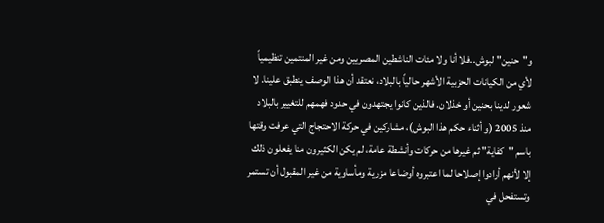و"حنين" لبوش..فلا أنا ولا مئات الناشطين المصريين ومن غير المنتمين تنظيمياً لأي من الكيانات الحزبية الأشهر حالياً بالبلاد، نعتقد أن هذا الوصف ينطبق علينا. لا شعور لدينا بحنين أو خذلان. فالذين كانوا يجتهدون في حدود فهمهم للتغيير بالبلاد منذ 2005 (و أثناء حكم هذا البوش)، مشاركين في حركة الاحتجاج التي عرفت وقتها باسم "كفاية" ثم غيرها من حركات وأنشطة عامة، لم يكن الكثيرون منا يفعلون ذلك إلا لأنهم أرادوا إصلاحا لما اعتبروه أوضاعا مزرية ومأساوية من غير المقبول أن تستمر وتستفحل في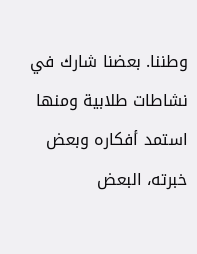وطننا. بعضنا شارك في نشاطات طلابية ومنها استمد أفكاره وبعض خبرته، البعض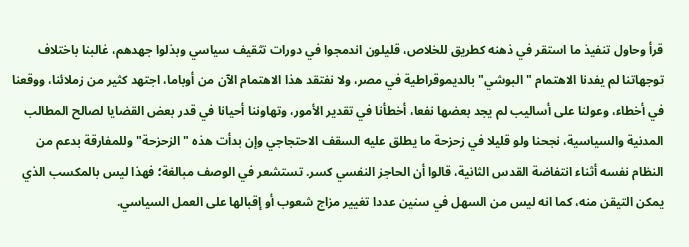قرأ وحاول تنفيذ ما استقر في ذهنه كطريق للخلاص، قليلون اندمجوا في دورات تثقيف سياسي وبذلوا جهدهم، غالبنا باختلاف توجهاتنا لم يفدنا الاهتمام "البوشي" بالديموقراطية في مصر، ولا نفتقد هذا الاهتمام الآن من أوباما، اجتهد كثير من زملائنا، ووقعنا في أخطاء، وعولنا على أساليب لم يجد بعضها نفعا، أخطأنا في تقدير الأمور، وتهاوننا أحيانا في قدر بعض القضايا لصالح المطالب المدنية والسياسية، نجحنا ولو قليلا في زحزحة ما يطلق عليه السقف الاحتجاجي وإن بدأت هذه "الزحزحة" وللمفارقة بدعم من النظام نفسه أثناء انتفاضة القدس الثانية، قالوا أن الحاجز النفسي كسر. تستشعر في الوصف مبالغة؛ فهذا ليس بالمكسب الذي يمكن التيقن منه، كما انه ليس من السهل في سنين عددا تغيير مزاج شعوب أو إقبالها على العمل السياسي.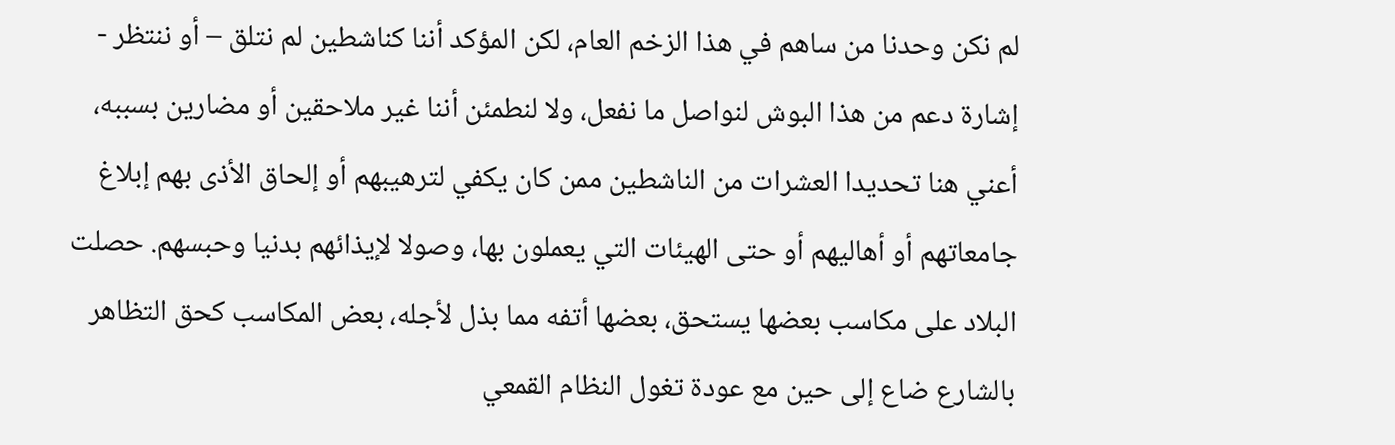لم نكن وحدنا من ساهم في هذا الزخم العام، لكن المؤكد أننا كناشطين لم نتلق – أو ننتظر - إشارة دعم من هذا البوش لنواصل ما نفعل، ولا لنطمئن أننا غير ملاحقين أو مضارين بسببه، أعني هنا تحديدا العشرات من الناشطين ممن كان يكفي لترهيبهم أو إلحاق الأذى بهم إبلاغ جامعاتهم أو أهاليهم أو حتى الهيئات التي يعملون بها، وصولا لإيذائهم بدنيا وحبسهم. حصلت البلاد على مكاسب بعضها يستحق، بعضها أتفه مما بذل لأجله، بعض المكاسب كحق التظاهر بالشارع ضاع إلى حين مع عودة تغول النظام القمعي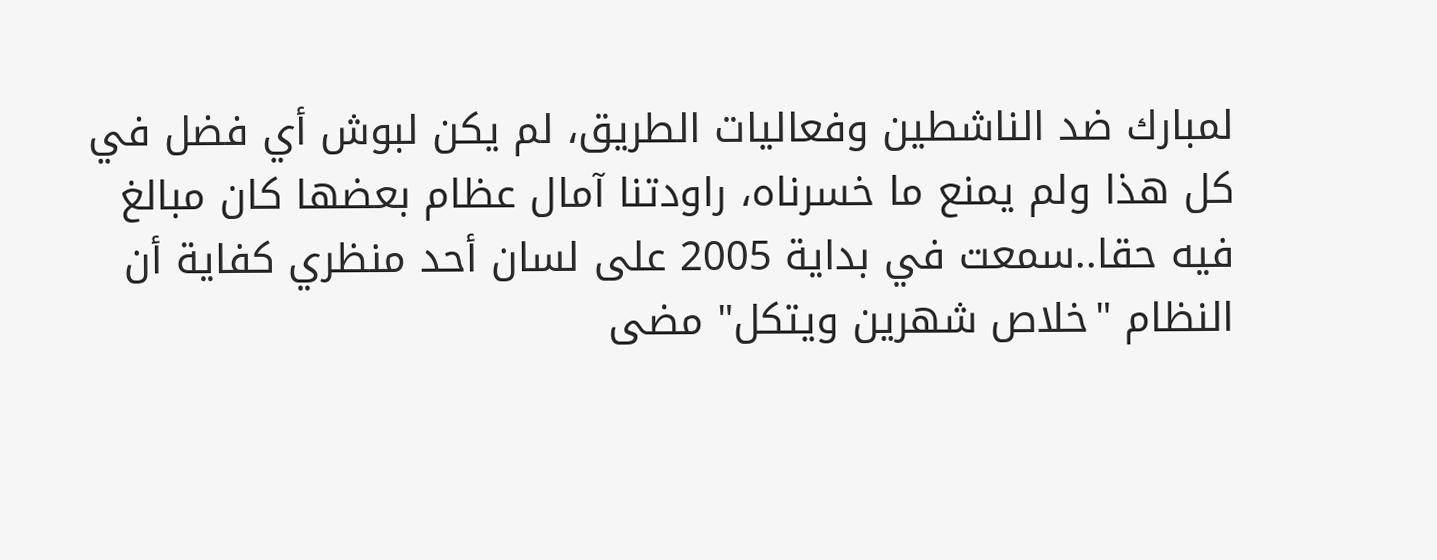لمبارك ضد الناشطين وفعاليات الطريق، لم يكن لبوش أي فضل في كل هذا ولم يمنع ما خسرناه، راودتنا آمال عظام بعضها كان مبالغ فيه حقا..سمعت في بداية 2005 على لسان أحد منظري كفاية أن النظام "خلاص شهرين ويتكل" مضى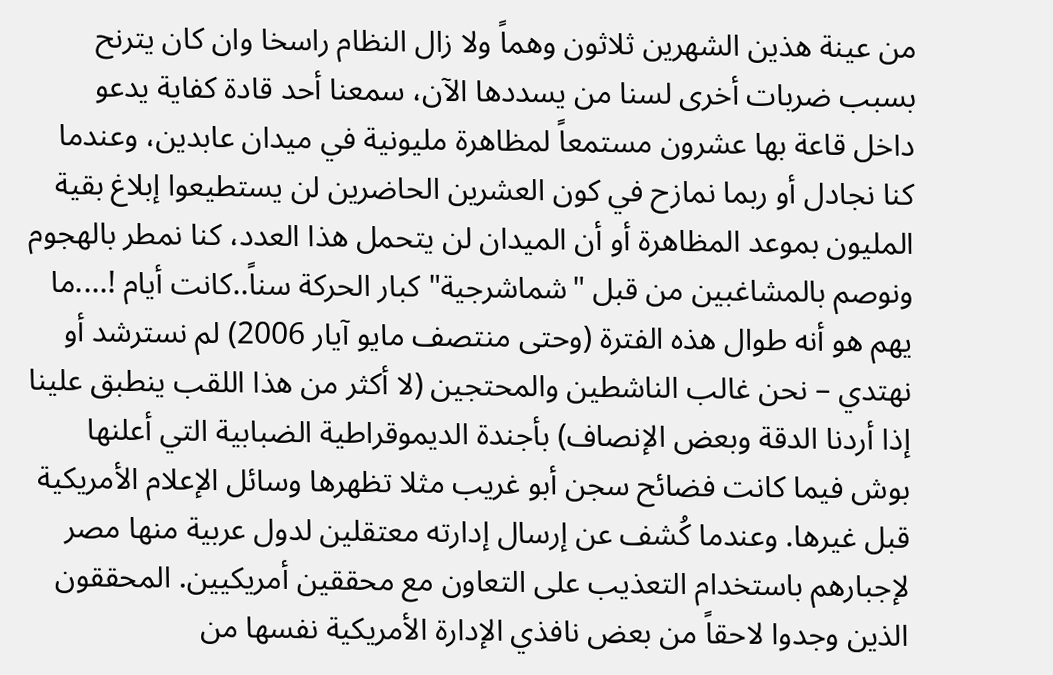من عينة هذين الشهرين ثلاثون وهماً ولا زال النظام راسخا وان كان يترنح بسبب ضربات أخرى لسنا من يسددها الآن، سمعنا أحد قادة كفاية يدعو داخل قاعة بها عشرون مستمعاً لمظاهرة مليونية في ميدان عابدين، وعندما كنا نجادل أو ربما نمازح في كون العشرين الحاضرين لن يستطيعوا إبلاغ بقية المليون بموعد المظاهرة أو أن الميدان لن يتحمل هذا العدد، كنا نمطر بالهجوم ونوصم بالمشاغبين من قبل "شماشرجية" كبار الحركة سناً..كانت أيام !....ما يهم هو أنه طوال هذه الفترة (وحتى منتصف مايو آيار 2006) لم نسترشد أو نهتدي – نحن غالب الناشطين والمحتجين (لا أكثر من هذا اللقب ينطبق علينا إذا أردنا الدقة وبعض الإنصاف) بأجندة الديموقراطية الضبابية التي أعلنها بوش فيما كانت فضائح سجن أبو غريب مثلا تظهرها وسائل الإعلام الأمريكية قبل غيرها. وعندما كُشف عن إرسال إدارته معتقلين لدول عربية منها مصر لإجبارهم باستخدام التعذيب على التعاون مع محققين أمريكيين. المحققون الذين وجدوا لاحقاً من بعض نافذي الإدارة الأمريكية نفسها من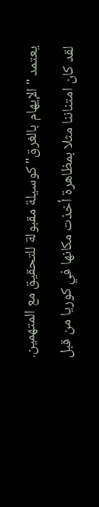يعتمد "الإيهام بالغرق" كوسيلة مقبولة للتحقيق مع المتهمين.
لقد كان امتناننا مثلا بمظاهرة أخذت مكانها في كوريا من قبل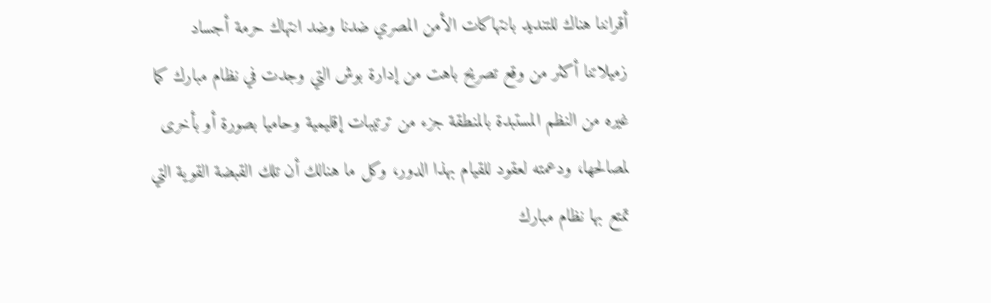أقراننا هناك للتنديد بانتهاكات الأمن المصري ضدنا وضد انتهاك حرمة أجساد زميلاتنا أكثر من وقع تصريح باهت من إدارة بوش التي وجدت في نظام مبارك كما غيره من النظم المستبدة بالمنطقة جزء من ترتيبات إقليمية وحاميا بصورة أو بأخرى لمصالحها، ودعمته لعقود للقيام بهذا الدور، وكل ما هنالك أن تلك القبضة القوية التي تمتع بها نظام مبارك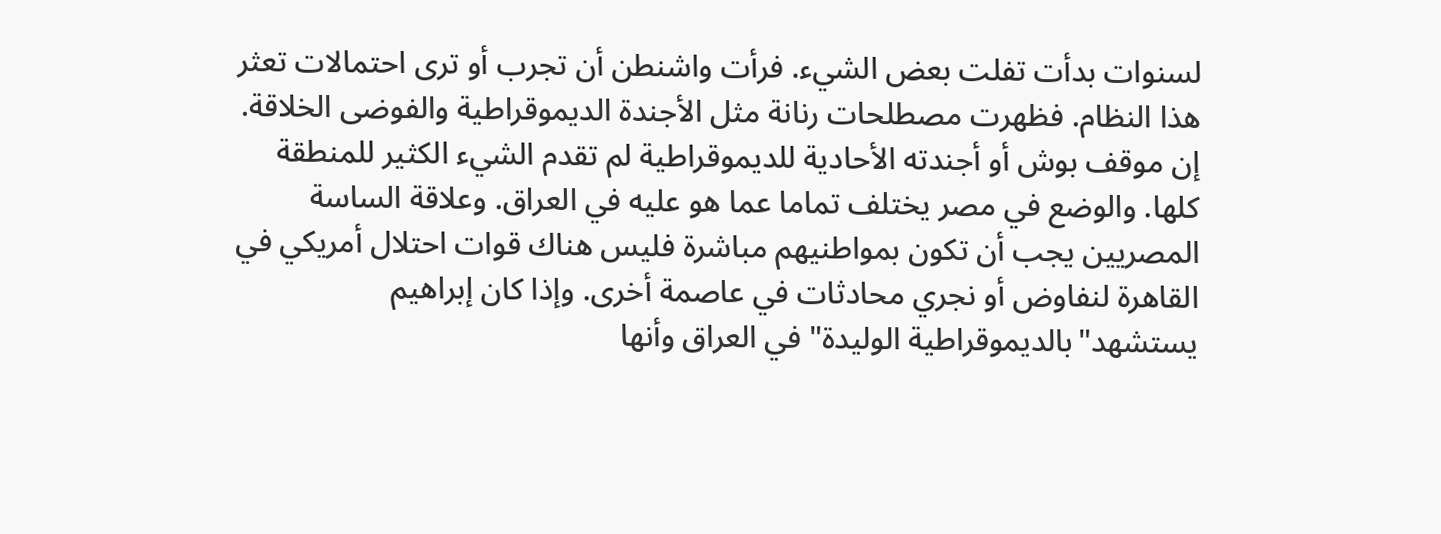لسنوات بدأت تفلت بعض الشيء. فرأت واشنطن أن تجرب أو ترى احتمالات تعثر هذا النظام. فظهرت مصطلحات رنانة مثل الأجندة الديموقراطية والفوضى الخلاقة.
إن موقف بوش أو أجندته الأحادية للديموقراطية لم تقدم الشيء الكثير للمنطقة كلها. والوضع في مصر يختلف تماما عما هو عليه في العراق. وعلاقة الساسة المصريين يجب أن تكون بمواطنيهم مباشرة فليس هناك قوات احتلال أمريكي في القاهرة لنفاوض أو نجري محادثات في عاصمة أخرى. وإذا كان إبراهيم يستشهد"بالديموقراطية الوليدة" في العراق وأنها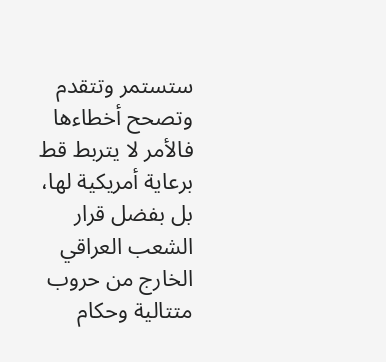ستستمر وتتقدم وتصحح أخطاءها فالأمر لا يتربط قط برعاية أمريكية لها، بل بفضل قرار الشعب العراقي الخارج من حروب متتالية وحكام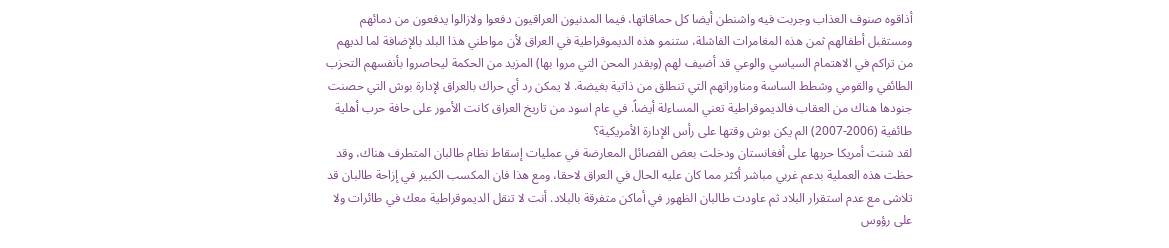أذاقوه صنوف العذاب وجربت فيه واشنطن أيضا كل حماقاتها، فيما المدنيون العراقيون دفعوا ولازالوا يدفعون من دمائهم ومستقبل أطفالهم ثمن هذه المغامرات الفاشلة، ستنمو هذه الديموقراطية في العراق لأن مواطني هذا البلد بالإضافة لما لديهم من تراكم في الاهتمام السياسي والوعي قد أضيف لهم (وبقدر المحن التي مروا بها) المزيد من الحكمة ليحاصروا بأنفسهم التحزب الطائفي والقومي وشطط الساسة ومناوراتهم التي تنطلق من ذاتية بغيضة. لا يمكن رد أي حراك بالعراق لإدارة بوش التي حصنت جنودها هناك من العقاب فالديموقراطية تعني المساءلة أيضاً. في عام اسود من تاريخ العراق كانت الأمور على حافة حرب أهلية طائفية (2006-2007) الم يكن بوش وقتها على رأس الإدارة الأمريكية؟
لقد شنت أمريكا حربها على أفغانستان ودخلت بعض الفصائل المعارضة في عمليات إسقاط نظام طالبان المتطرف هناك، وقد حظت هذه العملية بدعم غربي مباشر أكثر مما كان عليه الحال في العراق لاحقا، ومع هذا فان المكسب الكبير في إزاحة طالبان قد تلاشى مع عدم استقرار البلاد ثم عاودت طالبان الظهور في أماكن متفرقة بالبلاد. أنت لا تنقل الديموقراطية معك في طائرات ولا على رؤوس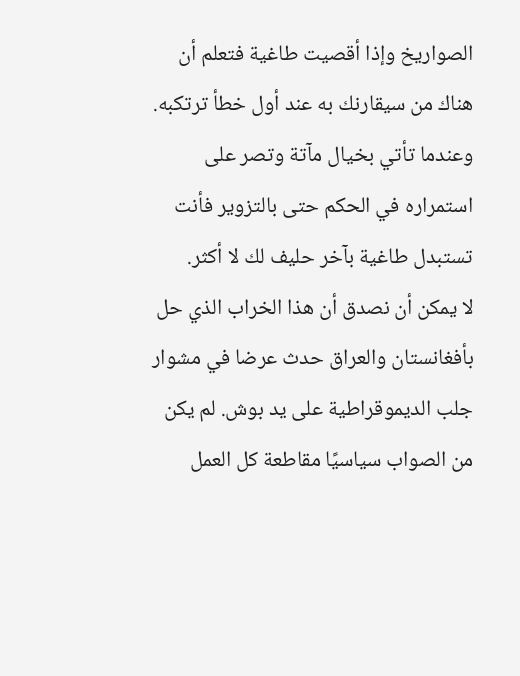الصواريخ وإذا أقصيت طاغية فتعلم أن هناك من سيقارنك به عند أول خطأ ترتكبه. وعندما تأتي بخيال مآتة وتصر على استمراره في الحكم حتى بالتزوير فأنت تستبدل طاغية بآخر حليف لك لا أكثر.
لا يمكن أن نصدق أن هذا الخراب الذي حل بأفغانستان والعراق حدث عرضا في مشوار جلب الديموقراطية على يد بوش. لم يكن من الصواب سياسيًا مقاطعة كل العمل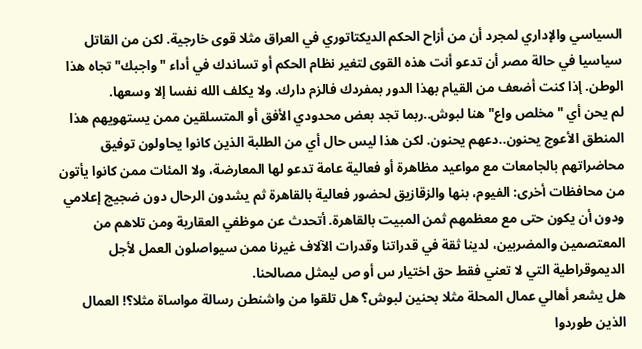السياسي والإداري لمجرد أن من أزاح الحكم الديكتاتوري في العراق مثلا قوى خارجية. لكن من القاتل سياسيا في حالة مصر أن تدعو أنت هذه القوى لتغير نظام الحكم أو تساندك في أداء "واجبك" تجاه هذا الوطن. إذا كنت أضعف من القيام بهذا الدور بمفردك فالزم دارك. ولا يكلف الله نفسا إلا وسعها.
لم يحن أي "مخلص واع" هنا لبوش..ربما تجد بعض محدودي الأفق أو المتسلقين ممن يستهويهم هذا المنطق الأعوج يحنون..دعهم يحنون. لكن هذا ليس حال أي من الطلبة الذين كانوا يحاولون توفيق محاضراتهم بالجامعات مع مواعيد مظاهرة أو فعالية عامة تدعو لها المعارضة، ولا المئات ممن كانوا يأتون من محافظات أخرى: الفيوم، بنها والزقازيق لحضور فعالية بالقاهرة ثم يشدون الرحال دون ضجيج إعلامي ودون أن يكون حتى مع معظمهم ثمن المبيت بالقاهرة. أتحدث عن موظفي العقارية ومن تلاهم من المعتصمين والمضربين، لدينا ثقة في قدراتنا وقدرات الآلاف غيرنا ممن سيواصلون العمل لأجل الديموقراطية التي لا تعني فقط حق اختيار س أو ص ليمثل مصالحنا.
هل يشعر أهالي عمال المحلة مثلا بحنين لبوش؟ هل تلقوا من واشنطن رسالة مواساة مثلا؟! العمال الذين طوردوا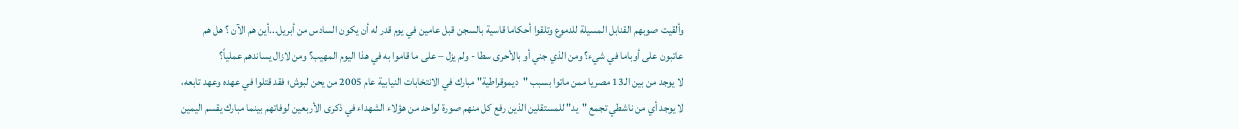وألقيت صوبهم القنابل المسيلة للدموع وتلقوا أحكاما قاسية بالسجن قبل عامين في يوم قدر له أن يكون السادس من أبريل...أين هم الآن ؟ هل هم عاتبون على أوباما في شيء؟ ومن الذي جني أو بالأحرى سطا - ولم يزل – على ما قاموا به في هذا اليوم المهيب؟ ومن لازال يساندهم عملياً؟
لا يوجد من بين الـ13 مصريا ممن ماتوا بسبب "ديموقراطية" مبارك في الانتخابات النيابية عام 2005 من يحن لبوش؛ فقد قتلوا في عهده وعهد تابعه، لا يوجد أي من ناشطي تجمع "يد" للمستقلين الذين رفع كل منهم صورة لواحد من هؤلاء الشهداء في ذكرى الأربعين لوفاتهم بينما مبارك يقسم اليمين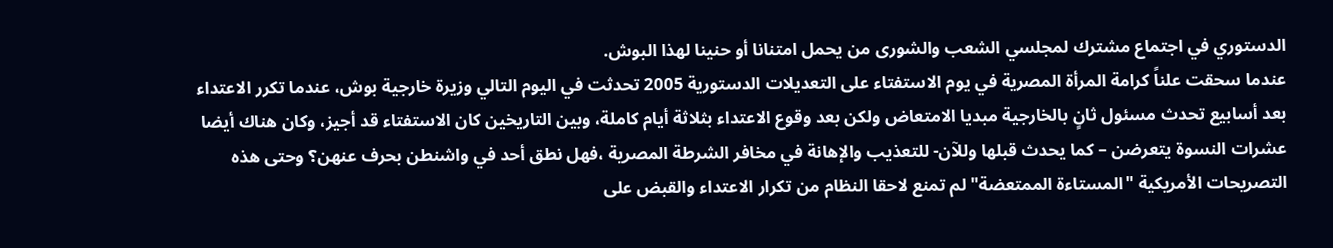الدستوري في اجتماع مشترك لمجلسي الشعب والشورى من يحمل امتنانا أو حنينا لهذا البوش.
عندما سحقت علناً كرامة المرأة المصرية في يوم الاستفتاء على التعديلات الدستورية 2005 تحدثت في اليوم التالي وزيرة خارجية بوش، عندما تكرر الاعتداء بعد أسابيع تحدث مسئول ثانٍ بالخارجية مبديا الامتعاض ولكن بعد وقوع الاعتداء بثلاثة أيام كاملة، وبين التاريخين كان الاستفتاء قد أجيز، وكان هناك أيضا عشرات النسوة يتعرضن – كما يحدث قبلها وللآن- للتعذيب والإهانة في مخافر الشرطة المصرية ،فهل نطق أحد في واشنطن بحرف عنهن؟ وحتى هذه التصريحات الأمريكية "المستاءة الممتعضة" لم تمنع لاحقا النظام من تكرار الاعتداء والقبض على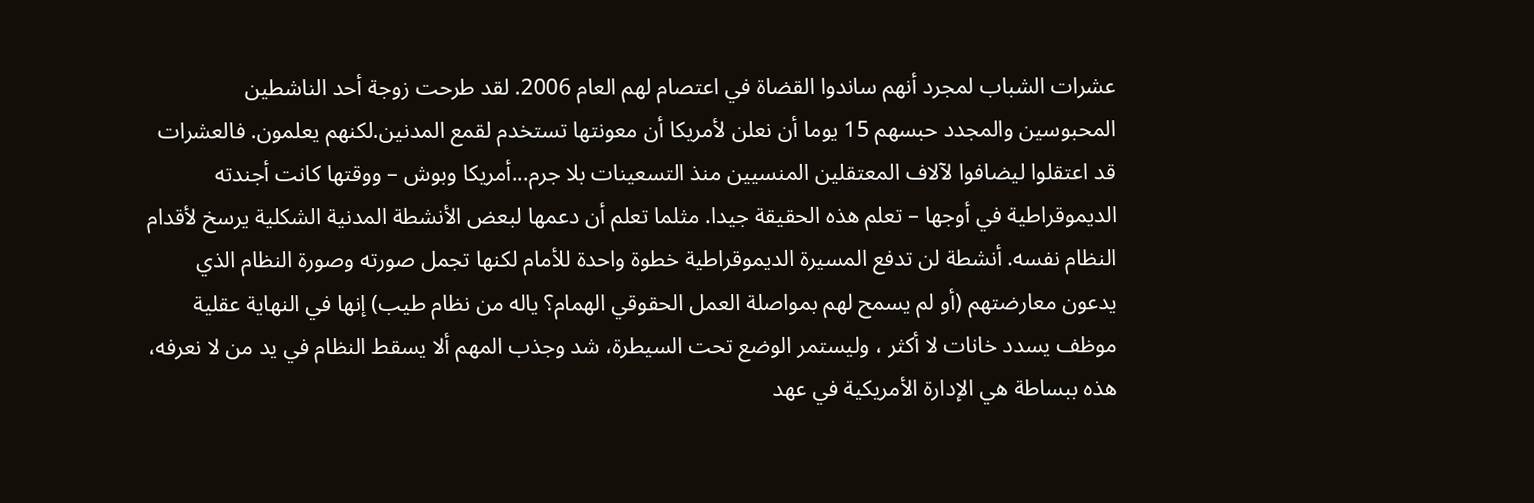عشرات الشباب لمجرد أنهم ساندوا القضاة في اعتصام لهم العام 2006. لقد طرحت زوجة أحد الناشطين المحبوسين والمجدد حبسهم 15 يوما أن نعلن لأمريكا أن معونتها تستخدم لقمع المدنين.لكنهم يعلمون. فالعشرات قد اعتقلوا ليضافوا لآلاف المعتقلين المنسيين منذ التسعينات بلا جرم...أمريكا وبوش – ووقتها كانت أجندته الديموقراطية في أوجها – تعلم هذه الحقيقة جيدا. مثلما تعلم أن دعمها لبعض الأنشطة المدنية الشكلية يرسخ لأقدام النظام نفسه. أنشطة لن تدفع المسيرة الديموقراطية خطوة واحدة للأمام لكنها تجمل صورته وصورة النظام الذي يدعون معارضتهم (أو لم يسمح لهم بمواصلة العمل الحقوقي الهمام؟ ياله من نظام طيب) إنها في النهاية عقلية موظف يسدد خانات لا أكثر ، وليستمر الوضع تحت السيطرة، شد وجذب المهم ألا يسقط النظام في يد من لا نعرفه، هذه ببساطة هي الإدارة الأمريكية في عهد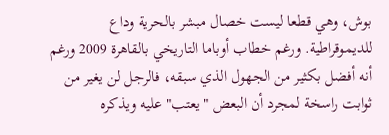بوش، وهي قطعا ليست خصال مبشر بالحرية وداع للديموقراطية. ورغم خطاب أوباما التاريخي بالقاهرة 2009 ورغم أنه أفضل بكثير من الجهول الذي سبقه، فالرجل لن يغير من ثوابت راسخة لمجرد أن البعض "يعتب" عليه ويذكره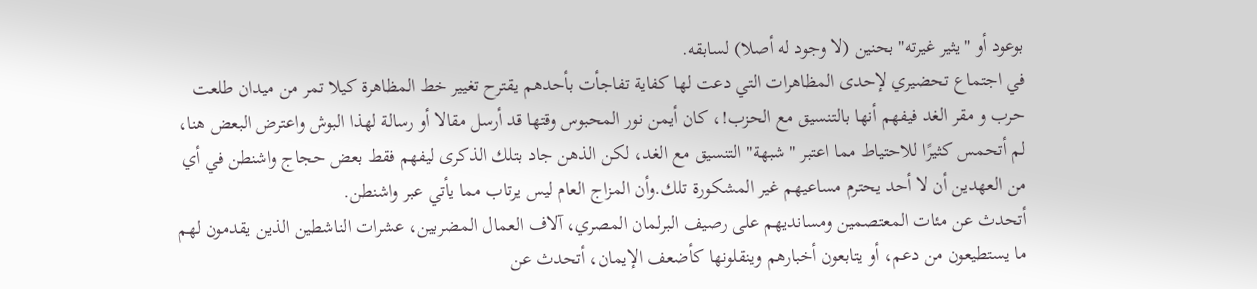بوعود أو "يثير غيرته" بحنين (لا وجود له أصلا) لسابقه.
في اجتماع تحضيري لإحدى المظاهرات التي دعت لها كفاية تفاجأت بأحدهم يقترح تغيير خط المظاهرة كيلا تمر من ميدان طلعت حرب و مقر الغد فيفهم أنها بالتنسيق مع الحزب!، كان أيمن نور المحبوس وقتها قد أرسل مقالا أو رسالة لهذا البوش واعترض البعض هنا، لم أتحمس كثيرًا للاحتياط مما اعتبر "شبهة" التنسيق مع الغد، لكن الذهن جاد بتلك الذكرى ليفهم فقط بعض حجاج واشنطن في أي من العهدين أن لا أحد يحترم مساعيهم غير المشكورة تلك.وأن المزاج العام ليس يرتاب مما يأتي عبر واشنطن.
أتحدث عن مئات المعتصمين ومسانديهم على رصيف البرلمان المصري، آلاف العمال المضربين، عشرات الناشطين الذين يقدمون لهم ما يستطيعون من دعم، أو يتابعون أخبارهم وينقلونها كأضعف الإيمان، أتحدث عن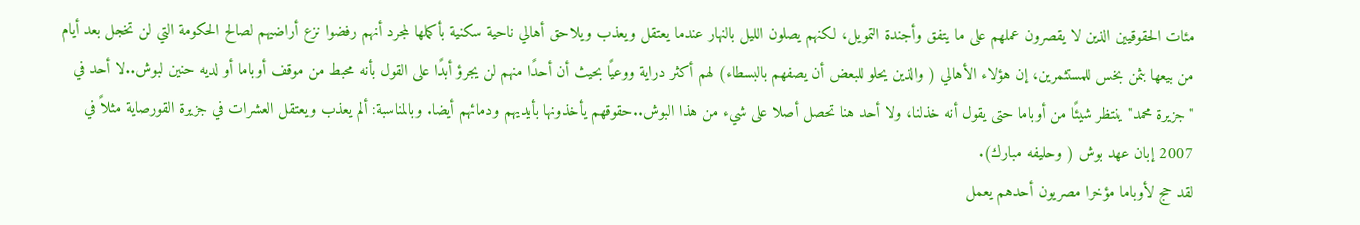مئات الحقوقيين الذين لا يقصرون عملهم على ما يتفق وأجندة التمويل، لكنهم يصلون الليل بالنهار عندما يعتقل ويعذب ويلاحق أهالي ناحية سكنية بأكملها لمجرد أنهم رفضوا نزع أراضيهم لصالح الحكومة التي لن تخجل بعد أيام من بيعها بثمن بخس للمستثمرين، إن هؤلاء الأهالي ( والذين يحلو للبعض أن يصفهم بالبسطاء) لهم أكثر دراية ووعيًا بحيث أن أحدًا منهم لن يجرؤ أبدًا على القول بأنه محبط من موقف أوباما أو لديه حنين لبوش..لا أحد في "جزيرة محمد" ينتظر شيئًا من أوباما حتى يقول أنه خذلنا، ولا أحد هنا تحصل أصلا على شيء من هذا البوش..حقوقهم يأخذونها بأيديهم ودمائهم أيضا. وبالمناسبة: ألم يعذب ويعتقل العشرات في جزيرة القورصاية مثلاً في 2007 إبان عهد بوش ( وحليفه مبارك).
لقد حج لأوباما مؤخرا مصريون أحدهم يعمل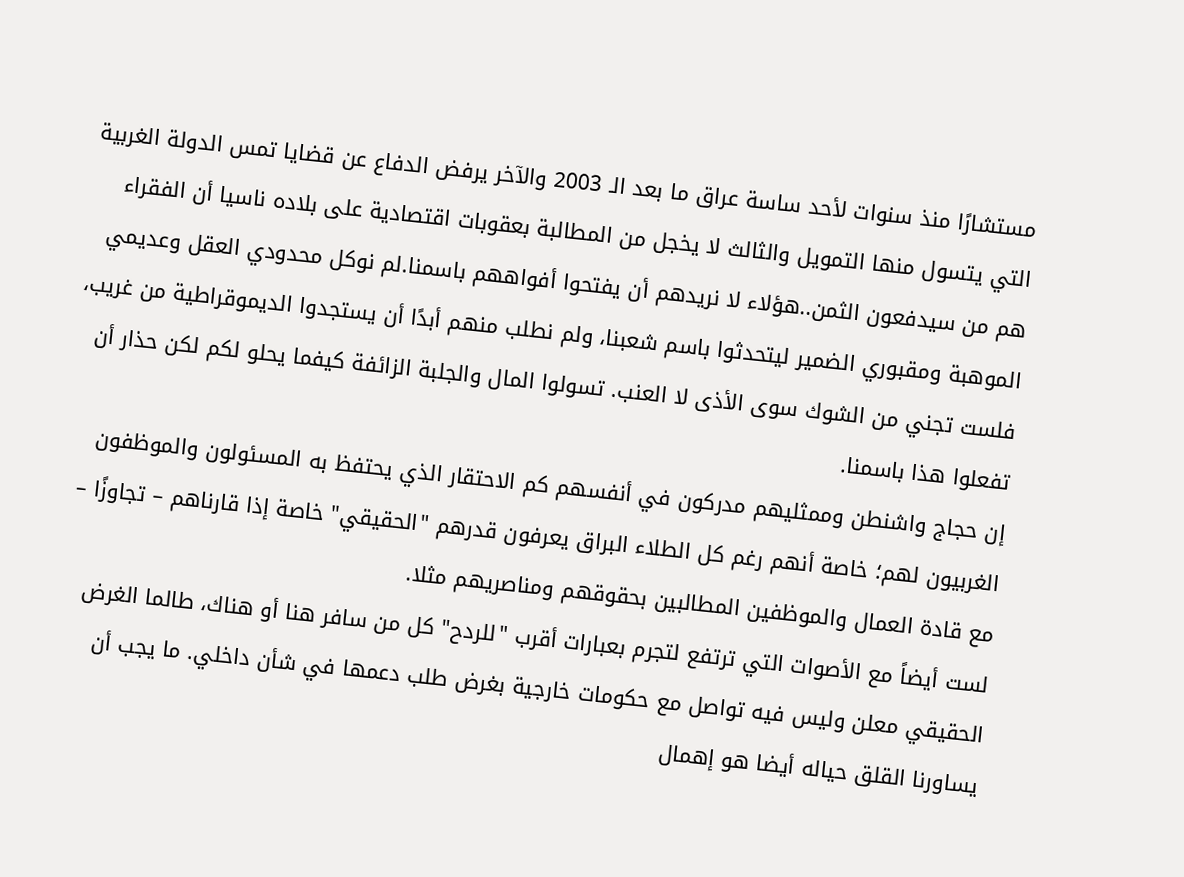مستشارًا منذ سنوات لأحد ساسة عراق ما بعد الـ 2003 والآخر يرفض الدفاع عن قضايا تمس الدولة الغربية التي يتسول منها التمويل والثالث لا يخجل من المطالبة بعقوبات اقتصادية على بلاده ناسيا أن الفقراء هم من سيدفعون الثمن..هؤلاء لا نريدهم أن يفتحوا أفواههم باسمنا.لم نوكل محدودي العقل وعديمي الموهبة ومقبوري الضمير ليتحدثوا باسم شعبنا، ولم نطلب منهم أبدًا أن يستجدوا الديموقراطية من غريب، فلست تجني من الشوك سوى الأذى لا العنب. تسولوا المال والجلبة الزائفة كيفما يحلو لكم لكن حذار أن تفعلوا هذا باسمنا.
إن حجاج واشنطن وممثليهم مدركون في أنفسهم كم الاحتقار الذي يحتفظ به المسئولون والموظفون الغربيون لهم؛ خاصة أنهم رغم كل الطلاء البراق يعرفون قدرهم "الحقيقي" خاصة إذا قارناهم – تجاوزًا – مع قادة العمال والموظفين المطالبين بحقوقهم ومناصريهم مثلا.
لست أيضاً مع الأصوات التي ترتفع لتجرم بعبارات أقرب "للردح" كل من سافر هنا أو هناك، طالما الغرض الحقيقي معلن وليس فيه تواصل مع حكومات خارجية بغرض طلب دعمها في شأن داخلي. ما يجب أن يساورنا القلق حياله أيضا هو إهمال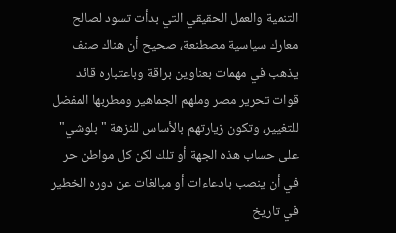التنمية والعمل الحقيقي التي بدأت تسود لصالح معارك سياسية مصطنعة، صحيح أن هناك صنف يذهب في مهمات بعناوين براقة وباعتباره قائد قوات تحرير مصر وملهم الجماهير ومطربها المفضل للتغيير، وتكون زيارتهم بالأساس للنزهة "بلوشي" على حساب هذه الجهة أو تلك لكن كل مواطن حر في أن ينصب بادعاءات أو مبالغات عن دوره الخطير في تاريخ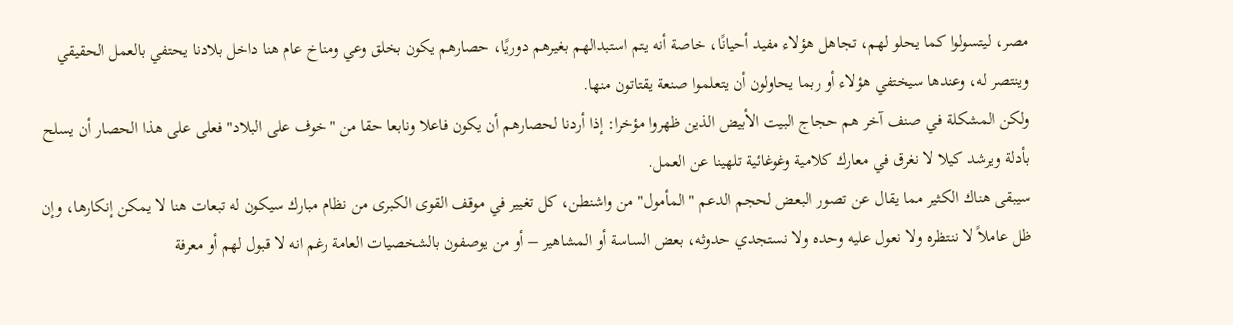مصر، ليتسولوا كما يحلو لهم، تجاهل هؤلاء مفيد أحيانًا، خاصة أنه يتم استبدالهم بغيرهم دوريًا، حصارهم يكون بخلق وعي ومناخ عام هنا داخل بلادنا يحتفي بالعمل الحقيقي وينتصر له، وعندها سيختفي هؤلاء أو ربما يحاولون أن يتعلموا صنعة يقتاتون منها.
ولكن المشكلة في صنف آخر هم حجاج البيت الأبيض الذين ظهروا مؤخرا: إذا أردنا لحصارهم أن يكون فاعلا ونابعا حقا من "خوف على البلاد" فعلى على هذا الحصار أن يسلح بأدلة ويرشد كيلا لا نغرق في معارك كلامية وغوغائية تلهينا عن العمل.
سيبقى هناك الكثير مما يقال عن تصور البعض لحجم الدعم "المأمول" من واشنطن، كل تغيير في موقف القوى الكبرى من نظام مبارك سيكون له تبعات هنا لا يمكن إنكارها، وإن ظل عاملاً لا ننتظره ولا نعول عليه وحده ولا نستجدي حدوثه، بعض الساسة أو المشاهير – أو من يوصفون بالشخصيات العامة رغم انه لا قبول لهم أو معرفة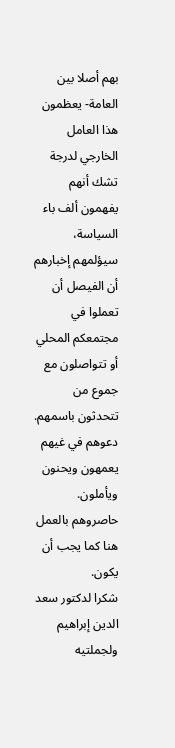بهم أصلا بين العامة- يعظمون هذا العامل الخارجي لدرجة تشك أنهم يفهمون ألف باء السياسة، سيؤلمهم إخبارهم أن الفيصل أن تعملوا في مجتمعكم المحلي أو تتواصلون مع جموع من تتحدثون باسمهم. دعوهم في غيهم يعمهون ويحنون ويأملون. حاصروهم بالعمل هنا كما يجب أن يكون.
شكرا لدكتور سعد الدين إبراهيم ولجملتيه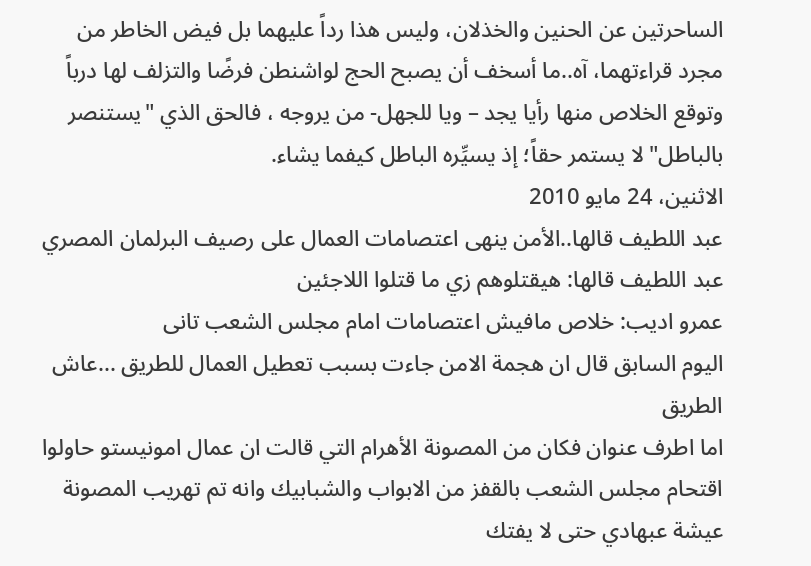الساحرتين عن الحنين والخذلان، وليس هذا رداً عليهما بل فيض الخاطر من مجرد قراءتهما، آه..ما أسخف أن يصبح الحج لواشنطن فرضًا والتزلف لها درباً وتوقع الخلاص منها رأيا يجد – ويا للجهل- من يروجه ، فالحق الذي "يستنصر بالباطل" لا يستمر حقاً؛ إذ يسيِّره الباطل كيفما يشاء.
الاثنين، 24 مايو 2010
عبد اللطيف قالها..الأمن ينهى اعتصامات العمال على رصيف البرلمان المصري
عبد اللطيف قالها: هيقتلوهم زي ما قتلوا اللاجئين
عمرو اديب: خلاص مافيش اعتصامات امام مجلس الشعب تانى
اليوم السابق قال ان هجمة الامن جاءت بسبب تعطيل العمال للطريق ...عاش الطريق
اما اطرف عنوان فكان من المصونة الأهرام التي قالت ان عمال امونيستو حاولوا اقتحام مجلس الشعب بالقفز من الابواب والشبابيك وانه تم تهريب المصونة عيشة عبهادي حتى لا يفتك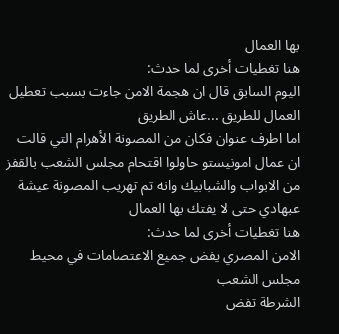بها العمال
هنا تغطيات أخرى لما حدث:
اليوم السابق قال ان هجمة الامن جاءت بسبب تعطيل العمال للطريق ...عاش الطريق
اما اطرف عنوان فكان من المصونة الأهرام التي قالت ان عمال امونيستو حاولوا اقتحام مجلس الشعب بالقفز من الابواب والشبابيك وانه تم تهريب المصونة عيشة عبهادي حتى لا يفتك بها العمال
هنا تغطيات أخرى لما حدث:
الامن المصري يفض جميع الاعتصامات في محيط مجلس الشعب
الشرطة تفض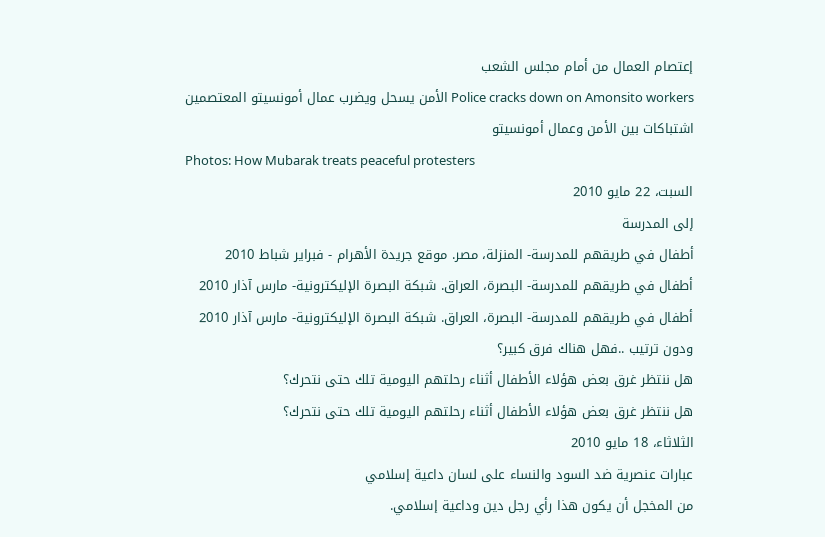إعتصام العمال من أمام مجلس الشعب
Police cracks down on Amonsito workers الأمن يسحل ويضرب عمال أمونسيتو المعتصمين
اشتباكات بين الأمن وعمال أمونسيتو
Photos: How Mubarak treats peaceful protesters
السبت، 22 مايو 2010
إلى المدرسة
أطفال في طريقهم للمدرسة- المنزلة، مصر. موقع جريدة الأهرام - فبراير شباط 2010
أطفال في طريقهم للمدرسة- البصرة، العراق. شبكة البصرة الإليكترونية- مارس آذار 2010
أطفال في طريقهم للمدرسة- البصرة، العراق. شبكة البصرة الإليكترونية- مارس آذار 2010
ودون ترتيب ..فهل هناك فرق كبير؟
هل ننتظر غرق بعض هؤلاء الأطفال أثناء رحلتهم اليومية تلك حتى نتحرك؟
هل ننتظر غرق بعض هؤلاء الأطفال أثناء رحلتهم اليومية تلك حتى نتحرك؟
الثلاثاء، 18 مايو 2010
عبارات عنصرية ضد السود والنساء على لسان داعية إسلامي
من المخجل أن يكون هذا رأي رجل دين وداعية إسلامي.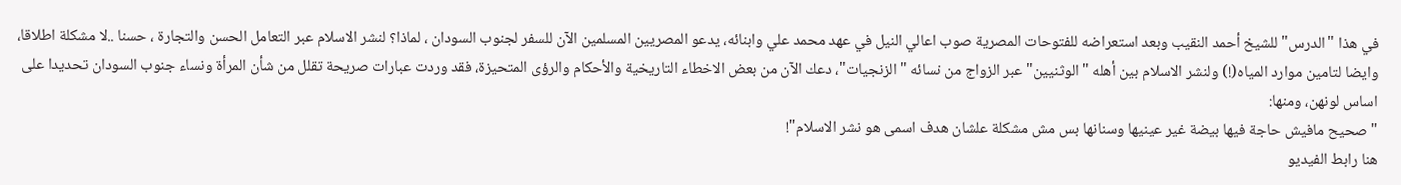في هذا "الدرس" للشيخ أحمد النقيب وبعد استعراضه للفتوحات المصرية صوب اعالي النيل في عهد محمد علي وابنائه، يدعو المصريين المسلمين الآن للسفر لجنوب السودان ، لماذا؟ لنشر الاسلام عبر التعامل الحسن والتجارة ، حسنا ..لا مشكلة اطلاقا، وايضا لتامين موارد المياه(!) ولنشر الاسلام بين أهله "الوثنيين" عبر الزواج من نسائه "الزنجيات"، دعك الآن من بعض الاخطاء التاريخية والأحكام والرؤى المتحيزة، فقد وردت عبارات صريحة تقلل من شأن المرأة ونساء جنوب السودان تحديدا على اساس لونهن، ومنها:
"صحيح مافيش حاجة فيها بيضة غير عينيها وسنانها بس مش مشكلة علشان هدف اسمى هو نشر الاسلام"!
هنا رابط الفيديو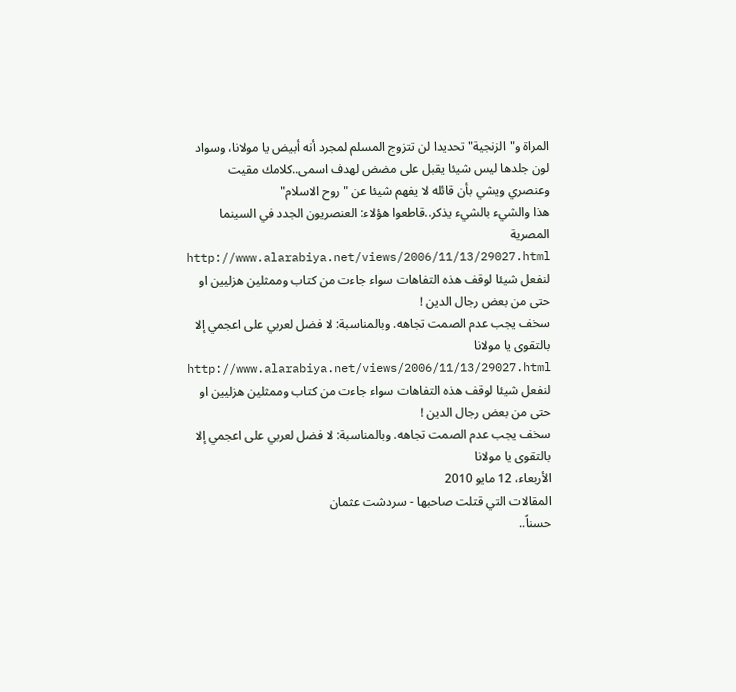المراة و"الزنجية" تحديدا لن تتزوج المسلم لمجرد أنه أبيض يا مولانا، وسواد لون جلدها ليس شيئا يقبل على مضض لهدف اسمى..كلامك مقيت وعنصري ويشي بأن قائله لا يفهم شيئا عن "روح الاسلام"
هذا والشيء بالشيء يذكر..قاطعوا هؤلاء: العنصريون الجدد في السينما المصرية
http://www.alarabiya.net/views/2006/11/13/29027.html
لنفعل شيئا لوقف هذه التفاهات سواء جاءت من كتاب وممثلين هزليين او حتى من بعض رجال الدين !
سخف يجب عدم الصمت تجاهه. وبالمناسبة: لا فضل لعربي على اعجمي إلا بالتقوى يا مولانا
http://www.alarabiya.net/views/2006/11/13/29027.html
لنفعل شيئا لوقف هذه التفاهات سواء جاءت من كتاب وممثلين هزليين او حتى من بعض رجال الدين !
سخف يجب عدم الصمت تجاهه. وبالمناسبة: لا فضل لعربي على اعجمي إلا بالتقوى يا مولانا
الأربعاء، 12 مايو 2010
المقالات التي قتلت صاحبها - سردشت عثمان
حسناً..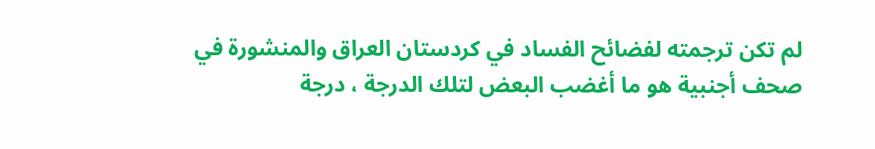لم تكن ترجمته لفضائح الفساد في كردستان العراق والمنشورة في صحف أجنبية هو ما أغضب البعض لتلك الدرجة ، درجة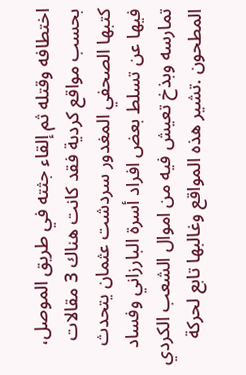اختطافه وقتله ثم إلقاء جثته في طريق الموصل، بحسب مواقع كردية فقد كانت هناك 3 مقالات كتبها الصحفي المغدور سردشت عثمان يتحدث فيها عن تسلط بعض افراد أسرة البارزاني وفساد تمارسه وبذخ تعيش فيه من اموال الشعب الكردي المطحون .تشير هذه المواقع وغالبها تابع لحركة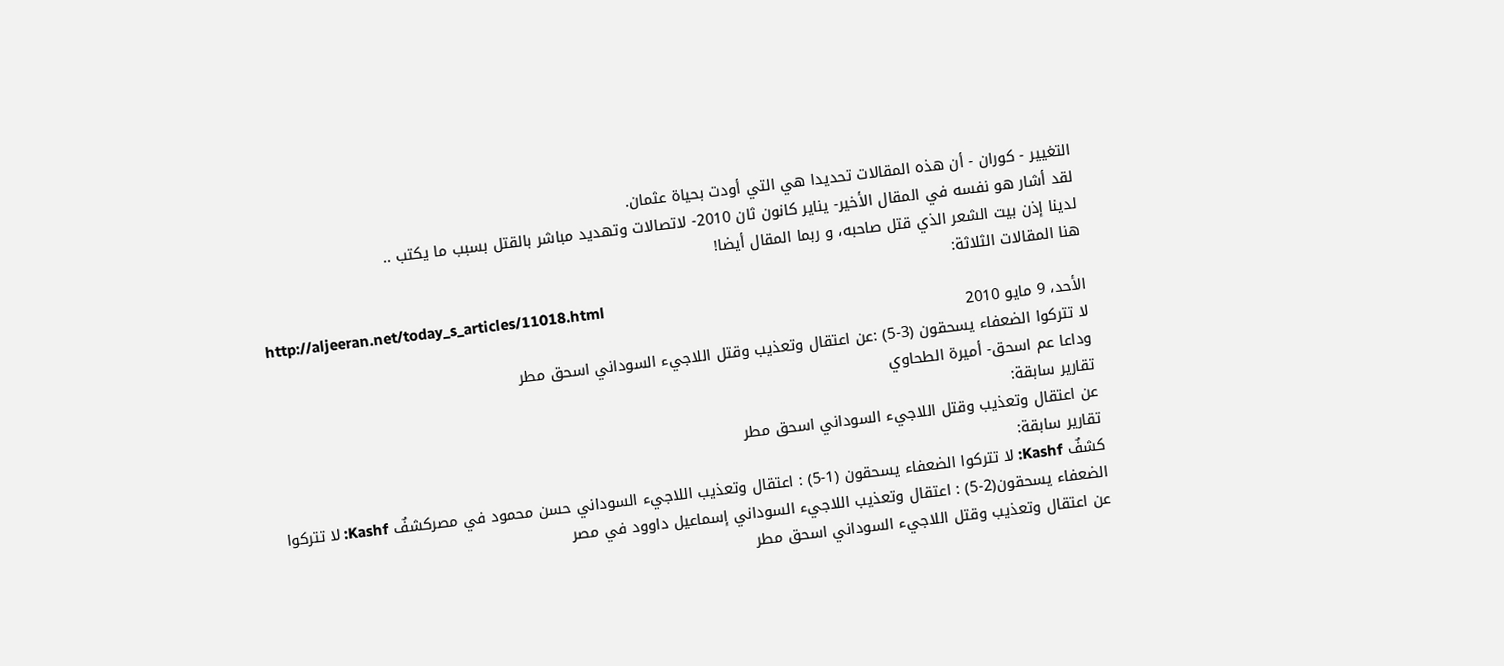التغيير - كوران - أن هذه المقالات تحديدا هي التي أودت بحياة عثمان.
لقد أشار هو نفسه في المقال الأخير- يناير كانون ثان 2010- لاتصالات وتهديد مباشر بالقتل بسبب ما يكتب ..
لدينا إذن بيت الشعر الذي قتل صاحبه، و ربما المقال أيضا!
هنا المقالات الثلاثة:
http://aljeeran.net/today_s_articles/11018.html
الأحد، 9 مايو 2010
لا تتركوا الضعفاء يسحقون (3-5) :عن اعتقال وتعذيب وقتل اللاجيء السوداني اسحق مطر
وداعا عم اسحق- أميرة الطحاوي
تقارير سابقة:
عن اعتقال وتعذيب وقتل اللاجيء السوداني اسحق مطر
تقارير سابقة:
كشفٌ Kashf: لا تتركوا الضعفاء يسحقون (1-5) : اعتقال وتعذيب اللاجيء السوداني حسن محمود في مصركشفٌ Kashf: لا تتركوا الضعفاء يسحقون(2-5) : اعتقال وتعذيب اللاجيء السوداني إسماعيل داوود في مصر
عن اعتقال وتعذيب وقتل اللاجيء السوداني اسحق مطر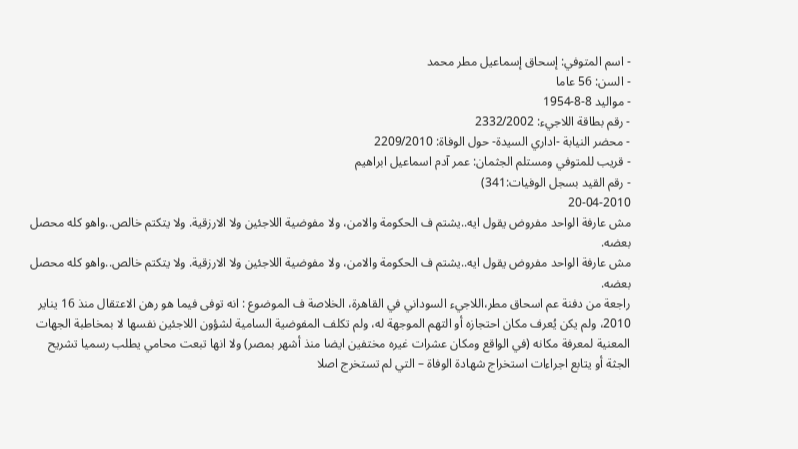- اسم المتوفي: إسحاق إسماعيل مطر محمد
- السن: 56 عاما
- مواليد 8-8-1954
- رقم بطاقة اللاجيء: 2332/2002
- محضر النيابة -اداري السيدة- حول الوفاة: 2209/2010
- قريب للمتوفي ومستلم الجثمان: عمر آدم اسماعيل ابراهيم
- رقم القيد بسجل الوفيات:341)
20-04-2010
مش عارفة الواحد مفروض يقول ايه..يشتم ف الحكومة والامن، ولا مفوضية اللاجئين ولا الارزقية. ولا يتكتم خالص..واهو كله محصل بعضه.
مش عارفة الواحد مفروض يقول ايه..يشتم ف الحكومة والامن، ولا مفوضية اللاجئين ولا الارزقية. ولا يتكتم خالص..واهو كله محصل بعضه.
راجعة من دفنة عم اسحاق مطر،اللاجيء السوداني في القاهرة، الخلاصة ف الموضوع : انه توفى فيما هو رهن الاعتقال منذ 16 يناير 2010، ولم يكن يُعرف مكان احتجازه أو التهم الموجهة له، ولم تكلف المفوضية السامية لشؤون اللاجئين نفسها لا بمخاطبة الجهات المعنية لمعرفة مكانه (في الواقع ومكان عشرات غيره مختفين ايضا منذ أشهر بمصر) ولا انها تبعت محامي يطلب رسميا تشريح الجثة أو يتابع اجراءات استخراج شهادة الوفاة – التي لم تستخرج اصلا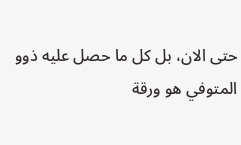حتى الان، بل كل ما حصل عليه ذوو المتوفي هو ورقة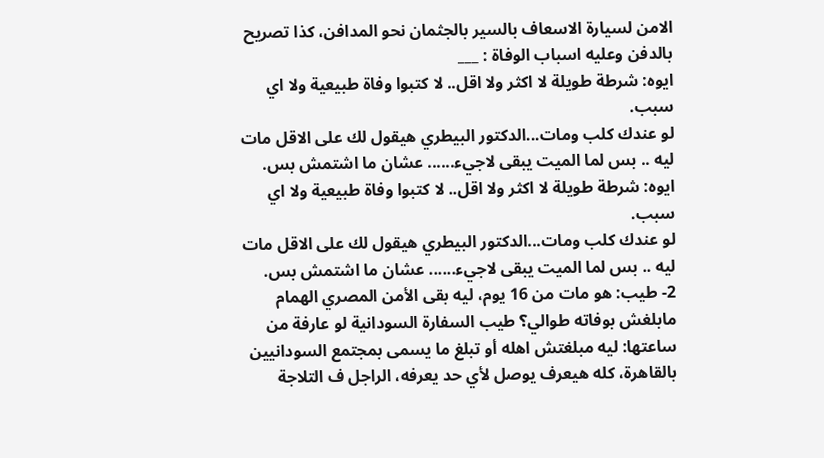الامن لسيارة الاسعاف بالسير بالجثمان نحو المدافن، كذا تصريح بالدفن وعليه اسباب الوفاة : ___
ايوه: شرطة طويلة لا اكثر ولا اقل.. لا كتبوا وفاة طبيعية ولا اي سبب.
لو عندك كلب ومات...الدكتور البيطري هيقول لك على الاقل مات ليه .. بس لما الميت يبقى لاجيء...... عشان ما اشتمش بس.
ايوه: شرطة طويلة لا اكثر ولا اقل.. لا كتبوا وفاة طبيعية ولا اي سبب.
لو عندك كلب ومات...الدكتور البيطري هيقول لك على الاقل مات ليه .. بس لما الميت يبقى لاجيء...... عشان ما اشتمش بس.
2- طيب: هو مات من 16 يوم، ليه بقى الأمن المصري الهمام مابلغش بوفاته طوالي؟ طيب السفارة السودانية لو عارفة من ساعتها: ليه مبلغتش اهله أو تبلغ ما يسمى بمجتمع السودانيين بالقاهرة، كله هيعرف يوصل لأي حد يعرفه، الراجل ف التلاجة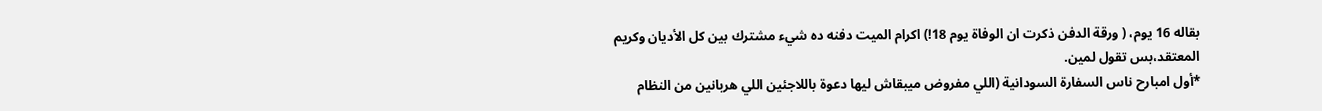بقاله 16 يوم، ( ورقة الدفن ذكرت ان الوفاة يوم 18!) اكرام الميت دفنه ده شيء مشترك بين كل الأديان وكريم المعتقد،بس تقول لمين.
*أول امبارح ناس السفارة السودانية (اللي مفروض ميبقاش ليها دعوة باللاجئين اللي هربانين من النظام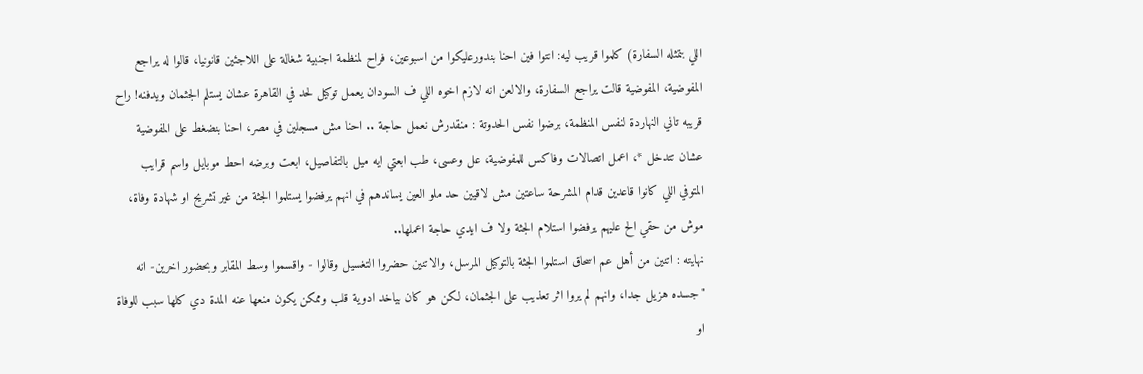اللي بتمثله السفارة) كلموا قريب ليه: انتوا فين احنا بندورعليكوا من اسبوعين، فراح لمنظمة اجنبية شغالة على اللاجئين قانونيا، قالوا له يراجع المفوضية، المفوضية قالت يراجع السفارة، والالعن انه لازم اخوه اللي ف السودان يعمل توكيل لحد في القاهرة عشان يستلم الجثمان ويدفنه! راح قريبه تاني النهاردة لنفس المنظمة، برضوا نفس الحدوتة : منقدرش نعمل حاجة .. احنا مش مسجلين في مصر، احنا بنضغط على المفوضية عشان تتدخل *، اعمل اتصالات وفاكس للمفوضية، عل وعسى، طب ابعتي ايه ميل بالتفاصيل، ابعت وبرضه احط موبايل واسم قرايب المتوفي اللي كانوا قاعدين قدام المشرحة ساعتين مش لاقيين حد ملو العين يساندهم في انهم يرفضوا يستلموا الجثة من غير تشريح او شهادة وفاة، موش من حقي الح عليهم يرفضوا استلام الجثة ولا ف ايدي حاجة اعملها..
نهايته : اتنين من أهل عم اسحاق استلموا الجثة بالتوكيل المرسل، والاتنين حضروا التغسيل وقالوا - واقسموا وسط المقابر وبحضور اخرين- انه "جسده هزيل جدا، وانهم لم يروا اثر تعذيب على الجثمان، لكن هو كان بياخد ادوية قلب وممكن يكون منعها عنه المدة دي كلها سبب للوفاة او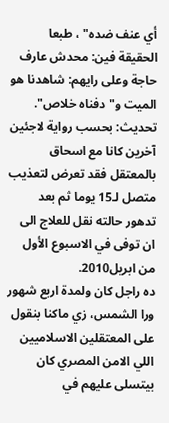أي عنف ضده" ، طبعا الحقيقة فين: محدش عارف حاجة وعلى رايهم: شاهدنا هو الميت و"دفناه خلاص".
تحديث: بحسب رواية لاجئين آخرين كانا مع اسحاق بالمعتقل فقد تعرض لتعذيب متصل لـ15 يوما ثم بعد تدهور حالته نقل للعلاج الى ان توفى في الاسبوع الأول من ابريل2010.
ده راجل كان ولمدة اربع شهور ورا الشمس، زي ماكنا بنقول على المعتقلين الاسلاميين اللي الامن المصري كان بيتسلى عليهم في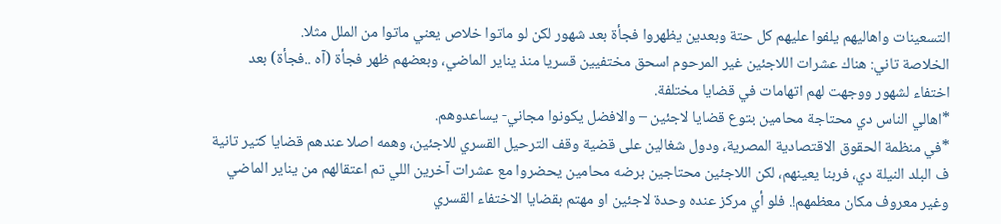التسعينات واهاليهم يلفوا عليهم كل حتة وبعدين يظهروا فجأة بعد شهور لكن لو ماتوا خلاص يعني ماتوا من الملل مثلا.
الخلاصة تاني: هناك عشرات اللاجئين غير المرحوم اسحق مختفيين قسريا منذ يناير الماضي، وبعضهم ظهر فجأة (آه ..فجأة) بعد اختفاء لشهور ووجهت لهم اتهامات في قضايا مختلفة.
*اهالي الناس دي محتاجة محامين بتوع قضايا لاجئين – والافضل يكونوا مجاني- يساعدوهم.
*في منظمة الحقوق الاقتصادية المصرية، ودول شغالين على قضية وقف الترحيل القسري للاجئين، وهمه اصلا عندهم قضايا كتير تانية ف البلد النيلة دي، فربنا يعينهم، لكن اللاجئين محتاجين برضه محامين يحضروا مع عشرات آخرين اللي تم اعتقالهم من يناير الماضي وغير معروف مكان معظمهم!. فلو أي مركز عنده وحدة لاجئين او مهتم بقضايا الاختفاء القسري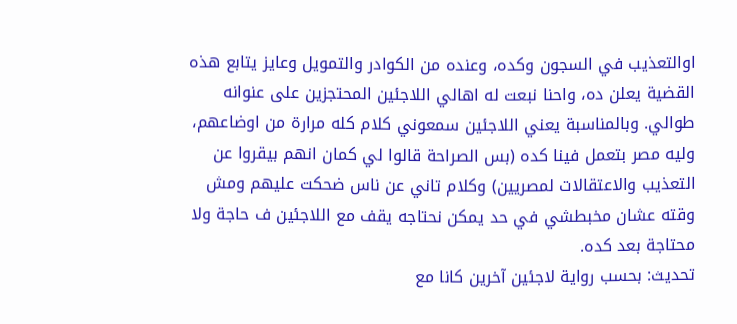اوالتعذيب في السجون وكده، وعنده من الكوادر والتمويل وعايز يتابع هذه القضية يعلن ده، واحنا نبعت له اهالي اللاجئين المحتجزين على عنوانه طوالي. وبالمناسبة يعني اللاجئين سمعوني كلام كله مرارة من اوضاعهم، وليه مصر بتعمل فينا كده (بس الصراحة قالوا لي كمان انهم بيقروا عن التعذيب والاعتقالات لمصريين) وكلام تاني عن ناس ضحكت عليهم ومش وقته عشان مخبطشي في حد يمكن نحتاجه يقف مع اللاجئين ف حاجة ولا محتاجة بعد كده.
تحديث: بحسب رواية لاجئين آخرين كانا مع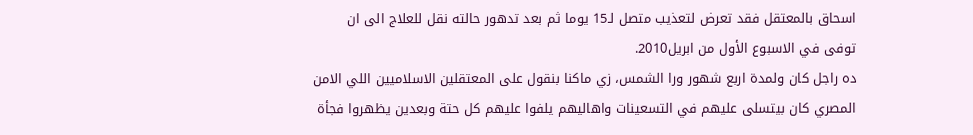اسحاق بالمعتقل فقد تعرض لتعذيب متصل لـ15 يوما ثم بعد تدهور حالته نقل للعلاج الى ان توفى في الاسبوع الأول من ابريل2010.
ده راجل كان ولمدة اربع شهور ورا الشمس، زي ماكنا بنقول على المعتقلين الاسلاميين اللي الامن المصري كان بيتسلى عليهم في التسعينات واهاليهم يلفوا عليهم كل حتة وبعدين يظهروا فجأة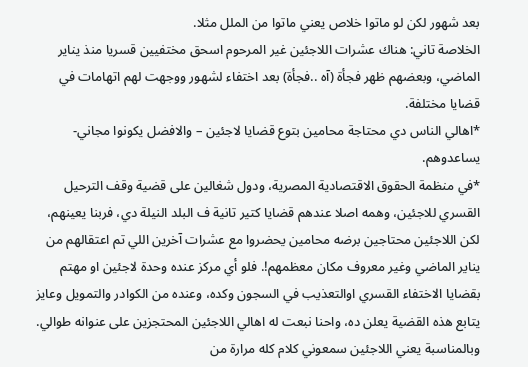بعد شهور لكن لو ماتوا خلاص يعني ماتوا من الملل مثلا.
الخلاصة تاني: هناك عشرات اللاجئين غير المرحوم اسحق مختفيين قسريا منذ يناير الماضي، وبعضهم ظهر فجأة (آه ..فجأة) بعد اختفاء لشهور ووجهت لهم اتهامات في قضايا مختلفة.
*اهالي الناس دي محتاجة محامين بتوع قضايا لاجئين – والافضل يكونوا مجاني- يساعدوهم.
*في منظمة الحقوق الاقتصادية المصرية، ودول شغالين على قضية وقف الترحيل القسري للاجئين، وهمه اصلا عندهم قضايا كتير تانية ف البلد النيلة دي، فربنا يعينهم، لكن اللاجئين محتاجين برضه محامين يحضروا مع عشرات آخرين اللي تم اعتقالهم من يناير الماضي وغير معروف مكان معظمهم!. فلو أي مركز عنده وحدة لاجئين او مهتم بقضايا الاختفاء القسري اوالتعذيب في السجون وكده، وعنده من الكوادر والتمويل وعايز يتابع هذه القضية يعلن ده، واحنا نبعت له اهالي اللاجئين المحتجزين على عنوانه طوالي. وبالمناسبة يعني اللاجئين سمعوني كلام كله مرارة من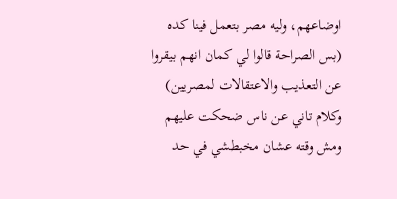اوضاعهم، وليه مصر بتعمل فينا كده (بس الصراحة قالوا لي كمان انهم بيقروا عن التعذيب والاعتقالات لمصريين) وكلام تاني عن ناس ضحكت عليهم ومش وقته عشان مخبطشي في حد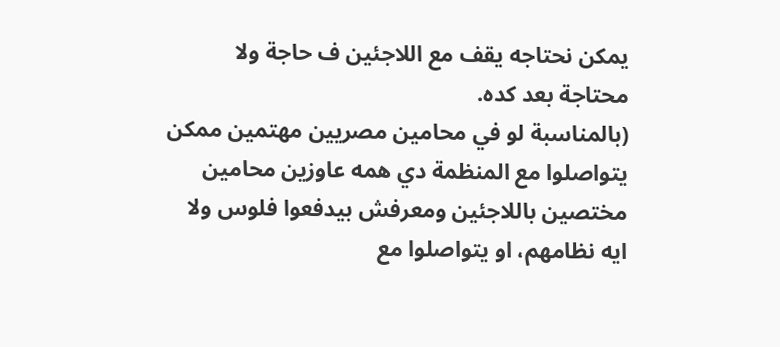يمكن نحتاجه يقف مع اللاجئين ف حاجة ولا محتاجة بعد كده.
(بالمناسبة لو في محامين مصريين مهتمين ممكن يتواصلوا مع المنظمة دي همه عاوزين محامين مختصين باللاجئين ومعرفش بيدفعوا فلوس ولا ايه نظامهم، او يتواصلوا مع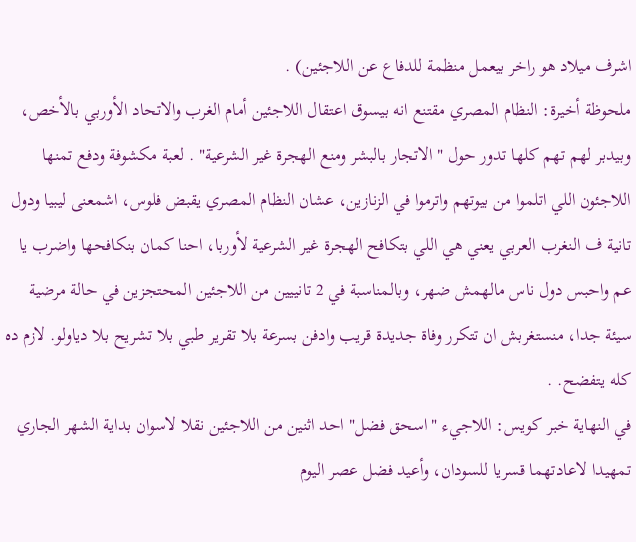اشرف ميلاد هو راخر بيعمل منظمة للدفاع عن اللاجئين) .
ملحوظة أخيرة: النظام المصري مقتنع انه بيسوق اعتقال اللاجئين أمام الغرب والاتحاد الأوربي بالأخص، وبيدبر لهم تهم كلها تدور حول "الاتجار بالبشر ومنع الهجرة غير الشرعية" . لعبة مكشوفة ودفع تمنها اللاجئون اللي اتلموا من بيوتهم واترموا في الزنازين، عشان النظام المصري يقبض فلوس، اشمعنى ليبيا ودول تانية ف النغرب العربي يعني هي اللي بتكافح الهجرة غير الشرعية لأوربا، احنا كمان بنكافحها واضرب يا عم واحبس دول ناس مالهمش ضهر، وبالمناسبة في 2 تانييين من اللاجئين المحتجزين في حالة مرضية سيئة جدا، منستغربش ان تتكرر وفاة جديدة قريب وادفن بسرعة بلا تقرير طبي بلا تشريح بلا دياولو. لازم ده كله يتفضح. .
في النهاية خبر كويس: اللاجيء "اسحق فضل" احد اثنين من اللاجئين نقلا لاسوان بداية الشهر الجاري تمهيدا لاعادتهما قسريا للسودان، وأعيد فضل عصر اليوم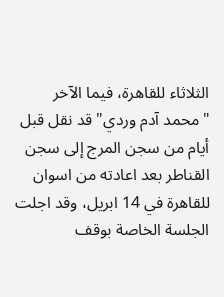الثلاثاء للقاهرة، فيما الآخر "محمد آدم وردي" قد نقل قبل أيام من سجن المرج إلى سجن القناطر بعد اعادته من اسوان للقاهرة في 14 ابريل، وقد اجلت الجلسة الخاصة بوقف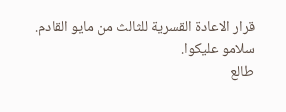قرار الاعادة القسرية للثالث من مايو القادم.
سلامو عليكوا.
طالع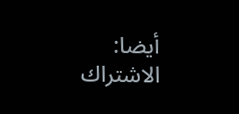أيضا:
الاشتراك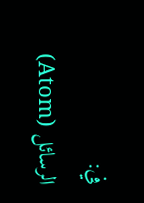في:
الرسائل (Atom)